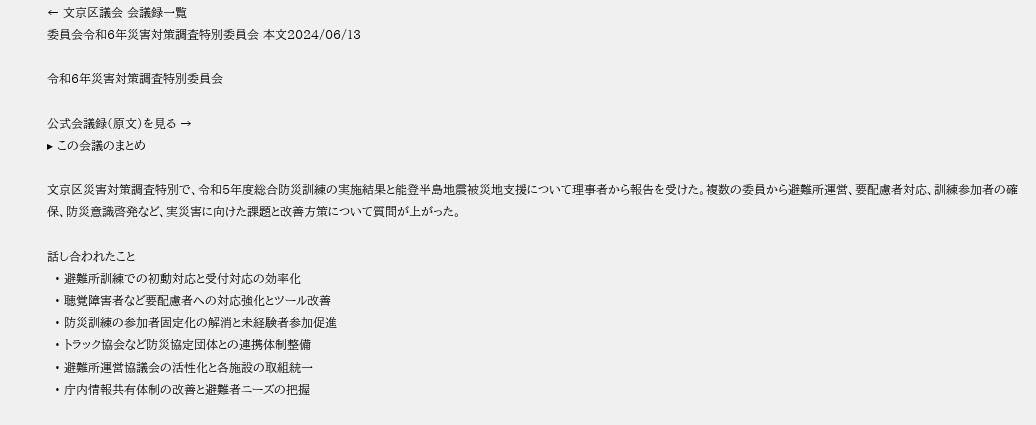← 文京区議会 会議録一覧
委員会令和6年災害対策調査特別委員会 本文2024/06/13

令和6年災害対策調査特別委員会

公式会議録(原文)を見る →
▸ この会議のまとめ

文京区災害対策調査特別で、令和5年度総合防災訓練の実施結果と能登半島地震被災地支援について理事者から報告を受けた。複数の委員から避難所運営、要配慮者対応、訓練参加者の確保、防災意識啓発など、実災害に向けた課題と改善方策について質問が上がった。

話し合われたこと
  • 避難所訓練での初動対応と受付対応の効率化
  • 聴覚障害者など要配慮者への対応強化とツール改善
  • 防災訓練の参加者固定化の解消と未経験者参加促進
  • トラック協会など防災協定団体との連携体制整備
  • 避難所運営協議会の活性化と各施設の取組統一
  • 庁内情報共有体制の改善と避難者ニーズの把握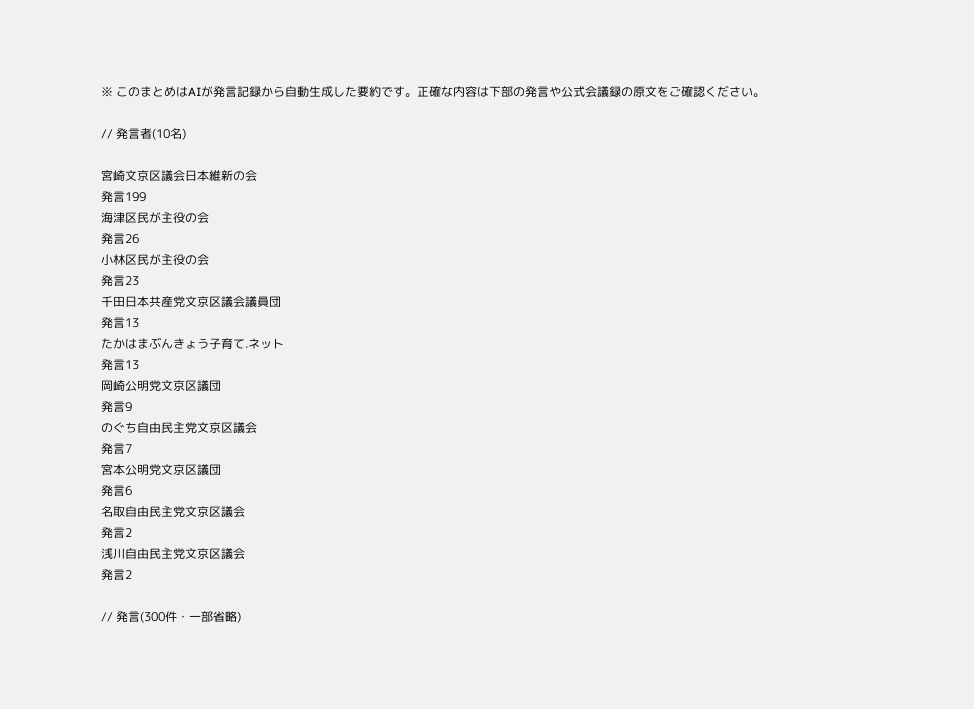※ このまとめはAIが発言記録から自動生成した要約です。正確な内容は下部の発言や公式会議録の原文をご確認ください。

// 発言者(10名)

宮崎文京区議会日本維新の会
発言199
海津区民が主役の会
発言26
小林区民が主役の会
発言23
千田日本共産党文京区議会議員団
発言13
たかはまぶんきょう子育て.ネット
発言13
岡崎公明党文京区議団
発言9
のぐち自由民主党文京区議会
発言7
宮本公明党文京区議団
発言6
名取自由民主党文京区議会
発言2
浅川自由民主党文京区議会
発言2

// 発言(300件・一部省略)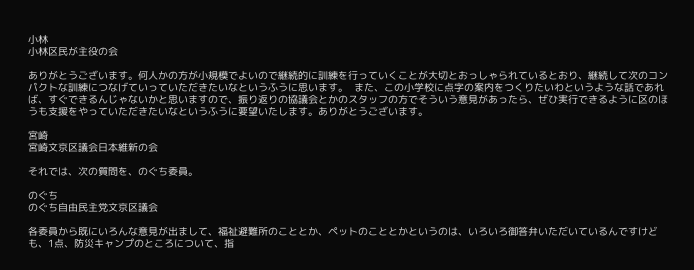小林
小林区民が主役の会

ありがとうございます。何人かの方が小規模でよいので継続的に訓練を行っていくことが大切とおっしゃられているとおり、継続して次のコンパクトな訓練につなげていっていただきたいなというふうに思います。  また、この小学校に点字の案内をつくりたいわというような話であれば、すぐできるんじゃないかと思いますので、振り返りの協議会とかのスタッフの方でそういう意見があったら、ぜひ実行できるように区のほうも支援をやっていただきたいなというふうに要望いたします。ありがとうございます。

宮崎
宮崎文京区議会日本維新の会

それでは、次の質問を、のぐち委員。

のぐち
のぐち自由民主党文京区議会

各委員から既にいろんな意見が出まして、福祉避難所のこととか、ペットのこととかというのは、いろいろ御答弁いただいているんですけども、1点、防災キャンプのところについて、指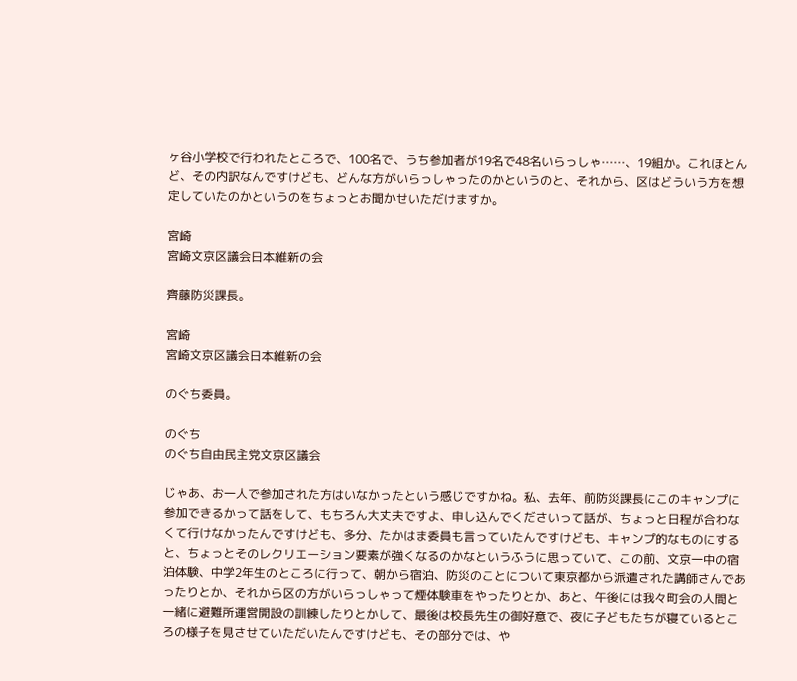ヶ谷小学校で行われたところで、100名で、うち参加者が19名で48名いらっしゃ……、19組か。これほとんど、その内訳なんですけども、どんな方がいらっしゃったのかというのと、それから、区はどういう方を想定していたのかというのをちょっとお聞かせいただけますか。

宮崎
宮崎文京区議会日本維新の会

齊藤防災課長。

宮崎
宮崎文京区議会日本維新の会

のぐち委員。

のぐち
のぐち自由民主党文京区議会

じゃあ、お一人で参加された方はいなかったという感じですかね。私、去年、前防災課長にこのキャンプに参加できるかって話をして、もちろん大丈夫ですよ、申し込んでくださいって話が、ちょっと日程が合わなくて行けなかったんですけども、多分、たかはま委員も言っていたんですけども、キャンプ的なものにすると、ちょっとそのレクリエーション要素が強くなるのかなというふうに思っていて、この前、文京一中の宿泊体験、中学2年生のところに行って、朝から宿泊、防災のことについて東京都から派遣された講師さんであったりとか、それから区の方がいらっしゃって煙体験車をやったりとか、あと、午後には我々町会の人間と一緒に避難所運営開設の訓練したりとかして、最後は校長先生の御好意で、夜に子どもたちが寝ているところの様子を見させていただいたんですけども、その部分では、や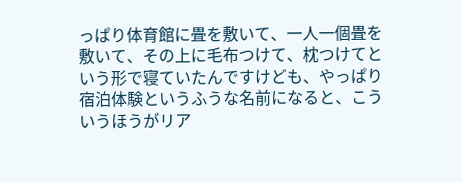っぱり体育館に畳を敷いて、一人一個畳を敷いて、その上に毛布つけて、枕つけてという形で寝ていたんですけども、やっぱり宿泊体験というふうな名前になると、こういうほうがリア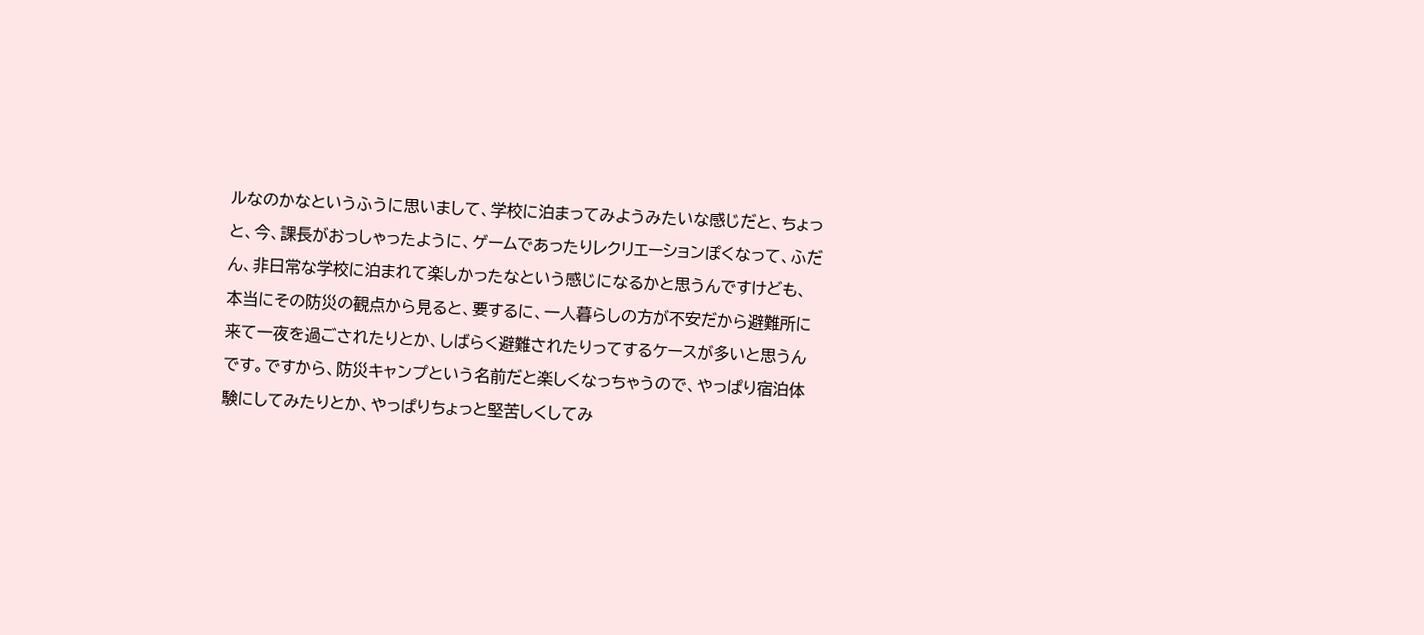ルなのかなというふうに思いまして、学校に泊まってみようみたいな感じだと、ちょっと、今、課長がおっしゃったように、ゲームであったりレクリエーションぽくなって、ふだん、非日常な学校に泊まれて楽しかったなという感じになるかと思うんですけども、本当にその防災の観点から見ると、要するに、一人暮らしの方が不安だから避難所に来て一夜を過ごされたりとか、しばらく避難されたりってするケースが多いと思うんです。ですから、防災キャンプという名前だと楽しくなっちゃうので、やっぱり宿泊体験にしてみたりとか、やっぱりちょっと堅苦しくしてみ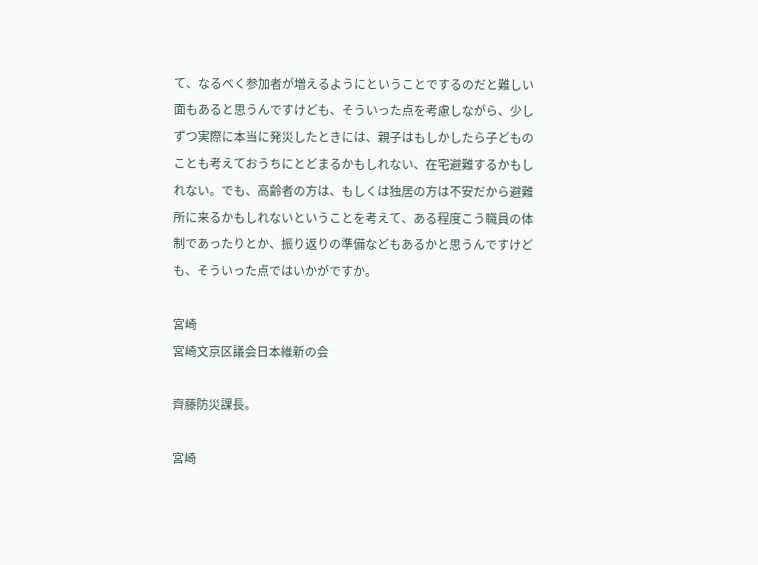て、なるべく参加者が増えるようにということでするのだと難しい面もあると思うんですけども、そういった点を考慮しながら、少しずつ実際に本当に発災したときには、親子はもしかしたら子どものことも考えておうちにとどまるかもしれない、在宅避難するかもしれない。でも、高齢者の方は、もしくは独居の方は不安だから避難所に来るかもしれないということを考えて、ある程度こう職員の体制であったりとか、振り返りの準備などもあるかと思うんですけども、そういった点ではいかがですか。

宮崎
宮崎文京区議会日本維新の会

齊藤防災課長。

宮崎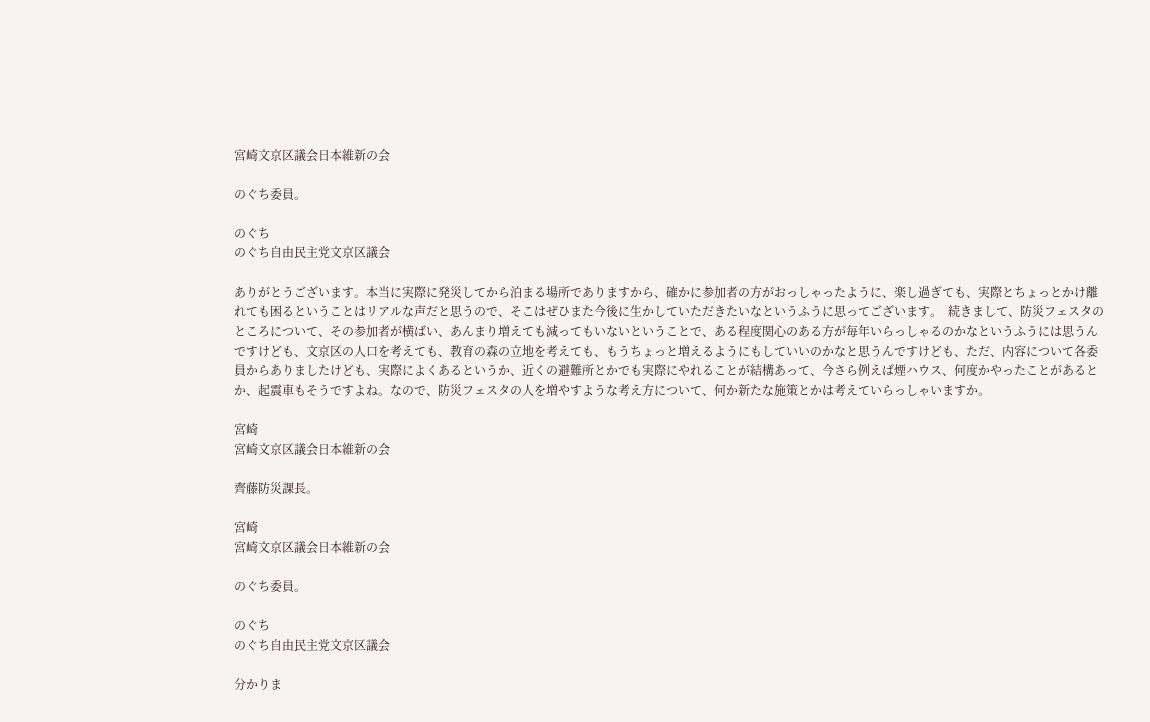宮崎文京区議会日本維新の会

のぐち委員。

のぐち
のぐち自由民主党文京区議会

ありがとうございます。本当に実際に発災してから泊まる場所でありますから、確かに参加者の方がおっしゃったように、楽し過ぎても、実際とちょっとかけ離れても困るということはリアルな声だと思うので、そこはぜひまた今後に生かしていただきたいなというふうに思ってございます。  続きまして、防災フェスタのところについて、その参加者が横ばい、あんまり増えても減ってもいないということで、ある程度関心のある方が毎年いらっしゃるのかなというふうには思うんですけども、文京区の人口を考えても、教育の森の立地を考えても、もうちょっと増えるようにもしていいのかなと思うんですけども、ただ、内容について各委員からありましたけども、実際によくあるというか、近くの避難所とかでも実際にやれることが結構あって、今さら例えば煙ハウス、何度かやったことがあるとか、起震車もそうですよね。なので、防災フェスタの人を増やすような考え方について、何か新たな施策とかは考えていらっしゃいますか。

宮崎
宮崎文京区議会日本維新の会

齊藤防災課長。

宮崎
宮崎文京区議会日本維新の会

のぐち委員。

のぐち
のぐち自由民主党文京区議会

分かりま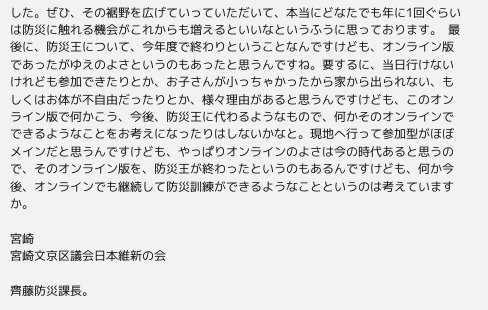した。ぜひ、その裾野を広げていっていただいて、本当にどなたでも年に1回ぐらいは防災に触れる機会がこれからも増えるといいなというふうに思っております。  最後に、防災王について、今年度で終わりということなんですけども、オンライン版であったがゆえのよさというのもあったと思うんですね。要するに、当日行けないけれども参加できたりとか、お子さんが小っちゃかったから家から出られない、もしくはお体が不自由だったりとか、様々理由があると思うんですけども、このオンライン版で何かこう、今後、防災王に代わるようなもので、何かそのオンラインでできるようなことをお考えになったりはしないかなと。現地へ行って参加型がほぼメインだと思うんですけども、やっぱりオンラインのよさは今の時代あると思うので、そのオンライン版を、防災王が終わったというのもあるんですけども、何か今後、オンラインでも継続して防災訓練ができるようなことというのは考えていますか。

宮崎
宮崎文京区議会日本維新の会

齊藤防災課長。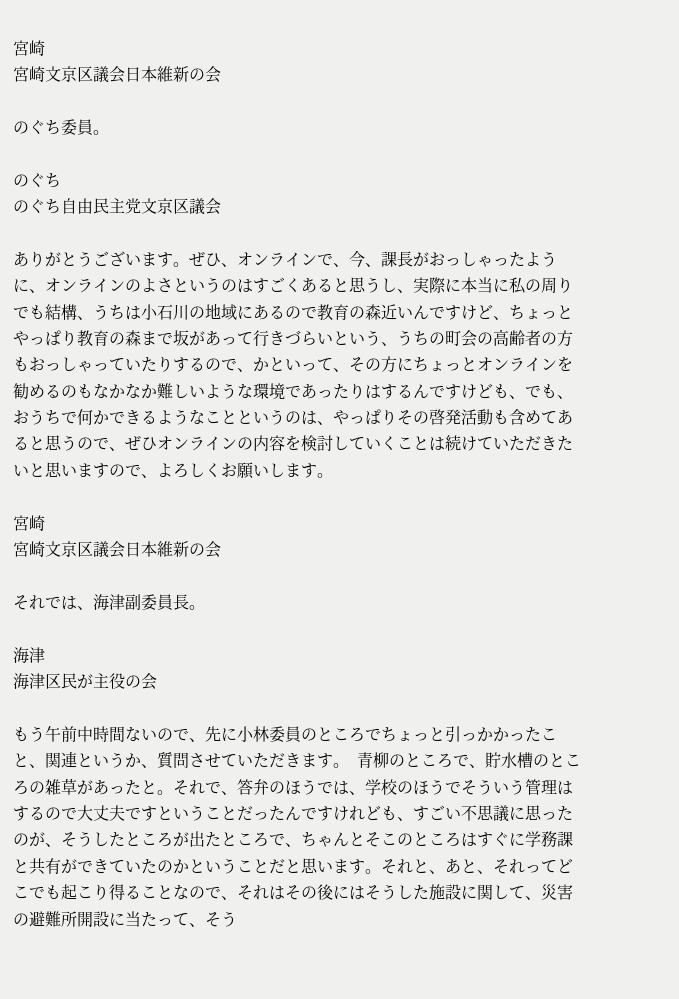宮崎
宮崎文京区議会日本維新の会

のぐち委員。

のぐち
のぐち自由民主党文京区議会

ありがとうございます。ぜひ、オンラインで、今、課長がおっしゃったように、オンラインのよさというのはすごくあると思うし、実際に本当に私の周りでも結構、うちは小石川の地域にあるので教育の森近いんですけど、ちょっとやっぱり教育の森まで坂があって行きづらいという、うちの町会の高齢者の方もおっしゃっていたりするので、かといって、その方にちょっとオンラインを勧めるのもなかなか難しいような環境であったりはするんですけども、でも、おうちで何かできるようなことというのは、やっぱりその啓発活動も含めてあると思うので、ぜひオンラインの内容を検討していくことは続けていただきたいと思いますので、よろしくお願いします。

宮崎
宮崎文京区議会日本維新の会

それでは、海津副委員長。

海津
海津区民が主役の会

もう午前中時間ないので、先に小林委員のところでちょっと引っかかったこと、関連というか、質問させていただきます。  青柳のところで、貯水槽のところの雑草があったと。それで、答弁のほうでは、学校のほうでそういう管理はするので大丈夫ですということだったんですけれども、すごい不思議に思ったのが、そうしたところが出たところで、ちゃんとそこのところはすぐに学務課と共有ができていたのかということだと思います。それと、あと、それってどこでも起こり得ることなので、それはその後にはそうした施設に関して、災害の避難所開設に当たって、そう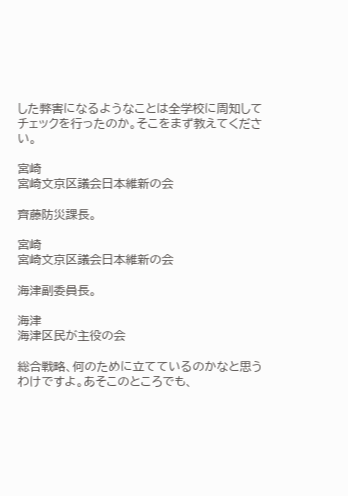した弊害になるようなことは全学校に周知してチェックを行ったのか。そこをまず教えてください。

宮崎
宮崎文京区議会日本維新の会

齊藤防災課長。

宮崎
宮崎文京区議会日本維新の会

海津副委員長。

海津
海津区民が主役の会

総合戦略、何のために立てているのかなと思うわけですよ。あそこのところでも、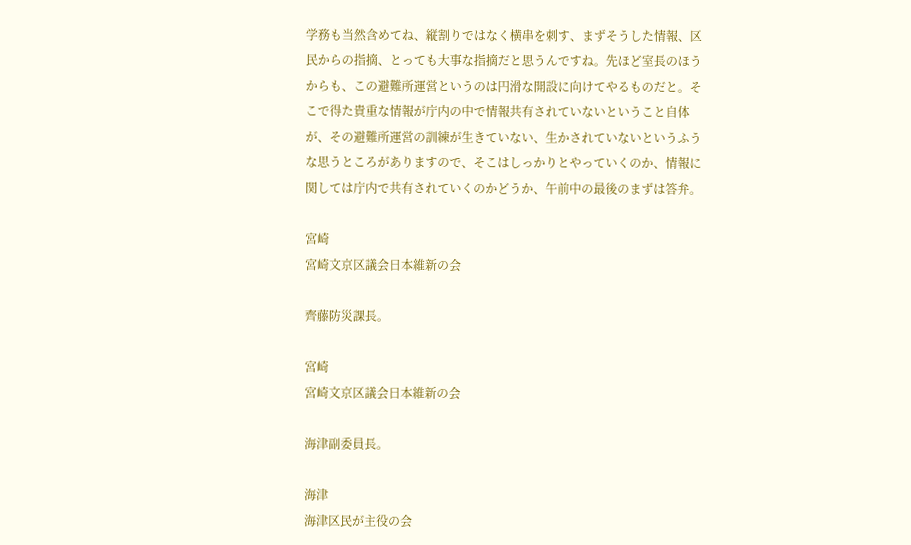学務も当然含めてね、縦割りではなく横串を刺す、まずそうした情報、区民からの指摘、とっても大事な指摘だと思うんですね。先ほど室長のほうからも、この避難所運営というのは円滑な開設に向けてやるものだと。そこで得た貴重な情報が庁内の中で情報共有されていないということ自体が、その避難所運営の訓練が生きていない、生かされていないというふうな思うところがありますので、そこはしっかりとやっていくのか、情報に関しては庁内で共有されていくのかどうか、午前中の最後のまずは答弁。

宮崎
宮崎文京区議会日本維新の会

齊藤防災課長。

宮崎
宮崎文京区議会日本維新の会

海津副委員長。

海津
海津区民が主役の会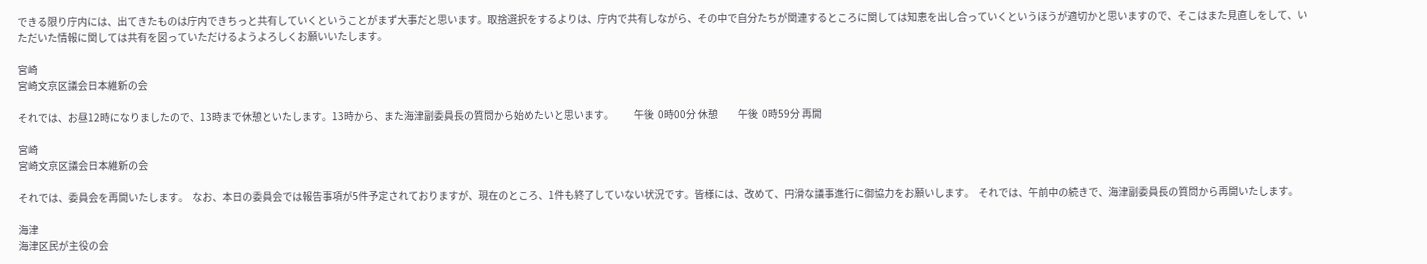できる限り庁内には、出てきたものは庁内できちっと共有していくということがまず大事だと思います。取捨選択をするよりは、庁内で共有しながら、その中で自分たちが関連するところに関しては知恵を出し合っていくというほうが適切かと思いますので、そこはまた見直しをして、いただいた情報に関しては共有を図っていただけるようよろしくお願いいたします。

宮崎
宮崎文京区議会日本維新の会

それでは、お昼12時になりましたので、13時まで休憩といたします。13時から、また海津副委員長の質問から始めたいと思います。          午後  0時00分 休憩          午後  0時59分 再開

宮崎
宮崎文京区議会日本維新の会

それでは、委員会を再開いたします。  なお、本日の委員会では報告事項が5件予定されておりますが、現在のところ、1件も終了していない状況です。皆様には、改めて、円滑な議事進行に御協力をお願いします。  それでは、午前中の続きで、海津副委員長の質問から再開いたします。

海津
海津区民が主役の会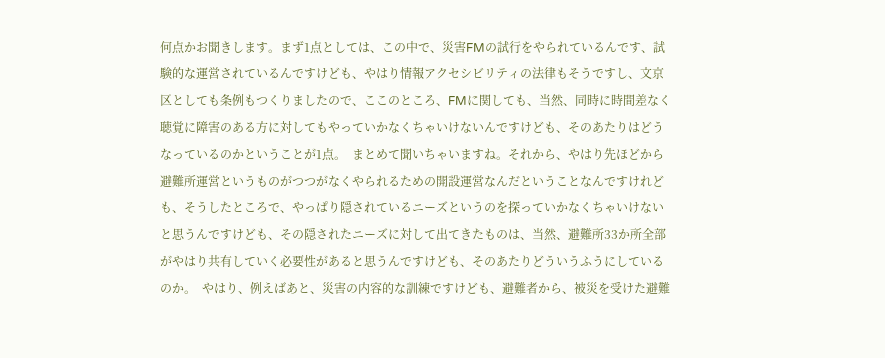何点かお聞きします。まず1点としては、この中で、災害FMの試行をやられているんです、試験的な運営されているんですけども、やはり情報アクセシビリティの法律もそうですし、文京区としても条例もつくりましたので、ここのところ、FMに関しても、当然、同時に時間差なく聴覚に障害のある方に対してもやっていかなくちゃいけないんですけども、そのあたりはどうなっているのかということが1点。  まとめて聞いちゃいますね。それから、やはり先ほどから避難所運営というものがつつがなくやられるための開設運営なんだということなんですけれども、そうしたところで、やっぱり隠されているニーズというのを探っていかなくちゃいけないと思うんですけども、その隠されたニーズに対して出てきたものは、当然、避難所33か所全部がやはり共有していく必要性があると思うんですけども、そのあたりどういうふうにしているのか。  やはり、例えばあと、災害の内容的な訓練ですけども、避難者から、被災を受けた避難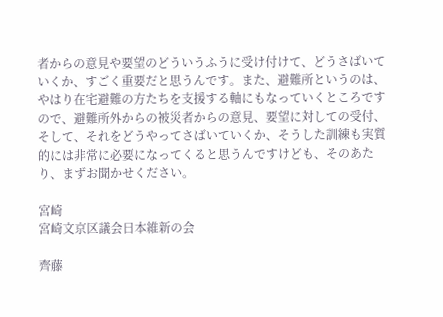者からの意見や要望のどういうふうに受け付けて、どうさばいていくか、すごく重要だと思うんです。また、避難所というのは、やはり在宅避難の方たちを支援する軸にもなっていくところですので、避難所外からの被災者からの意見、要望に対しての受付、そして、それをどうやってさばいていくか、そうした訓練も実質的には非常に必要になってくると思うんですけども、そのあたり、まずお聞かせください。

宮崎
宮崎文京区議会日本維新の会

齊藤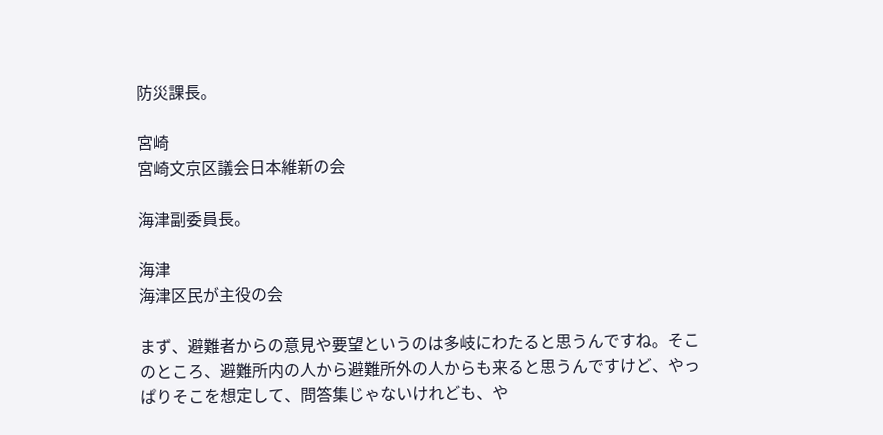防災課長。

宮崎
宮崎文京区議会日本維新の会

海津副委員長。

海津
海津区民が主役の会

まず、避難者からの意見や要望というのは多岐にわたると思うんですね。そこのところ、避難所内の人から避難所外の人からも来ると思うんですけど、やっぱりそこを想定して、問答集じゃないけれども、や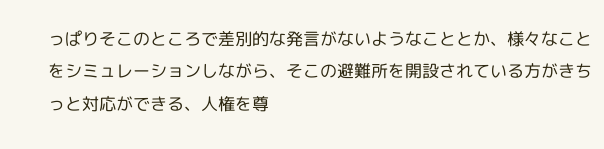っぱりそこのところで差別的な発言がないようなこととか、様々なことをシミュレーションしながら、そこの避難所を開設されている方がきちっと対応ができる、人権を尊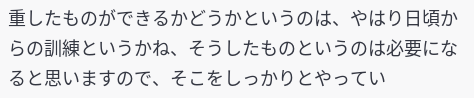重したものができるかどうかというのは、やはり日頃からの訓練というかね、そうしたものというのは必要になると思いますので、そこをしっかりとやってい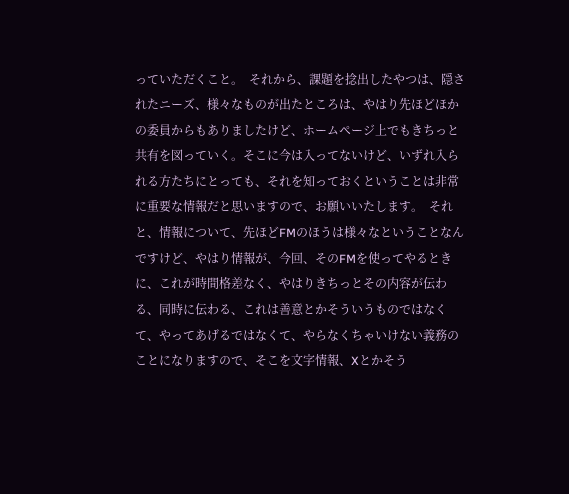っていただくこと。  それから、課題を捻出したやつは、隠されたニーズ、様々なものが出たところは、やはり先ほどほかの委員からもありましたけど、ホームページ上でもきちっと共有を図っていく。そこに今は入ってないけど、いずれ入られる方たちにとっても、それを知っておくということは非常に重要な情報だと思いますので、お願いいたします。  それと、情報について、先ほどFMのほうは様々なということなんですけど、やはり情報が、今回、そのFMを使ってやるときに、これが時間格差なく、やはりきちっとその内容が伝わる、同時に伝わる、これは善意とかそういうものではなくて、やってあげるではなくて、やらなくちゃいけない義務のことになりますので、そこを文字情報、Xとかそう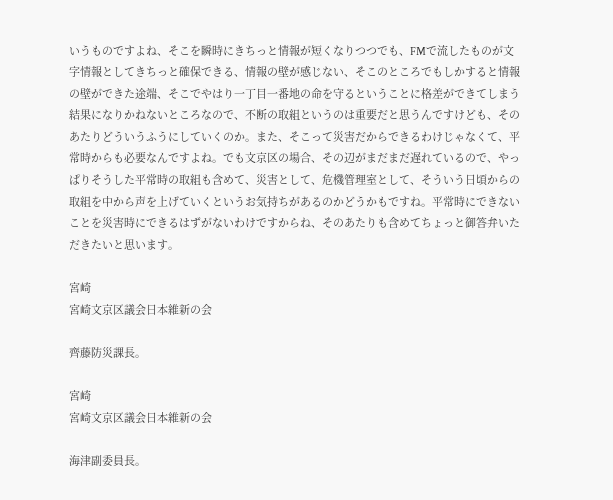いうものですよね、そこを瞬時にきちっと情報が短くなりつつでも、FMで流したものが文字情報としてきちっと確保できる、情報の壁が感じない、そこのところでもしかすると情報の壁ができた途端、そこでやはり一丁目一番地の命を守るということに格差ができてしまう結果になりかねないところなので、不断の取組というのは重要だと思うんですけども、そのあたりどういうふうにしていくのか。また、そこって災害だからできるわけじゃなくて、平常時からも必要なんですよね。でも文京区の場合、その辺がまだまだ遅れているので、やっぱりそうした平常時の取組も含めて、災害として、危機管理室として、そういう日頃からの取組を中から声を上げていくというお気持ちがあるのかどうかもですね。平常時にできないことを災害時にできるはずがないわけですからね、そのあたりも含めてちょっと御答弁いただきたいと思います。

宮崎
宮崎文京区議会日本維新の会

齊藤防災課長。

宮崎
宮崎文京区議会日本維新の会

海津副委員長。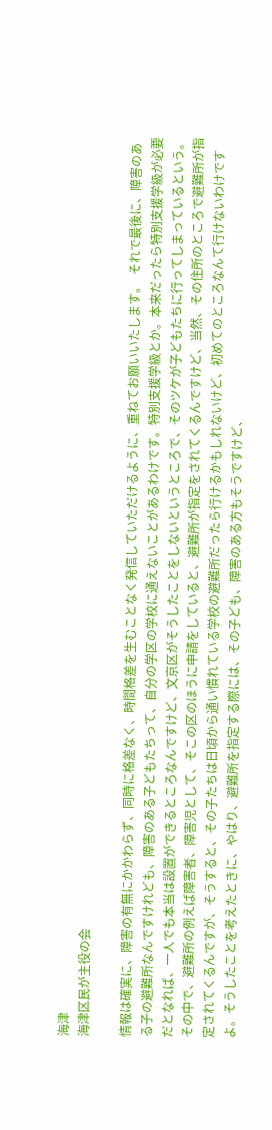海津
海津区民が主役の会

情報は確実に、障害の有無にかかわらず、同時に格差なく、時間格差を生むことなく発信していただけるように、重ねてお願いいたします。  それで最後に、障害のある子の避難所なんですけれども、障害のある子どもたちって、自分の学区の学校に通えないことがあるわけです。特別支援学級とか。本来だったら特別支援学級が必要だとなれば、一人でも本当は設置ができるところなんですけど、文京区がそうしたことをしないというところで、そのツケが子どもたちに行ってしまっているという。その中で、避難所の例えば障害者、障害児として、そこの区のほうに申請をしていると、避難所が指定をされてくるんですけど、当然、その住所のところで避難所が指定されてくるんですが、そうすると、その子たちは日頃から通い慣れている学校の避難所だったら行けるかもしれないけど、初めてのところなんて行けないわけですよ。そうしたことを考えたときに、やはり、避難所を指定する際には、その子ども、障害のある方もそうですけど、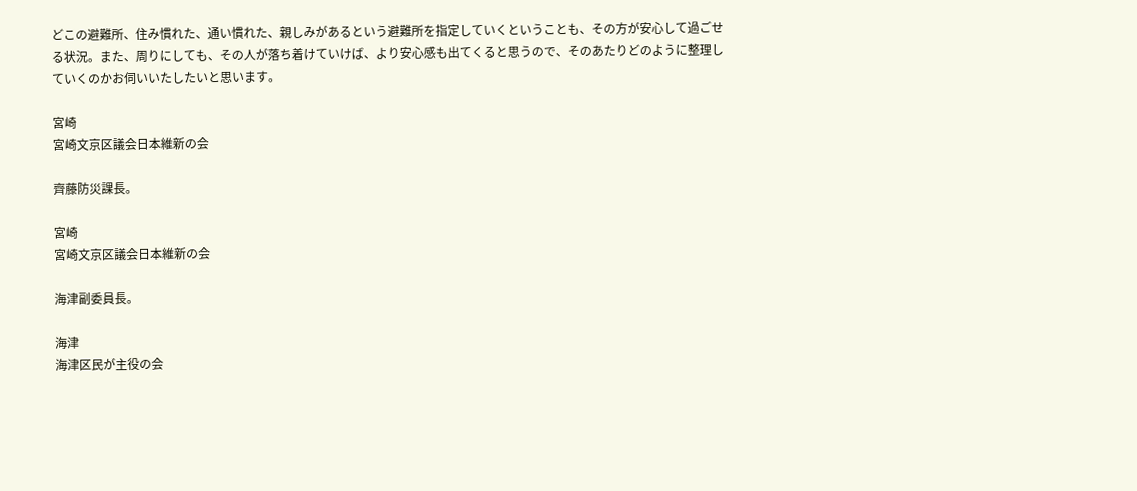どこの避難所、住み慣れた、通い慣れた、親しみがあるという避難所を指定していくということも、その方が安心して過ごせる状況。また、周りにしても、その人が落ち着けていけば、より安心感も出てくると思うので、そのあたりどのように整理していくのかお伺いいたしたいと思います。

宮崎
宮崎文京区議会日本維新の会

齊藤防災課長。

宮崎
宮崎文京区議会日本維新の会

海津副委員長。

海津
海津区民が主役の会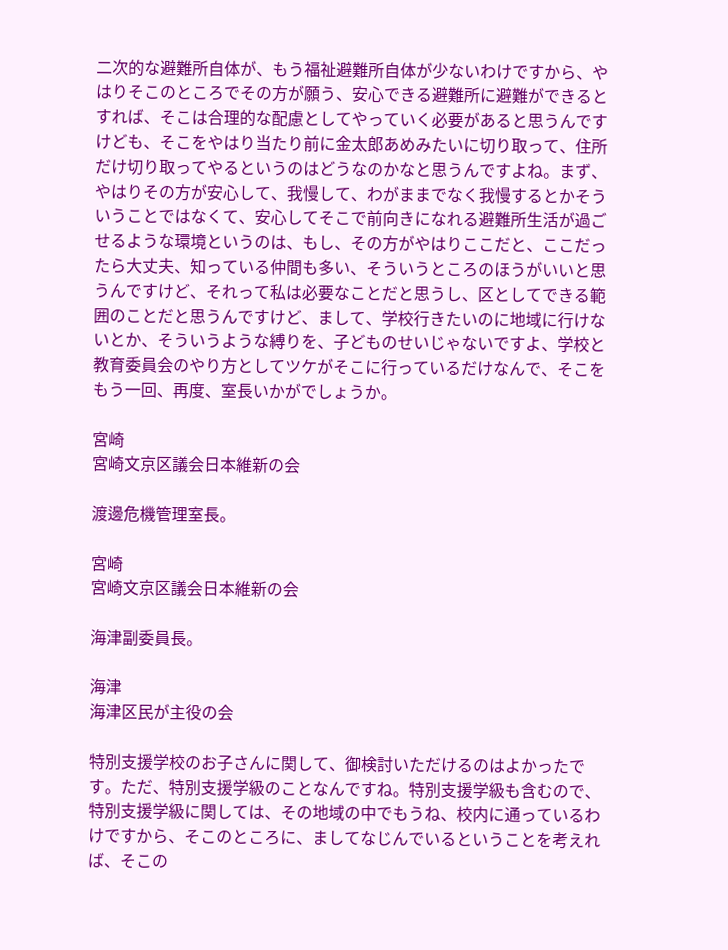二次的な避難所自体が、もう福祉避難所自体が少ないわけですから、やはりそこのところでその方が願う、安心できる避難所に避難ができるとすれば、そこは合理的な配慮としてやっていく必要があると思うんですけども、そこをやはり当たり前に金太郎あめみたいに切り取って、住所だけ切り取ってやるというのはどうなのかなと思うんですよね。まず、やはりその方が安心して、我慢して、わがままでなく我慢するとかそういうことではなくて、安心してそこで前向きになれる避難所生活が過ごせるような環境というのは、もし、その方がやはりここだと、ここだったら大丈夫、知っている仲間も多い、そういうところのほうがいいと思うんですけど、それって私は必要なことだと思うし、区としてできる範囲のことだと思うんですけど、まして、学校行きたいのに地域に行けないとか、そういうような縛りを、子どものせいじゃないですよ、学校と教育委員会のやり方としてツケがそこに行っているだけなんで、そこをもう一回、再度、室長いかがでしょうか。

宮崎
宮崎文京区議会日本維新の会

渡邊危機管理室長。

宮崎
宮崎文京区議会日本維新の会

海津副委員長。

海津
海津区民が主役の会

特別支援学校のお子さんに関して、御検討いただけるのはよかったです。ただ、特別支援学級のことなんですね。特別支援学級も含むので、特別支援学級に関しては、その地域の中でもうね、校内に通っているわけですから、そこのところに、ましてなじんでいるということを考えれば、そこの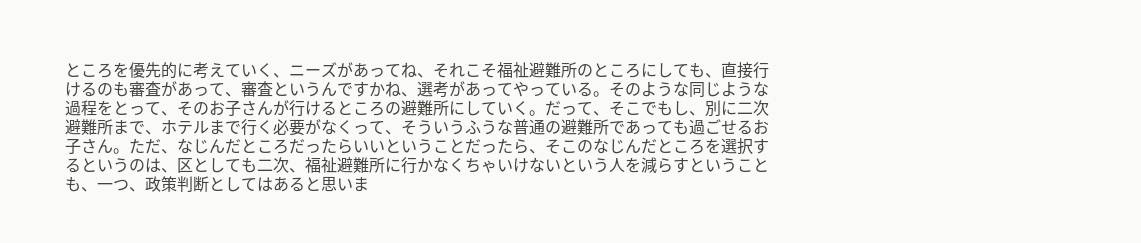ところを優先的に考えていく、ニーズがあってね、それこそ福祉避難所のところにしても、直接行けるのも審査があって、審査というんですかね、選考があってやっている。そのような同じような過程をとって、そのお子さんが行けるところの避難所にしていく。だって、そこでもし、別に二次避難所まで、ホテルまで行く必要がなくって、そういうふうな普通の避難所であっても過ごせるお子さん。ただ、なじんだところだったらいいということだったら、そこのなじんだところを選択するというのは、区としても二次、福祉避難所に行かなくちゃいけないという人を減らすということも、一つ、政策判断としてはあると思いま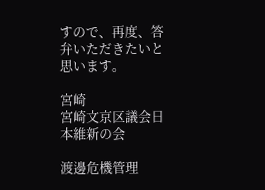すので、再度、答弁いただきたいと思います。

宮崎
宮崎文京区議会日本維新の会

渡邊危機管理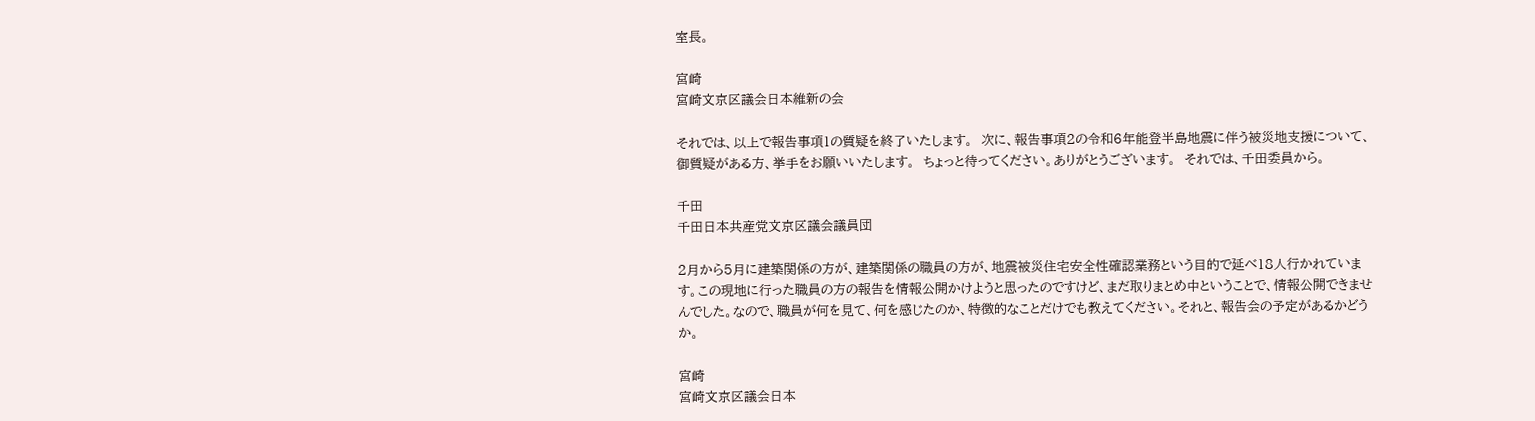室長。

宮崎
宮崎文京区議会日本維新の会

それでは、以上で報告事項1の質疑を終了いたします。  次に、報告事項2の令和6年能登半島地震に伴う被災地支援について、御質疑がある方、挙手をお願いいたします。  ちょっと待ってください。ありがとうございます。  それでは、千田委員から。

千田
千田日本共産党文京区議会議員団

2月から5月に建築関係の方が、建築関係の職員の方が、地震被災住宅安全性確認業務という目的で延べ18人行かれています。この現地に行った職員の方の報告を情報公開かけようと思ったのですけど、まだ取りまとめ中ということで、情報公開できませんでした。なので、職員が何を見て、何を感じたのか、特徴的なことだけでも教えてください。それと、報告会の予定があるかどうか。

宮崎
宮崎文京区議会日本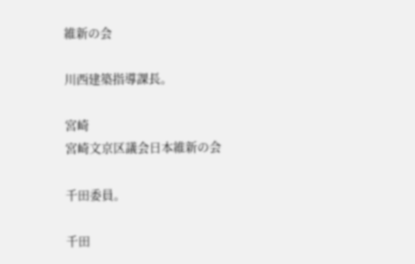維新の会

川西建築指導課長。

宮崎
宮崎文京区議会日本維新の会

千田委員。

千田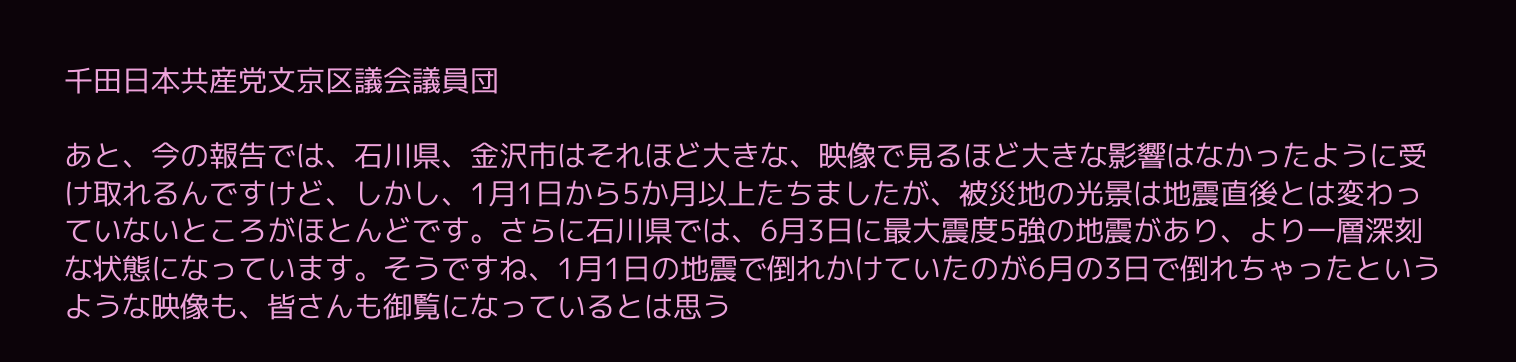千田日本共産党文京区議会議員団

あと、今の報告では、石川県、金沢市はそれほど大きな、映像で見るほど大きな影響はなかったように受け取れるんですけど、しかし、1月1日から5か月以上たちましたが、被災地の光景は地震直後とは変わっていないところがほとんどです。さらに石川県では、6月3日に最大震度5強の地震があり、より一層深刻な状態になっています。そうですね、1月1日の地震で倒れかけていたのが6月の3日で倒れちゃったというような映像も、皆さんも御覧になっているとは思う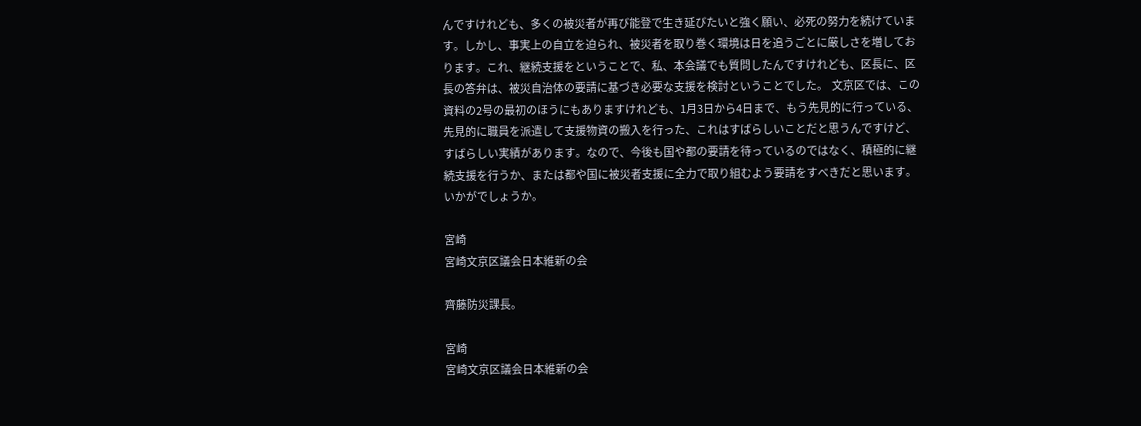んですけれども、多くの被災者が再び能登で生き延びたいと強く願い、必死の努力を続けています。しかし、事実上の自立を迫られ、被災者を取り巻く環境は日を追うごとに厳しさを増しております。これ、継続支援をということで、私、本会議でも質問したんですけれども、区長に、区長の答弁は、被災自治体の要請に基づき必要な支援を検討ということでした。  文京区では、この資料の2号の最初のほうにもありますけれども、1月3日から4日まで、もう先見的に行っている、先見的に職員を派遣して支援物資の搬入を行った、これはすばらしいことだと思うんですけど、すばらしい実績があります。なので、今後も国や都の要請を待っているのではなく、積極的に継続支援を行うか、または都や国に被災者支援に全力で取り組むよう要請をすべきだと思います。いかがでしょうか。

宮崎
宮崎文京区議会日本維新の会

齊藤防災課長。

宮崎
宮崎文京区議会日本維新の会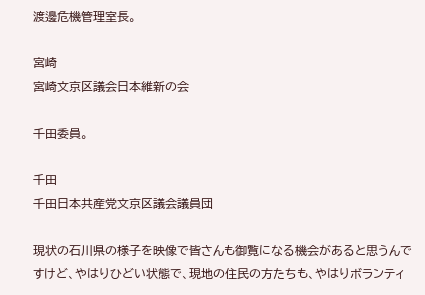渡邊危機管理室長。

宮崎
宮崎文京区議会日本維新の会

千田委員。

千田
千田日本共産党文京区議会議員団

現状の石川県の様子を映像で皆さんも御覧になる機会があると思うんですけど、やはりひどい状態で、現地の住民の方たちも、やはりボランティ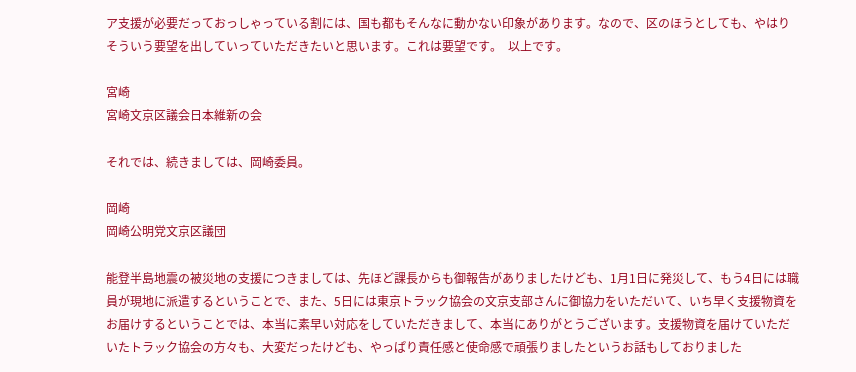ア支援が必要だっておっしゃっている割には、国も都もそんなに動かない印象があります。なので、区のほうとしても、やはりそういう要望を出していっていただきたいと思います。これは要望です。  以上です。

宮崎
宮崎文京区議会日本維新の会

それでは、続きましては、岡崎委員。

岡崎
岡崎公明党文京区議団

能登半島地震の被災地の支援につきましては、先ほど課長からも御報告がありましたけども、1月1日に発災して、もう4日には職員が現地に派遣するということで、また、5日には東京トラック協会の文京支部さんに御協力をいただいて、いち早く支援物資をお届けするということでは、本当に素早い対応をしていただきまして、本当にありがとうございます。支援物資を届けていただいたトラック協会の方々も、大変だったけども、やっぱり責任感と使命感で頑張りましたというお話もしておりました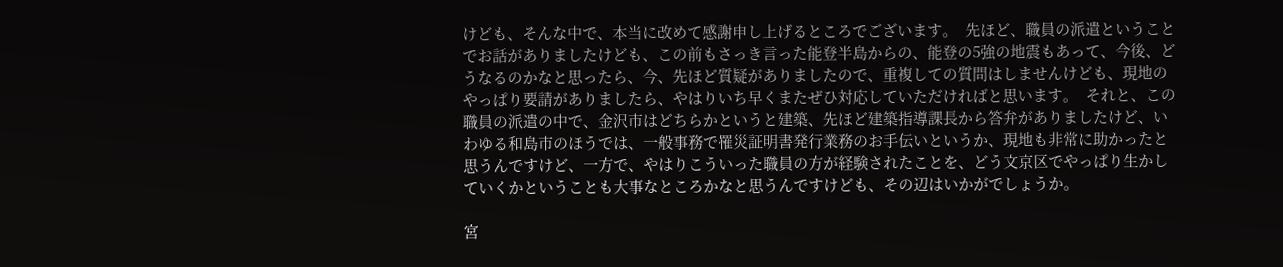けども、そんな中で、本当に改めて感謝申し上げるところでございます。  先ほど、職員の派遣ということでお話がありましたけども、この前もさっき言った能登半島からの、能登の5強の地震もあって、今後、どうなるのかなと思ったら、今、先ほど質疑がありましたので、重複しての質問はしませんけども、現地のやっぱり要請がありましたら、やはりいち早くまたぜひ対応していただければと思います。  それと、この職員の派遣の中で、金沢市はどちらかというと建築、先ほど建築指導課長から答弁がありましたけど、いわゆる和島市のほうでは、一般事務で罹災証明書発行業務のお手伝いというか、現地も非常に助かったと思うんですけど、一方で、やはりこういった職員の方が経験されたことを、どう文京区でやっぱり生かしていくかということも大事なところかなと思うんですけども、その辺はいかがでしょうか。

宮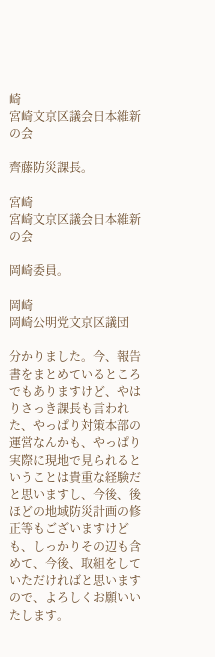崎
宮崎文京区議会日本維新の会

齊藤防災課長。

宮崎
宮崎文京区議会日本維新の会

岡崎委員。

岡崎
岡崎公明党文京区議団

分かりました。今、報告書をまとめているところでもありますけど、やはりさっき課長も言われた、やっぱり対策本部の運営なんかも、やっぱり実際に現地で見られるということは貴重な経験だと思いますし、今後、後ほどの地域防災計画の修正等もございますけども、しっかりその辺も含めて、今後、取組をしていただければと思いますので、よろしくお願いいたします。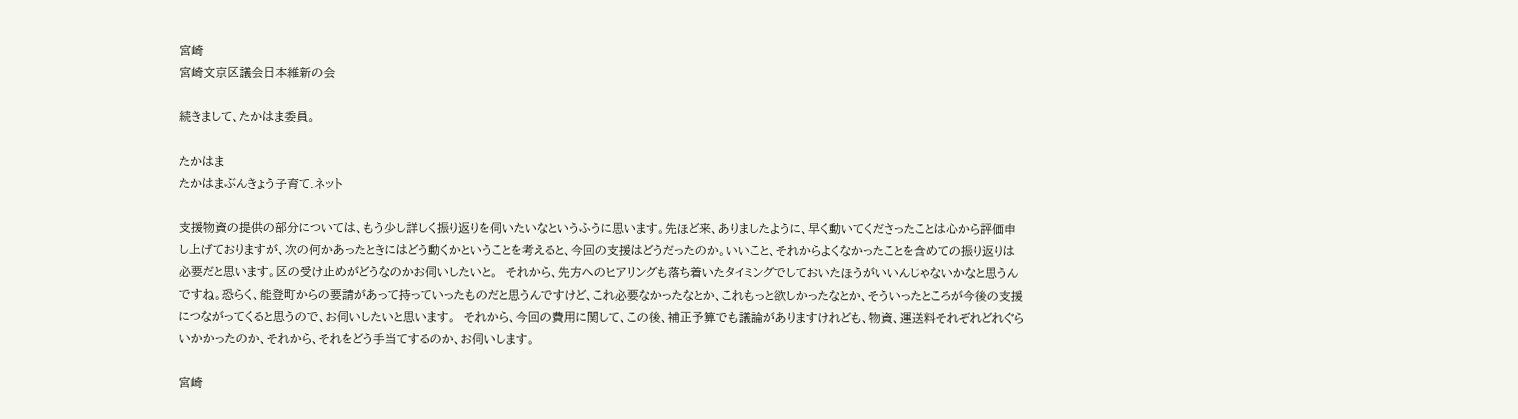宮崎
宮崎文京区議会日本維新の会

続きまして、たかはま委員。

たかはま
たかはまぶんきょう子育て.ネット

支援物資の提供の部分については、もう少し詳しく振り返りを伺いたいなというふうに思います。先ほど来、ありましたように、早く動いてくださったことは心から評価申し上げておりますが、次の何かあったときにはどう動くかということを考えると、今回の支援はどうだったのか。いいこと、それからよくなかったことを含めての振り返りは必要だと思います。区の受け止めがどうなのかお伺いしたいと。  それから、先方へのヒアリングも落ち着いたタイミングでしておいたほうがいいんじゃないかなと思うんですね。恐らく、能登町からの要請があって持っていったものだと思うんですけど、これ必要なかったなとか、これもっと欲しかったなとか、そういったところが今後の支援につながってくると思うので、お伺いしたいと思います。  それから、今回の費用に関して、この後、補正予算でも議論がありますけれども、物資、運送料それぞれどれぐらいかかったのか、それから、それをどう手当てするのか、お伺いします。

宮崎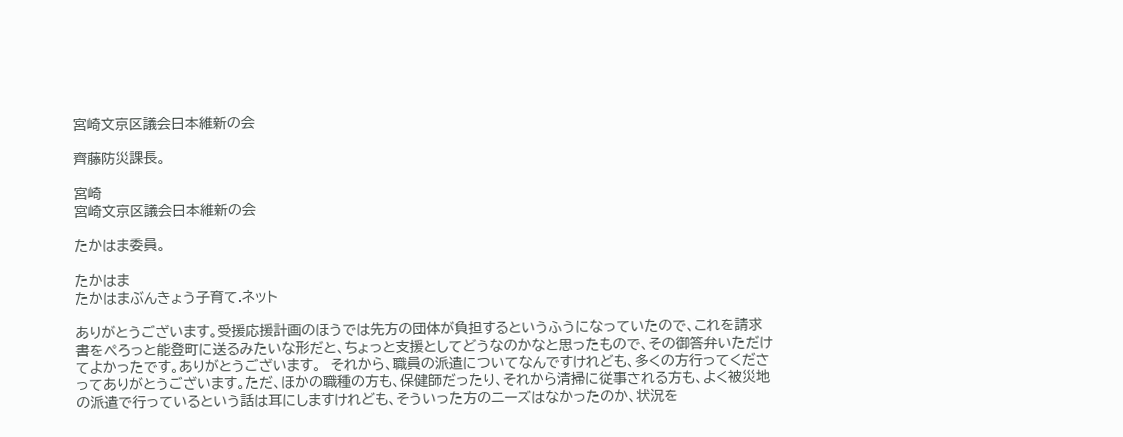宮崎文京区議会日本維新の会

齊藤防災課長。

宮崎
宮崎文京区議会日本維新の会

たかはま委員。

たかはま
たかはまぶんきょう子育て.ネット

ありがとうございます。受援応援計画のほうでは先方の団体が負担するというふうになっていたので、これを請求書をぺろっと能登町に送るみたいな形だと、ちょっと支援としてどうなのかなと思ったもので、その御答弁いただけてよかったです。ありがとうございます。  それから、職員の派遣についてなんですけれども、多くの方行ってくださってありがとうございます。ただ、ほかの職種の方も、保健師だったり、それから清掃に従事される方も、よく被災地の派遣で行っているという話は耳にしますけれども、そういった方のニーズはなかったのか、状況を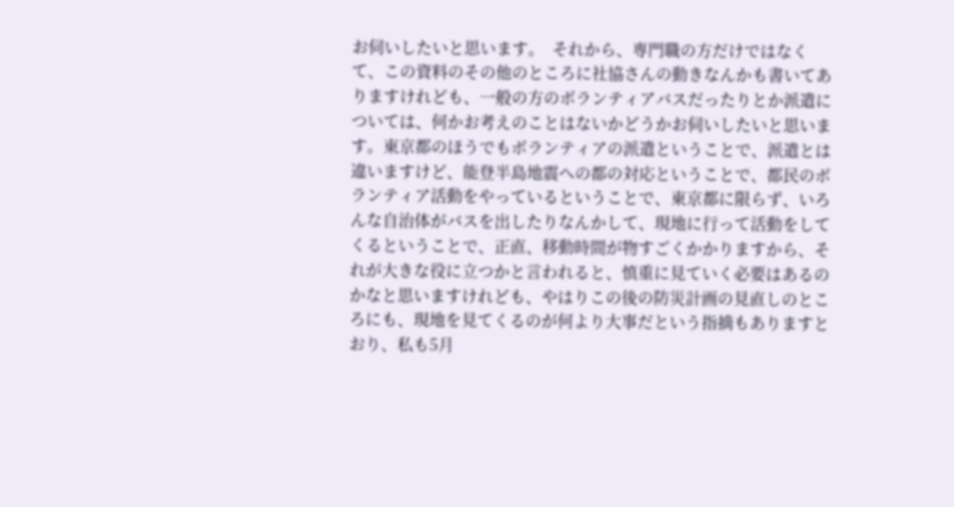お伺いしたいと思います。  それから、専門職の方だけではなくて、この資料のその他のところに社協さんの動きなんかも書いてありますけれども、一般の方のボランティアバスだったりとか派遣については、何かお考えのことはないかどうかお伺いしたいと思います。東京都のほうでもボランティアの派遣ということで、派遣とは違いますけど、能登半島地震への都の対応ということで、都民のボランティア活動をやっているということで、東京都に限らず、いろんな自治体がバスを出したりなんかして、現地に行って活動をしてくるということで、正直、移動時間が物すごくかかりますから、それが大きな役に立つかと言われると、慎重に見ていく必要はあるのかなと思いますけれども、やはりこの後の防災計画の見直しのところにも、現地を見てくるのが何より大事だという指摘もありますとおり、私も5月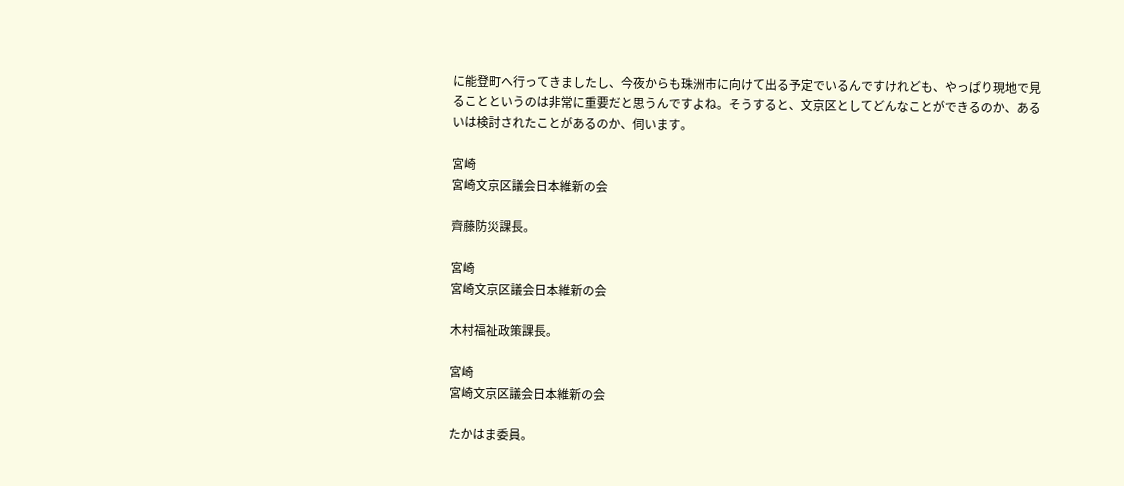に能登町へ行ってきましたし、今夜からも珠洲市に向けて出る予定でいるんですけれども、やっぱり現地で見ることというのは非常に重要だと思うんですよね。そうすると、文京区としてどんなことができるのか、あるいは検討されたことがあるのか、伺います。

宮崎
宮崎文京区議会日本維新の会

齊藤防災課長。

宮崎
宮崎文京区議会日本維新の会

木村福祉政策課長。

宮崎
宮崎文京区議会日本維新の会

たかはま委員。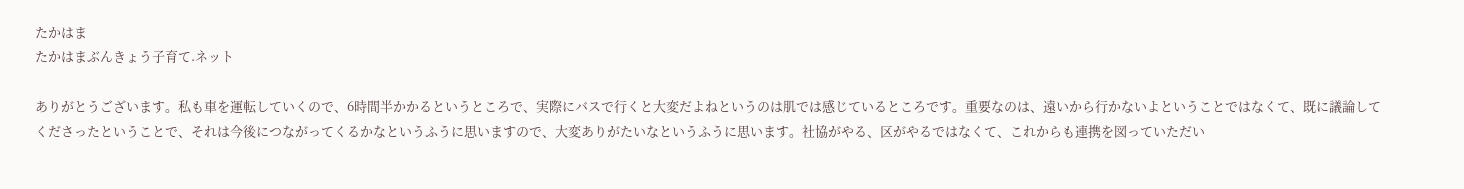たかはま
たかはまぶんきょう子育て.ネット

ありがとうございます。私も車を運転していくので、6時間半かかるというところで、実際にバスで行くと大変だよねというのは肌では感じているところです。重要なのは、遠いから行かないよということではなくて、既に議論してくださったということで、それは今後につながってくるかなというふうに思いますので、大変ありがたいなというふうに思います。社協がやる、区がやるではなくて、これからも連携を図っていただい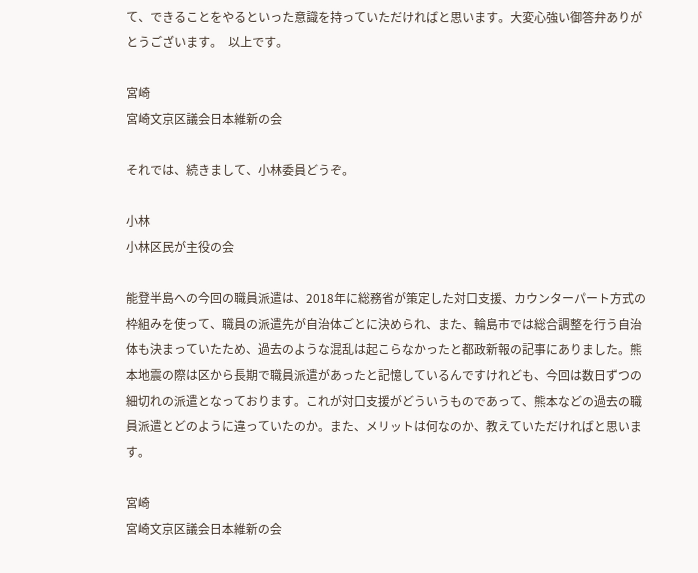て、できることをやるといった意識を持っていただければと思います。大変心強い御答弁ありがとうございます。  以上です。

宮崎
宮崎文京区議会日本維新の会

それでは、続きまして、小林委員どうぞ。

小林
小林区民が主役の会

能登半島への今回の職員派遣は、2018年に総務省が策定した対口支援、カウンターパート方式の枠組みを使って、職員の派遣先が自治体ごとに決められ、また、輪島市では総合調整を行う自治体も決まっていたため、過去のような混乱は起こらなかったと都政新報の記事にありました。熊本地震の際は区から長期で職員派遣があったと記憶しているんですけれども、今回は数日ずつの細切れの派遣となっております。これが対口支援がどういうものであって、熊本などの過去の職員派遣とどのように違っていたのか。また、メリットは何なのか、教えていただければと思います。

宮崎
宮崎文京区議会日本維新の会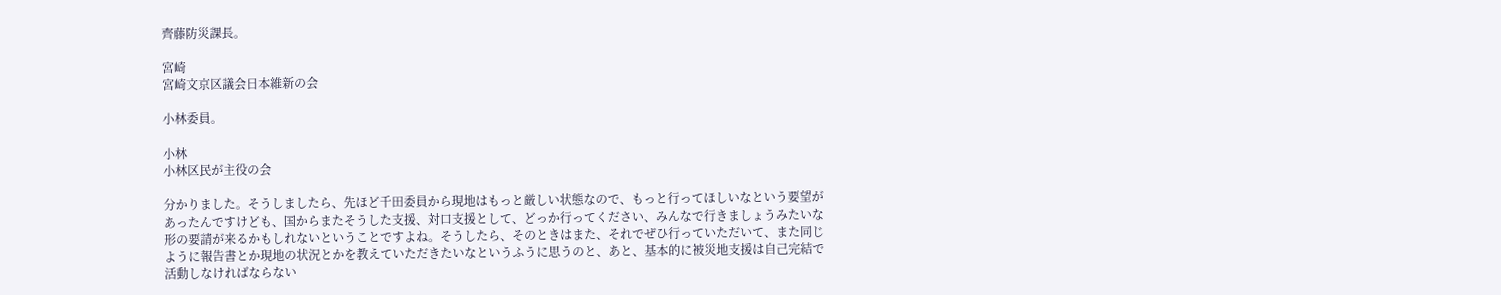齊藤防災課長。

宮崎
宮崎文京区議会日本維新の会

小林委員。

小林
小林区民が主役の会

分かりました。そうしましたら、先ほど千田委員から現地はもっと厳しい状態なので、もっと行ってほしいなという要望があったんですけども、国からまたそうした支援、対口支援として、どっか行ってください、みんなで行きましょうみたいな形の要請が来るかもしれないということですよね。そうしたら、そのときはまた、それでぜひ行っていただいて、また同じように報告書とか現地の状況とかを教えていただきたいなというふうに思うのと、あと、基本的に被災地支援は自己完結で活動しなければならない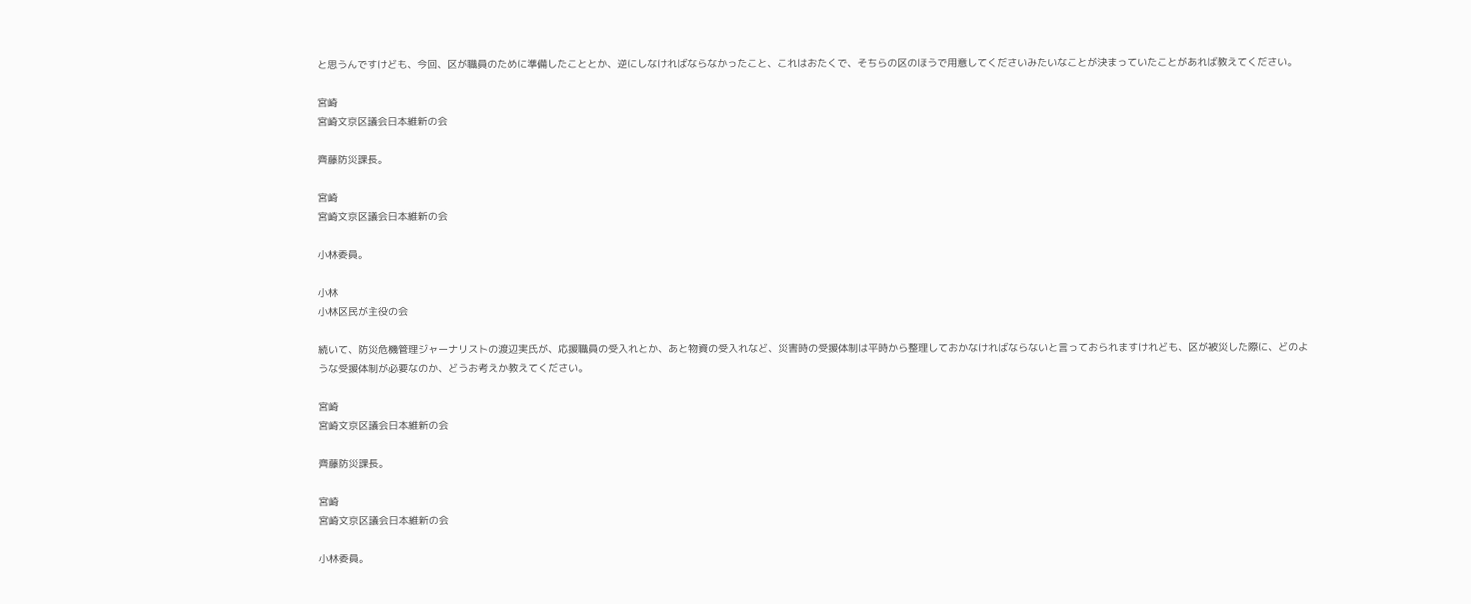と思うんですけども、今回、区が職員のために準備したこととか、逆にしなければならなかったこと、これはおたくで、そちらの区のほうで用意してくださいみたいなことが決まっていたことがあれば教えてください。

宮崎
宮崎文京区議会日本維新の会

齊藤防災課長。

宮崎
宮崎文京区議会日本維新の会

小林委員。

小林
小林区民が主役の会

続いて、防災危機管理ジャーナリストの渡辺実氏が、応援職員の受入れとか、あと物資の受入れなど、災害時の受援体制は平時から整理しておかなければならないと言っておられますけれども、区が被災した際に、どのような受援体制が必要なのか、どうお考えか教えてください。

宮崎
宮崎文京区議会日本維新の会

齊藤防災課長。

宮崎
宮崎文京区議会日本維新の会

小林委員。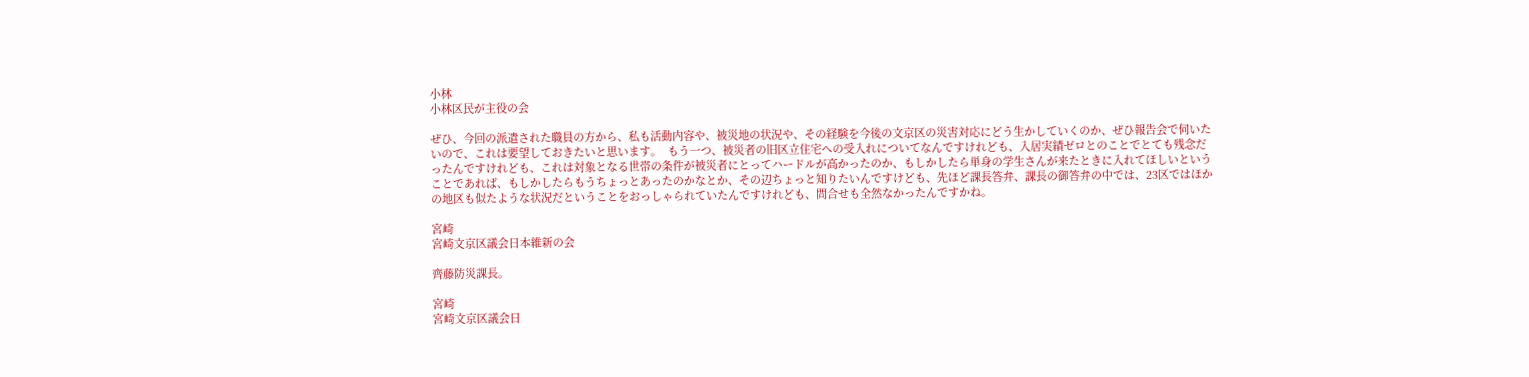小林
小林区民が主役の会

ぜひ、今回の派遣された職員の方から、私も活動内容や、被災地の状況や、その経験を今後の文京区の災害対応にどう生かしていくのか、ぜひ報告会で伺いたいので、これは要望しておきたいと思います。  もう一つ、被災者の旧区立住宅への受入れについてなんですけれども、入居実績ゼロとのことでとても残念だったんですけれども、これは対象となる世帯の条件が被災者にとってハードルが高かったのか、もしかしたら単身の学生さんが来たときに入れてほしいということであれば、もしかしたらもうちょっとあったのかなとか、その辺ちょっと知りたいんですけども、先ほど課長答弁、課長の御答弁の中では、23区ではほかの地区も似たような状況だということをおっしゃられていたんですけれども、問合せも全然なかったんですかね。

宮崎
宮崎文京区議会日本維新の会

齊藤防災課長。

宮崎
宮崎文京区議会日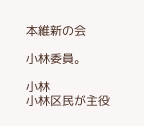本維新の会

小林委員。

小林
小林区民が主役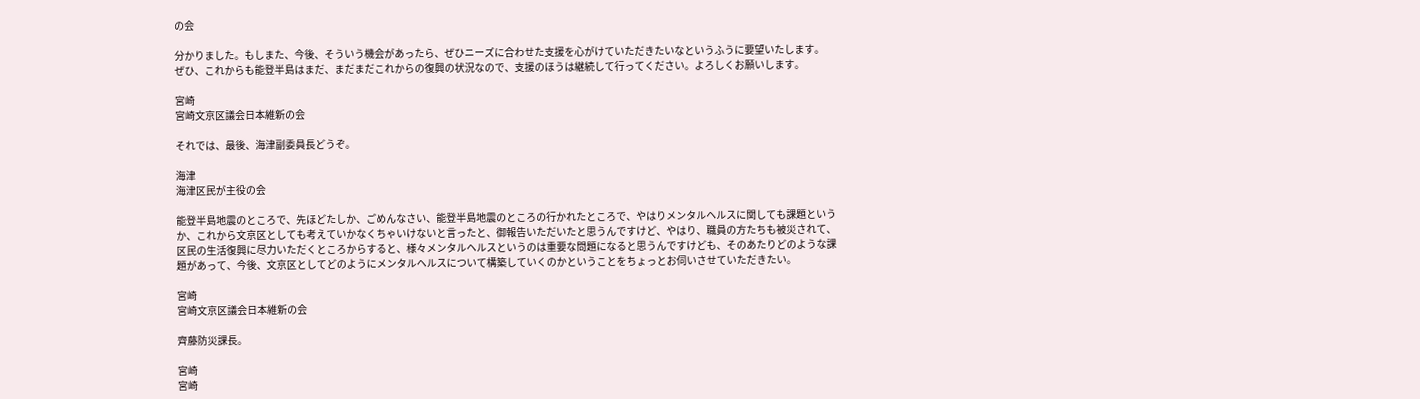の会

分かりました。もしまた、今後、そういう機会があったら、ぜひニーズに合わせた支援を心がけていただきたいなというふうに要望いたします。  ぜひ、これからも能登半島はまだ、まだまだこれからの復興の状況なので、支援のほうは継続して行ってください。よろしくお願いします。

宮崎
宮崎文京区議会日本維新の会

それでは、最後、海津副委員長どうぞ。

海津
海津区民が主役の会

能登半島地震のところで、先ほどたしか、ごめんなさい、能登半島地震のところの行かれたところで、やはりメンタルヘルスに関しても課題というか、これから文京区としても考えていかなくちゃいけないと言ったと、御報告いただいたと思うんですけど、やはり、職員の方たちも被災されて、区民の生活復興に尽力いただくところからすると、様々メンタルヘルスというのは重要な問題になると思うんですけども、そのあたりどのような課題があって、今後、文京区としてどのようにメンタルヘルスについて構築していくのかということをちょっとお伺いさせていただきたい。

宮崎
宮崎文京区議会日本維新の会

齊藤防災課長。

宮崎
宮崎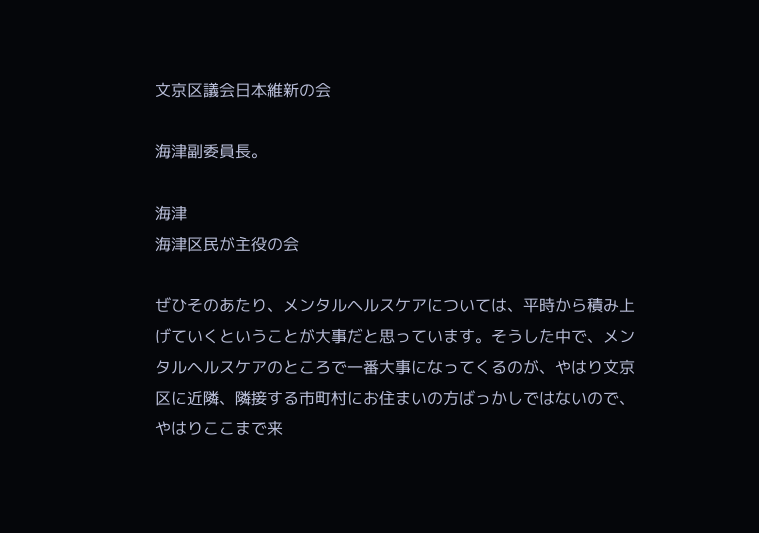文京区議会日本維新の会

海津副委員長。

海津
海津区民が主役の会

ぜひそのあたり、メンタルヘルスケアについては、平時から積み上げていくということが大事だと思っています。そうした中で、メンタルヘルスケアのところで一番大事になってくるのが、やはり文京区に近隣、隣接する市町村にお住まいの方ばっかしではないので、やはりここまで来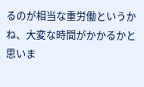るのが相当な重労働というかね、大変な時間がかかるかと思いま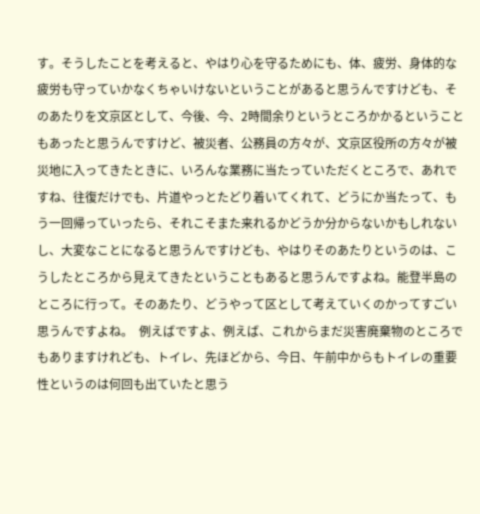す。そうしたことを考えると、やはり心を守るためにも、体、疲労、身体的な疲労も守っていかなくちゃいけないということがあると思うんですけども、そのあたりを文京区として、今後、今、2時間余りというところかかるということもあったと思うんですけど、被災者、公務員の方々が、文京区役所の方々が被災地に入ってきたときに、いろんな業務に当たっていただくところで、あれですね、往復だけでも、片道やっとたどり着いてくれて、どうにか当たって、もう一回帰っていったら、それこそまた来れるかどうか分からないかもしれないし、大変なことになると思うんですけども、やはりそのあたりというのは、こうしたところから見えてきたということもあると思うんですよね。能登半島のところに行って。そのあたり、どうやって区として考えていくのかってすごい思うんですよね。  例えばですよ、例えば、これからまだ災害廃棄物のところでもありますけれども、トイレ、先ほどから、今日、午前中からもトイレの重要性というのは何回も出ていたと思う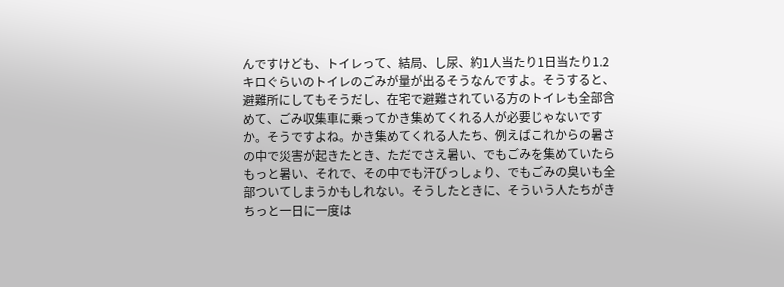んですけども、トイレって、結局、し尿、約1人当たり1日当たり1.2キロぐらいのトイレのごみが量が出るそうなんですよ。そうすると、避難所にしてもそうだし、在宅で避難されている方のトイレも全部含めて、ごみ収集車に乗ってかき集めてくれる人が必要じゃないですか。そうですよね。かき集めてくれる人たち、例えばこれからの暑さの中で災害が起きたとき、ただでさえ暑い、でもごみを集めていたらもっと暑い、それで、その中でも汗びっしょり、でもごみの臭いも全部ついてしまうかもしれない。そうしたときに、そういう人たちがきちっと一日に一度は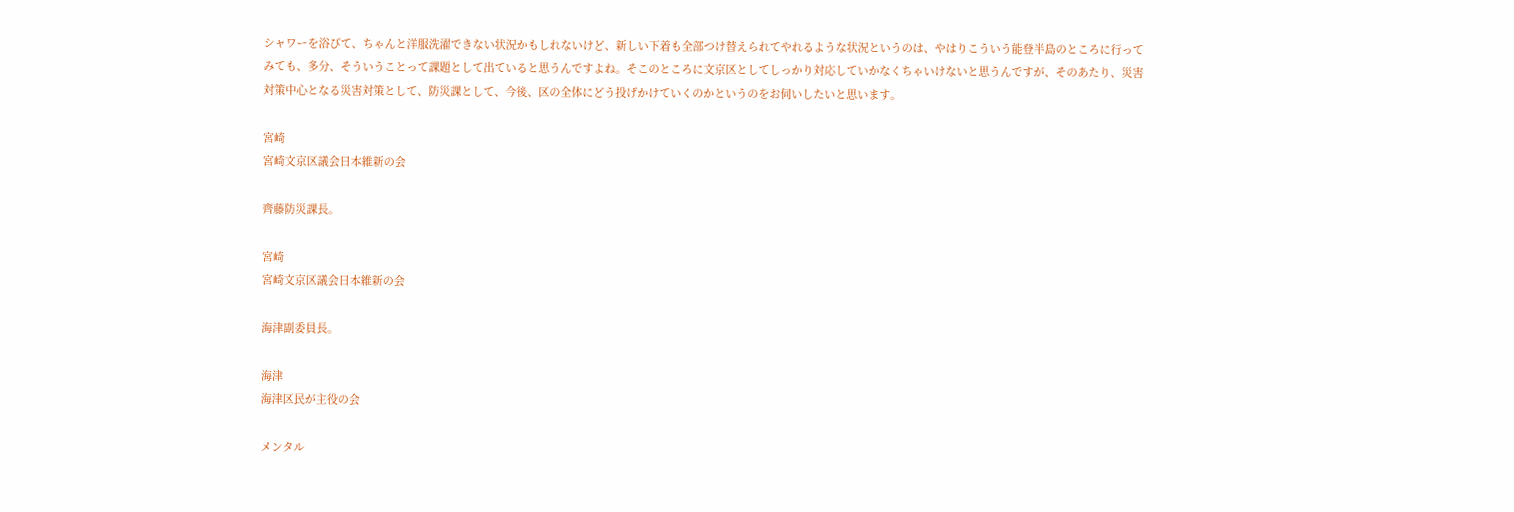シャワーを浴びて、ちゃんと洋服洗濯できない状況かもしれないけど、新しい下着も全部つけ替えられてやれるような状況というのは、やはりこういう能登半島のところに行ってみても、多分、そういうことって課題として出ていると思うんですよね。そこのところに文京区としてしっかり対応していかなくちゃいけないと思うんですが、そのあたり、災害対策中心となる災害対策として、防災課として、今後、区の全体にどう投げかけていくのかというのをお伺いしたいと思います。

宮崎
宮崎文京区議会日本維新の会

齊藤防災課長。

宮崎
宮崎文京区議会日本維新の会

海津副委員長。

海津
海津区民が主役の会

メンタル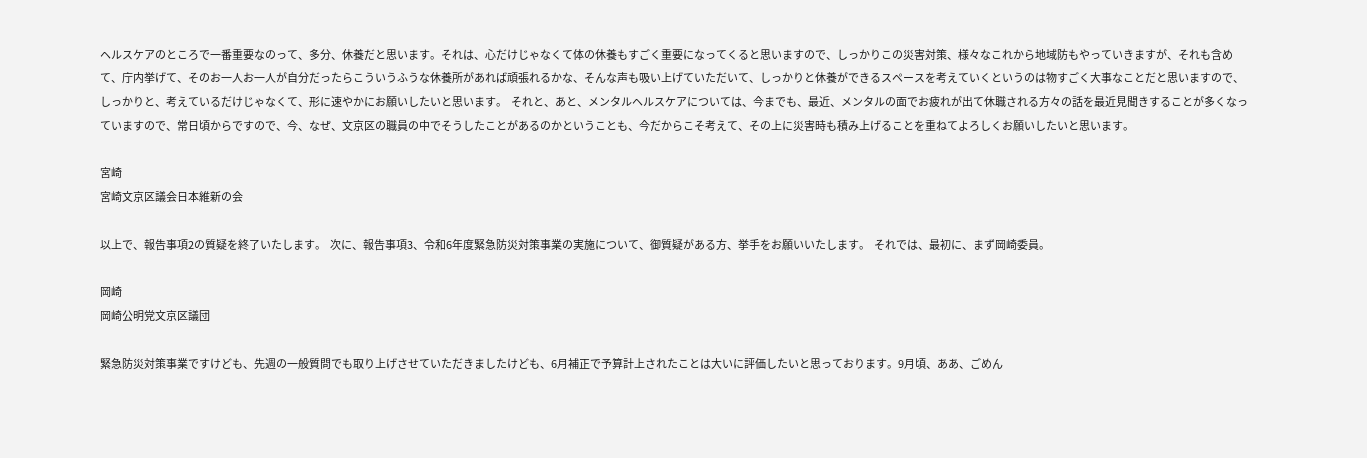ヘルスケアのところで一番重要なのって、多分、休養だと思います。それは、心だけじゃなくて体の休養もすごく重要になってくると思いますので、しっかりこの災害対策、様々なこれから地域防もやっていきますが、それも含めて、庁内挙げて、そのお一人お一人が自分だったらこういうふうな休養所があれば頑張れるかな、そんな声も吸い上げていただいて、しっかりと休養ができるスペースを考えていくというのは物すごく大事なことだと思いますので、しっかりと、考えているだけじゃなくて、形に速やかにお願いしたいと思います。  それと、あと、メンタルヘルスケアについては、今までも、最近、メンタルの面でお疲れが出て休職される方々の話を最近見聞きすることが多くなっていますので、常日頃からですので、今、なぜ、文京区の職員の中でそうしたことがあるのかということも、今だからこそ考えて、その上に災害時も積み上げることを重ねてよろしくお願いしたいと思います。

宮崎
宮崎文京区議会日本維新の会

以上で、報告事項2の質疑を終了いたします。  次に、報告事項3、令和6年度緊急防災対策事業の実施について、御質疑がある方、挙手をお願いいたします。  それでは、最初に、まず岡崎委員。

岡崎
岡崎公明党文京区議団

緊急防災対策事業ですけども、先週の一般質問でも取り上げさせていただきましたけども、6月補正で予算計上されたことは大いに評価したいと思っております。9月頃、ああ、ごめん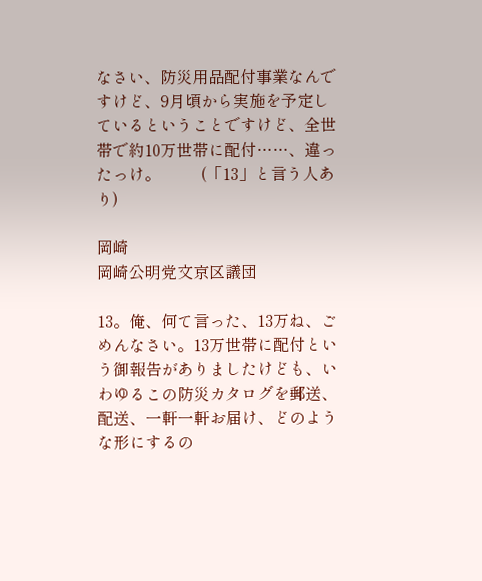なさい、防災用品配付事業なんですけど、9月頃から実施を予定しているということですけど、全世帯で約10万世帯に配付……、違ったっけ。          (「13」と言う人あり)

岡崎
岡崎公明党文京区議団

13。俺、何て言った、13万ね、ごめんなさい。13万世帯に配付という御報告がありましたけども、いわゆるこの防災カタログを郵送、配送、一軒一軒お届け、どのような形にするの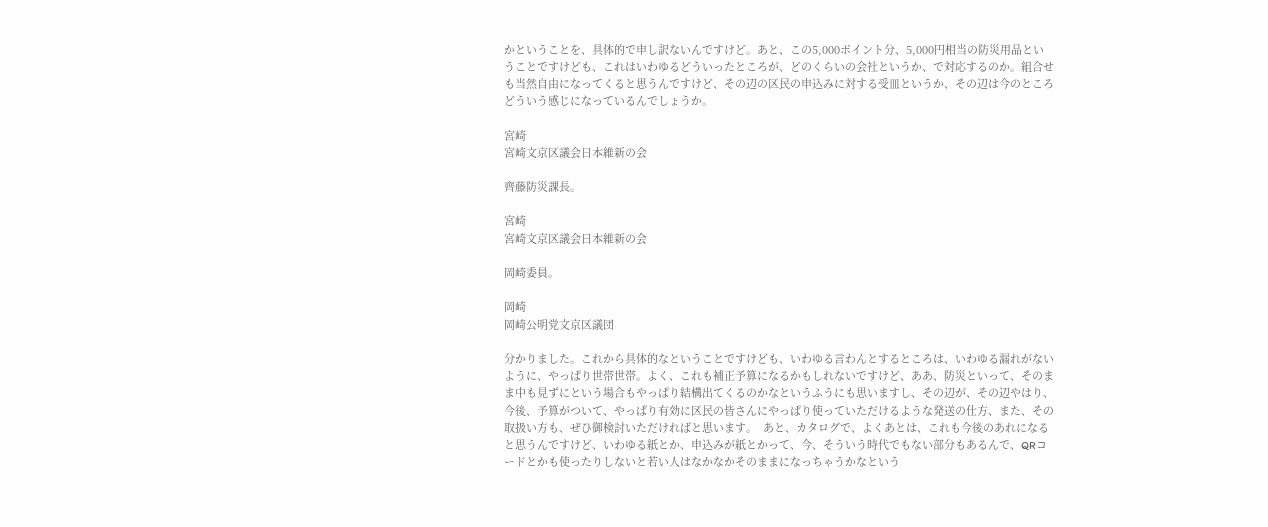かということを、具体的で申し訳ないんですけど。あと、この5,000ポイント分、5,000円相当の防災用品ということですけども、これはいわゆるどういったところが、どのくらいの会社というか、で対応するのか。組合せも当然自由になってくると思うんですけど、その辺の区民の申込みに対する受皿というか、その辺は今のところどういう感じになっているんでしょうか。

宮崎
宮崎文京区議会日本維新の会

齊藤防災課長。

宮崎
宮崎文京区議会日本維新の会

岡崎委員。

岡崎
岡崎公明党文京区議団

分かりました。これから具体的なということですけども、いわゆる言わんとするところは、いわゆる漏れがないように、やっぱり世帯世帯。よく、これも補正予算になるかもしれないですけど、ああ、防災といって、そのまま中も見ずにという場合もやっぱり結構出てくるのかなというふうにも思いますし、その辺が、その辺やはり、今後、予算がついて、やっぱり有効に区民の皆さんにやっぱり使っていただけるような発送の仕方、また、その取扱い方も、ぜひ御検討いただければと思います。  あと、カタログで、よくあとは、これも今後のあれになると思うんですけど、いわゆる紙とか、申込みが紙とかって、今、そういう時代でもない部分もあるんで、QRコードとかも使ったりしないと若い人はなかなかそのままになっちゃうかなという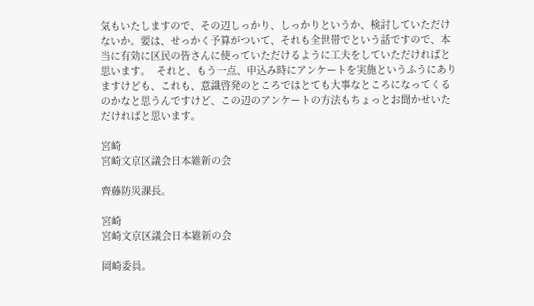気もいたしますので、その辺しっかり、しっかりというか、検討していただけないか。要は、せっかく予算がついて、それも全世帯でという話ですので、本当に有効に区民の皆さんに使っていただけるように工夫をしていただければと思います。  それと、もう一点、申込み時にアンケートを実施というふうにありますけども、これも、意識啓発のところではとても大事なところになってくるのかなと思うんですけど、この辺のアンケートの方法もちょっとお聞かせいただければと思います。

宮崎
宮崎文京区議会日本維新の会

齊藤防災課長。

宮崎
宮崎文京区議会日本維新の会

岡崎委員。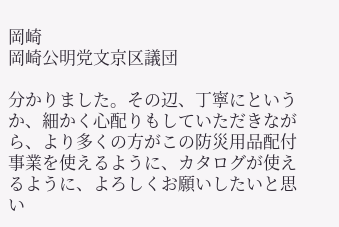岡崎
岡崎公明党文京区議団

分かりました。その辺、丁寧にというか、細かく心配りもしていただきながら、より多くの方がこの防災用品配付事業を使えるように、カタログが使えるように、よろしくお願いしたいと思い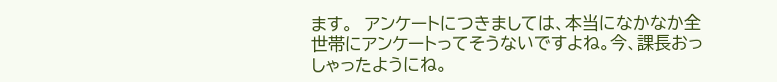ます。  アンケートにつきましては、本当になかなか全世帯にアンケートってそうないですよね。今、課長おっしゃったようにね。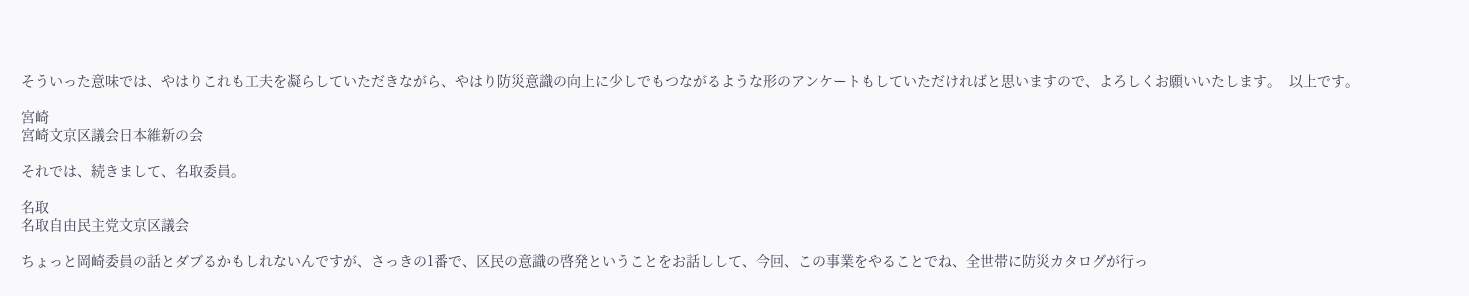そういった意味では、やはりこれも工夫を凝らしていただきながら、やはり防災意識の向上に少しでもつながるような形のアンケートもしていただければと思いますので、よろしくお願いいたします。  以上です。

宮崎
宮崎文京区議会日本維新の会

それでは、続きまして、名取委員。

名取
名取自由民主党文京区議会

ちょっと岡崎委員の話とダブるかもしれないんですが、さっきの1番で、区民の意識の啓発ということをお話しして、今回、この事業をやることでね、全世帯に防災カタログが行っ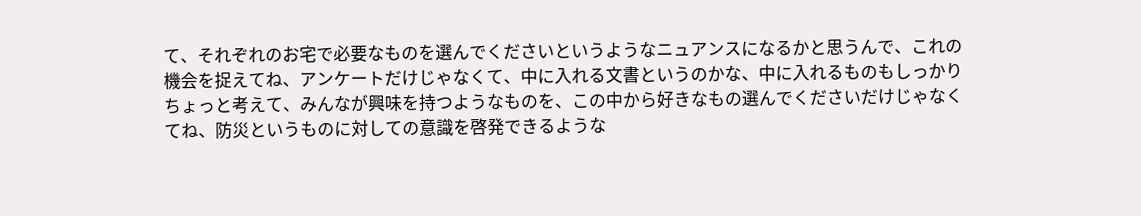て、それぞれのお宅で必要なものを選んでくださいというようなニュアンスになるかと思うんで、これの機会を捉えてね、アンケートだけじゃなくて、中に入れる文書というのかな、中に入れるものもしっかりちょっと考えて、みんなが興味を持つようなものを、この中から好きなもの選んでくださいだけじゃなくてね、防災というものに対しての意識を啓発できるような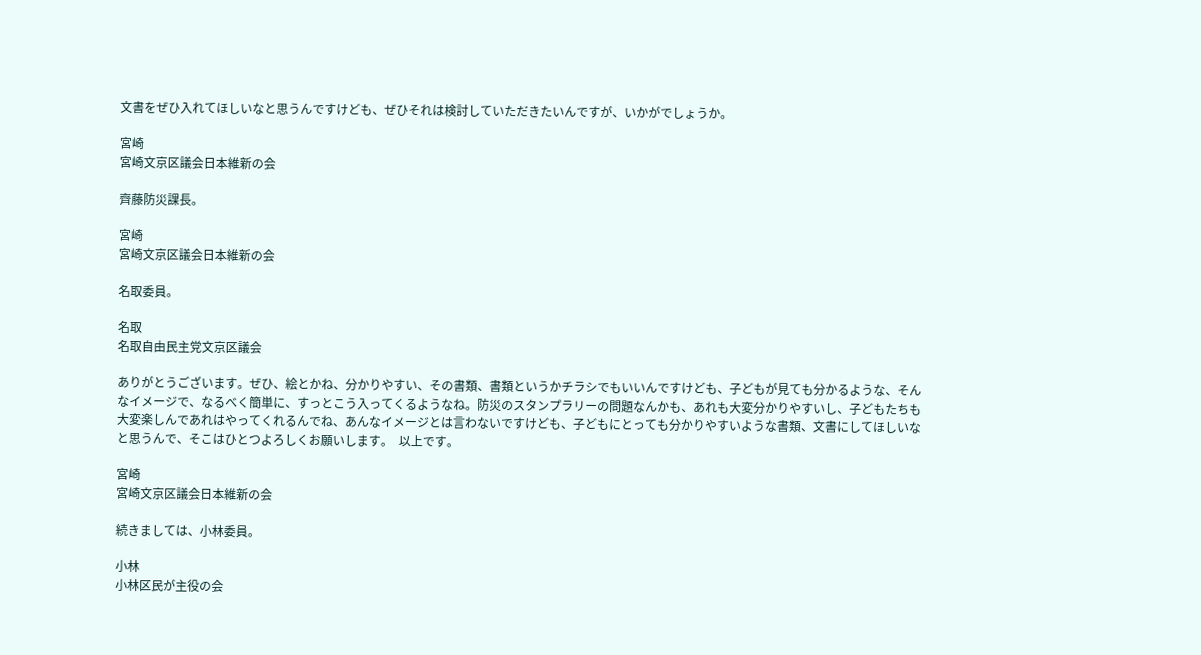文書をぜひ入れてほしいなと思うんですけども、ぜひそれは検討していただきたいんですが、いかがでしょうか。

宮崎
宮崎文京区議会日本維新の会

齊藤防災課長。

宮崎
宮崎文京区議会日本維新の会

名取委員。

名取
名取自由民主党文京区議会

ありがとうございます。ぜひ、絵とかね、分かりやすい、その書類、書類というかチラシでもいいんですけども、子どもが見ても分かるような、そんなイメージで、なるべく簡単に、すっとこう入ってくるようなね。防災のスタンプラリーの問題なんかも、あれも大変分かりやすいし、子どもたちも大変楽しんであれはやってくれるんでね、あんなイメージとは言わないですけども、子どもにとっても分かりやすいような書類、文書にしてほしいなと思うんで、そこはひとつよろしくお願いします。  以上です。

宮崎
宮崎文京区議会日本維新の会

続きましては、小林委員。

小林
小林区民が主役の会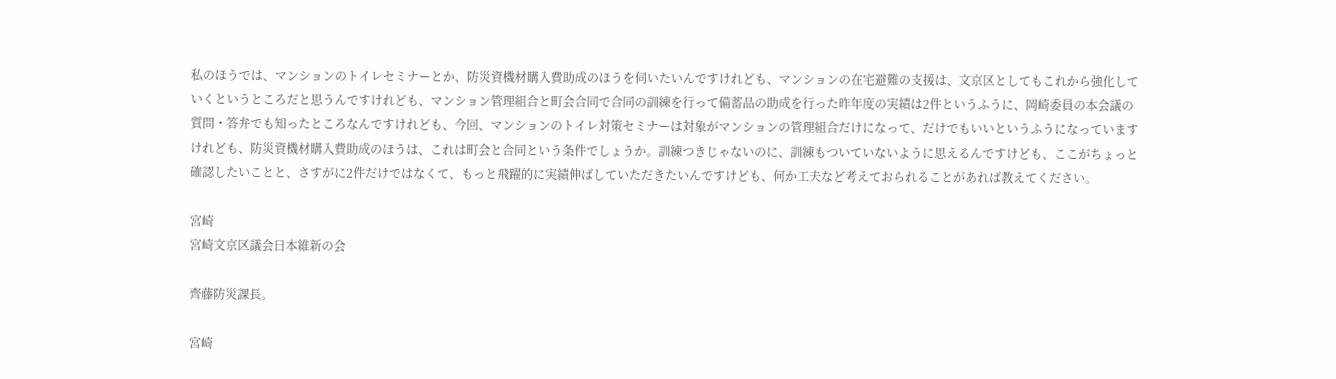私のほうでは、マンションのトイレセミナーとか、防災資機材購入費助成のほうを伺いたいんですけれども、マンションの在宅避難の支援は、文京区としてもこれから強化していくというところだと思うんですけれども、マンション管理組合と町会合同で合同の訓練を行って備蓄品の助成を行った昨年度の実績は2件というふうに、岡崎委員の本会議の質問・答弁でも知ったところなんですけれども、今回、マンションのトイレ対策セミナーは対象がマンションの管理組合だけになって、だけでもいいというふうになっていますけれども、防災資機材購入費助成のほうは、これは町会と合同という条件でしょうか。訓練つきじゃないのに、訓練もついていないように思えるんですけども、ここがちょっと確認したいことと、さすがに2件だけではなくて、もっと飛躍的に実績伸ばしていただきたいんですけども、何か工夫など考えておられることがあれば教えてください。

宮崎
宮崎文京区議会日本維新の会

齊藤防災課長。

宮崎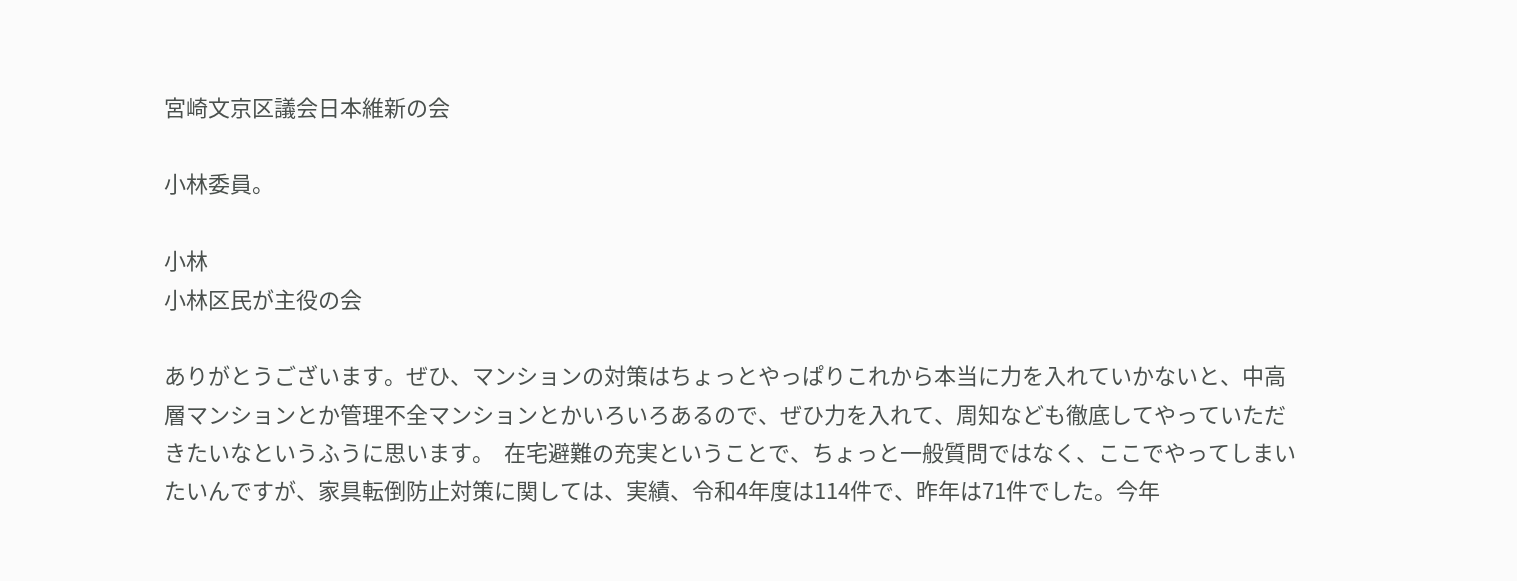宮崎文京区議会日本維新の会

小林委員。

小林
小林区民が主役の会

ありがとうございます。ぜひ、マンションの対策はちょっとやっぱりこれから本当に力を入れていかないと、中高層マンションとか管理不全マンションとかいろいろあるので、ぜひ力を入れて、周知なども徹底してやっていただきたいなというふうに思います。  在宅避難の充実ということで、ちょっと一般質問ではなく、ここでやってしまいたいんですが、家具転倒防止対策に関しては、実績、令和4年度は114件で、昨年は71件でした。今年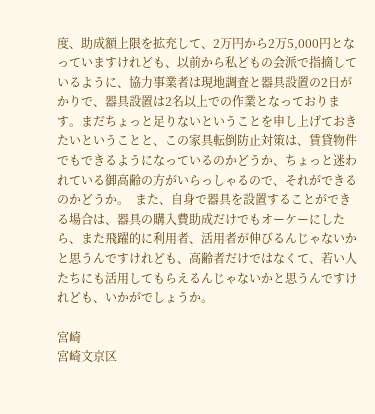度、助成額上限を拡充して、2万円から2万5,000円となっていますけれども、以前から私どもの会派で指摘しているように、協力事業者は現地調査と器具設置の2日がかりで、器具設置は2名以上での作業となっております。まだちょっと足りないということを申し上げておきたいということと、この家具転倒防止対策は、賃貸物件でもできるようになっているのかどうか、ちょっと迷われている御高齢の方がいらっしゃるので、それができるのかどうか。  また、自身で器具を設置することができる場合は、器具の購入費助成だけでもオーケーにしたら、また飛躍的に利用者、活用者が伸びるんじゃないかと思うんですけれども、高齢者だけではなくて、若い人たちにも活用してもらえるんじゃないかと思うんですけれども、いかがでしょうか。

宮崎
宮崎文京区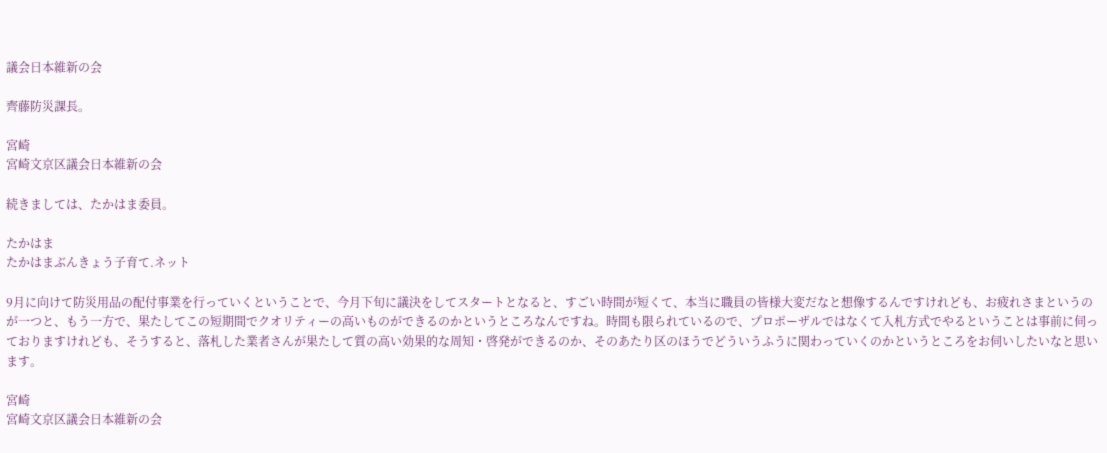議会日本維新の会

齊藤防災課長。

宮崎
宮崎文京区議会日本維新の会

続きましては、たかはま委員。

たかはま
たかはまぶんきょう子育て.ネット

9月に向けて防災用品の配付事業を行っていくということで、今月下旬に議決をしてスタートとなると、すごい時間が短くて、本当に職員の皆様大変だなと想像するんですけれども、お疲れさまというのが一つと、もう一方で、果たしてこの短期間でクオリティーの高いものができるのかというところなんですね。時間も限られているので、プロポーザルではなくて入札方式でやるということは事前に伺っておりますけれども、そうすると、落札した業者さんが果たして質の高い効果的な周知・啓発ができるのか、そのあたり区のほうでどういうふうに関わっていくのかというところをお伺いしたいなと思います。

宮崎
宮崎文京区議会日本維新の会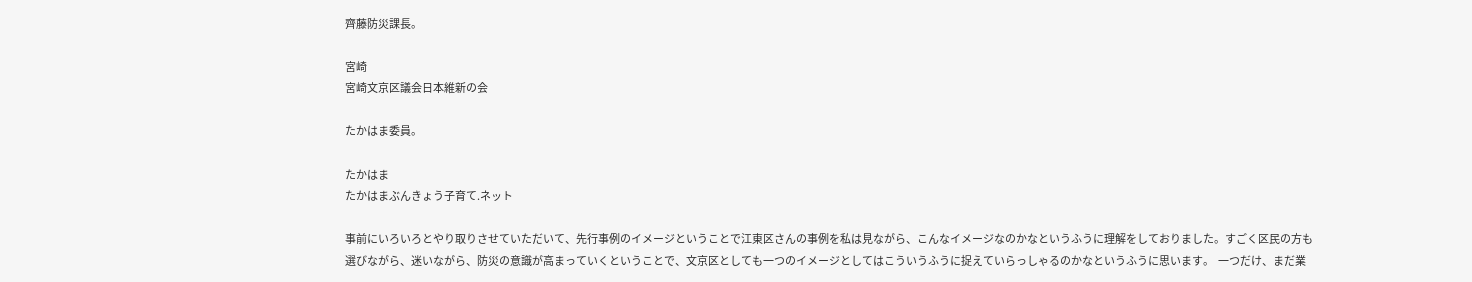齊藤防災課長。

宮崎
宮崎文京区議会日本維新の会

たかはま委員。

たかはま
たかはまぶんきょう子育て.ネット

事前にいろいろとやり取りさせていただいて、先行事例のイメージということで江東区さんの事例を私は見ながら、こんなイメージなのかなというふうに理解をしておりました。すごく区民の方も選びながら、迷いながら、防災の意識が高まっていくということで、文京区としても一つのイメージとしてはこういうふうに捉えていらっしゃるのかなというふうに思います。  一つだけ、まだ業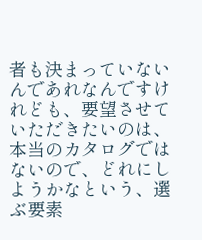者も決まっていないんであれなんですけれども、要望させていただきたいのは、本当のカタログではないので、どれにしようかなという、選ぶ要素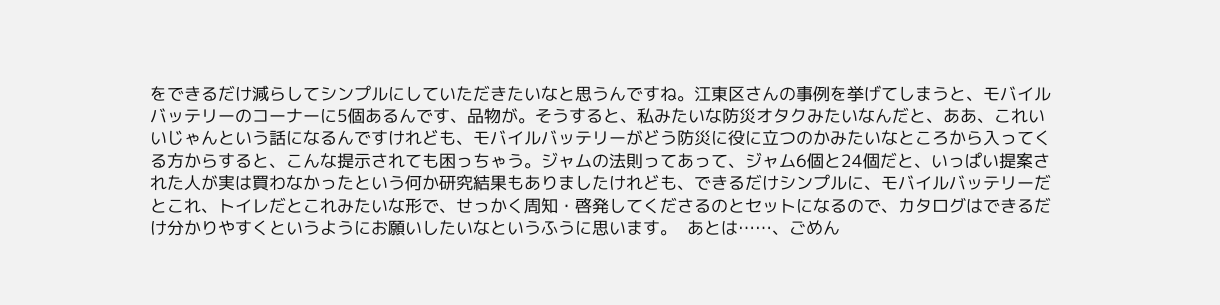をできるだけ減らしてシンプルにしていただきたいなと思うんですね。江東区さんの事例を挙げてしまうと、モバイルバッテリーのコーナーに5個あるんです、品物が。そうすると、私みたいな防災オタクみたいなんだと、ああ、これいいじゃんという話になるんですけれども、モバイルバッテリーがどう防災に役に立つのかみたいなところから入ってくる方からすると、こんな提示されても困っちゃう。ジャムの法則ってあって、ジャム6個と24個だと、いっぱい提案された人が実は買わなかったという何か研究結果もありましたけれども、できるだけシンプルに、モバイルバッテリーだとこれ、トイレだとこれみたいな形で、せっかく周知・啓発してくださるのとセットになるので、カタログはできるだけ分かりやすくというようにお願いしたいなというふうに思います。  あとは……、ごめん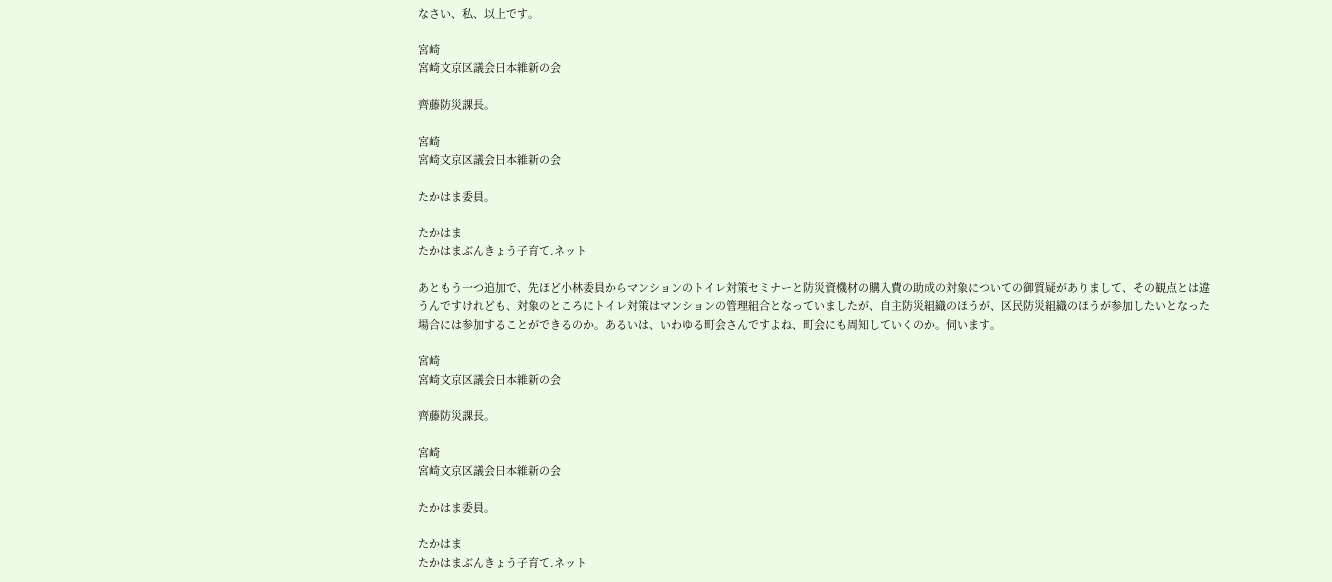なさい、私、以上です。

宮崎
宮崎文京区議会日本維新の会

齊藤防災課長。

宮崎
宮崎文京区議会日本維新の会

たかはま委員。

たかはま
たかはまぶんきょう子育て.ネット

あともう一つ追加で、先ほど小林委員からマンションのトイレ対策セミナーと防災資機材の購入費の助成の対象についての御質疑がありまして、その観点とは違うんですけれども、対象のところにトイレ対策はマンションの管理組合となっていましたが、自主防災組織のほうが、区民防災組織のほうが参加したいとなった場合には参加することができるのか。あるいは、いわゆる町会さんですよね、町会にも周知していくのか。伺います。

宮崎
宮崎文京区議会日本維新の会

齊藤防災課長。

宮崎
宮崎文京区議会日本維新の会

たかはま委員。

たかはま
たかはまぶんきょう子育て.ネット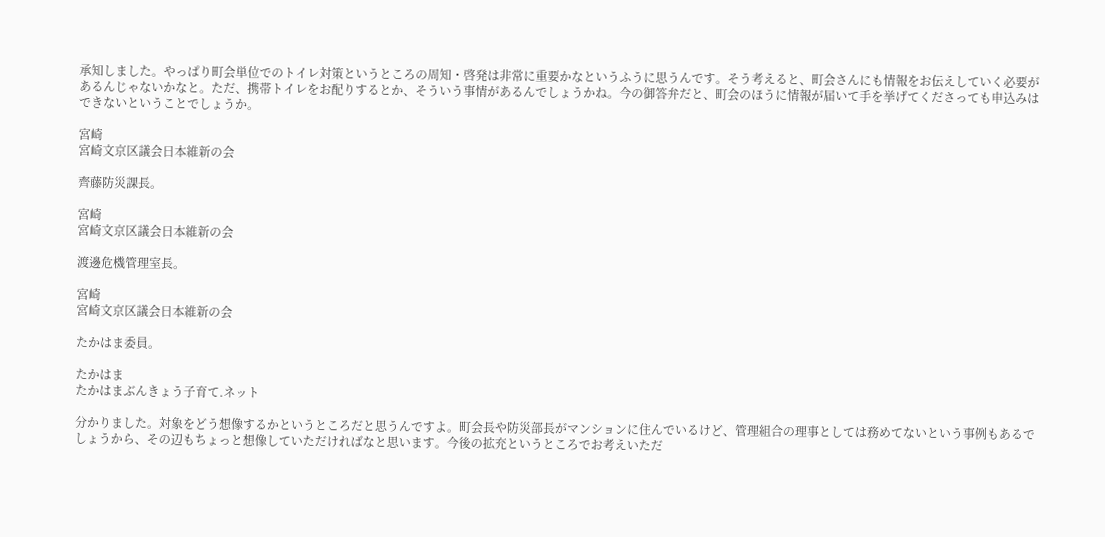承知しました。やっぱり町会単位でのトイレ対策というところの周知・啓発は非常に重要かなというふうに思うんです。そう考えると、町会さんにも情報をお伝えしていく必要があるんじゃないかなと。ただ、携帯トイレをお配りするとか、そういう事情があるんでしょうかね。今の御答弁だと、町会のほうに情報が届いて手を挙げてくださっても申込みはできないということでしょうか。

宮崎
宮崎文京区議会日本維新の会

齊藤防災課長。

宮崎
宮崎文京区議会日本維新の会

渡邊危機管理室長。

宮崎
宮崎文京区議会日本維新の会

たかはま委員。

たかはま
たかはまぶんきょう子育て.ネット

分かりました。対象をどう想像するかというところだと思うんですよ。町会長や防災部長がマンションに住んでいるけど、管理組合の理事としては務めてないという事例もあるでしょうから、その辺もちょっと想像していただければなと思います。今後の拡充というところでお考えいただ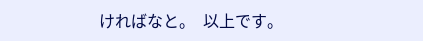ければなと。  以上です。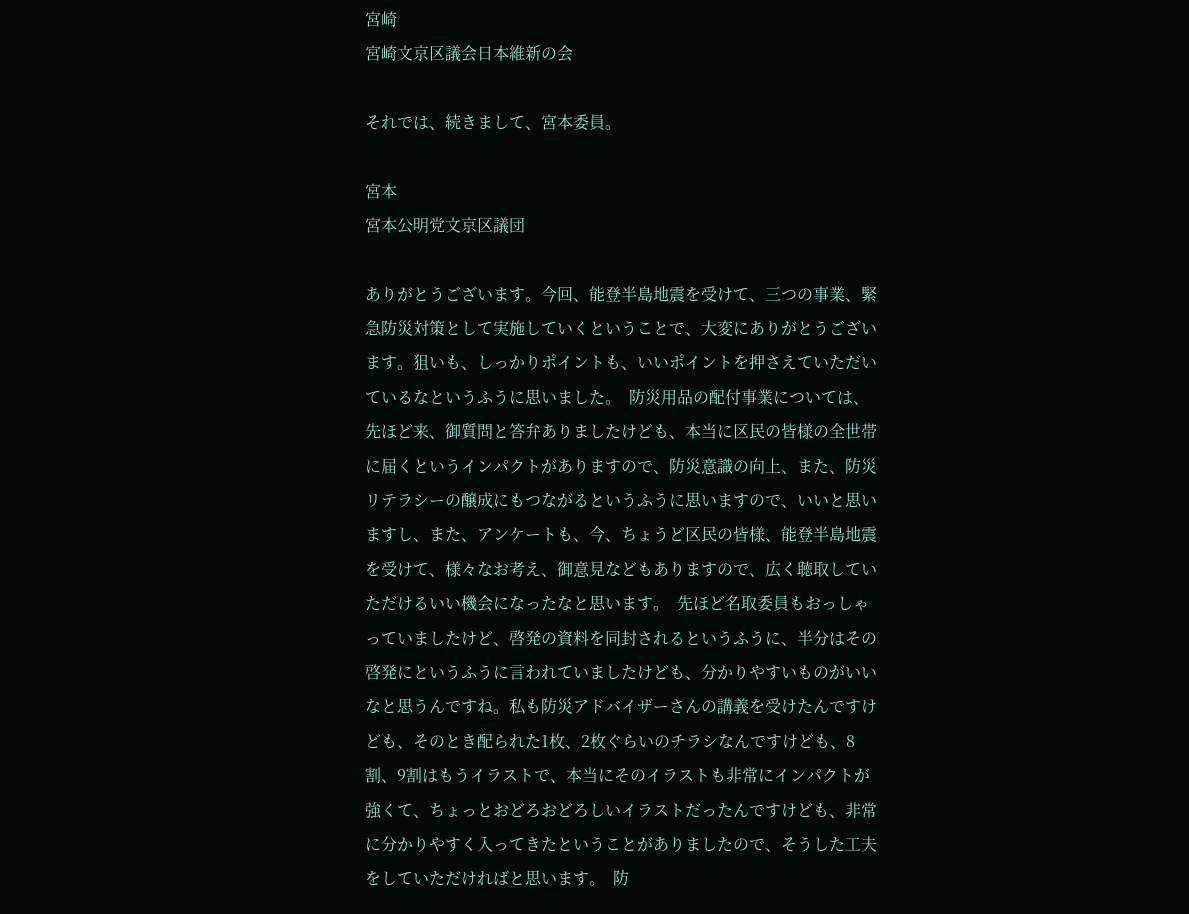宮崎
宮崎文京区議会日本維新の会

それでは、続きまして、宮本委員。

宮本
宮本公明党文京区議団

ありがとうございます。今回、能登半島地震を受けて、三つの事業、緊急防災対策として実施していくということで、大変にありがとうございます。狙いも、しっかりポイントも、いいポイントを押さえていただいているなというふうに思いました。  防災用品の配付事業については、先ほど来、御質問と答弁ありましたけども、本当に区民の皆様の全世帯に届くというインパクトがありますので、防災意識の向上、また、防災リテラシーの醸成にもつながるというふうに思いますので、いいと思いますし、また、アンケートも、今、ちょうど区民の皆様、能登半島地震を受けて、様々なお考え、御意見などもありますので、広く聴取していただけるいい機会になったなと思います。  先ほど名取委員もおっしゃっていましたけど、啓発の資料を同封されるというふうに、半分はその啓発にというふうに言われていましたけども、分かりやすいものがいいなと思うんですね。私も防災アドバイザーさんの講義を受けたんですけども、そのとき配られた1枚、2枚ぐらいのチラシなんですけども、8割、9割はもうイラストで、本当にそのイラストも非常にインパクトが強くて、ちょっとおどろおどろしいイラストだったんですけども、非常に分かりやすく入ってきたということがありましたので、そうした工夫をしていただければと思います。  防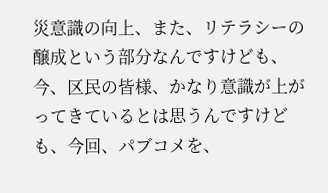災意識の向上、また、リテラシーの醸成という部分なんですけども、今、区民の皆様、かなり意識が上がってきているとは思うんですけども、今回、パブコメを、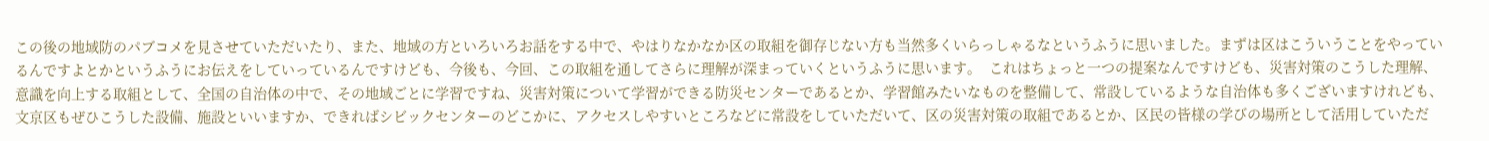この後の地域防のパブコメを見させていただいたり、また、地域の方といろいろお話をする中で、やはりなかなか区の取組を御存じない方も当然多くいらっしゃるなというふうに思いました。まずは区はこういうことをやっているんですよとかというふうにお伝えをしていっているんですけども、今後も、今回、この取組を通してさらに理解が深まっていくというふうに思います。  これはちょっと一つの提案なんですけども、災害対策のこうした理解、意識を向上する取組として、全国の自治体の中で、その地域ごとに学習ですね、災害対策について学習ができる防災センターであるとか、学習館みたいなものを整備して、常設しているような自治体も多くございますけれども、文京区もぜひこうした設備、施設といいますか、できればシビックセンターのどこかに、アクセスしやすいところなどに常設をしていただいて、区の災害対策の取組であるとか、区民の皆様の学びの場所として活用していただ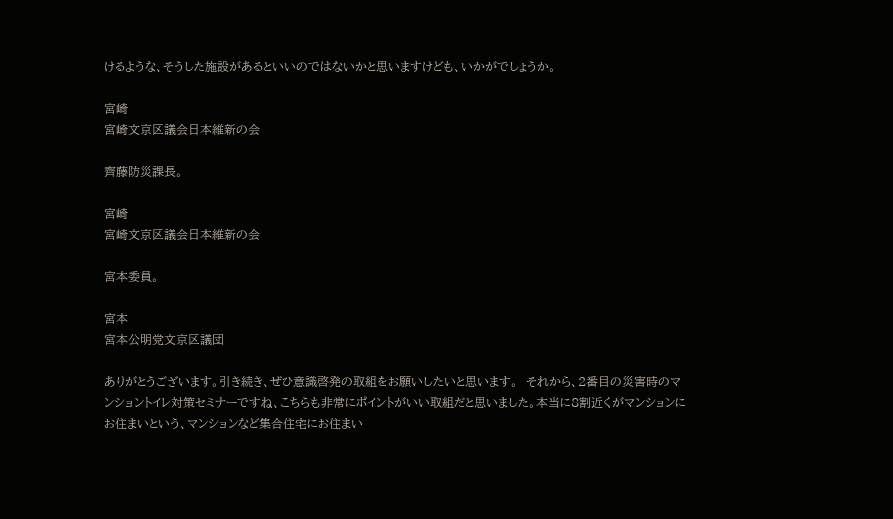けるような、そうした施設があるといいのではないかと思いますけども、いかがでしょうか。

宮崎
宮崎文京区議会日本維新の会

齊藤防災課長。

宮崎
宮崎文京区議会日本維新の会

宮本委員。

宮本
宮本公明党文京区議団

ありがとうございます。引き続き、ぜひ意識啓発の取組をお願いしたいと思います。  それから、2番目の災害時のマンショントイレ対策セミナーですね、こちらも非常にポイントがいい取組だと思いました。本当に8割近くがマンションにお住まいという、マンションなど集合住宅にお住まい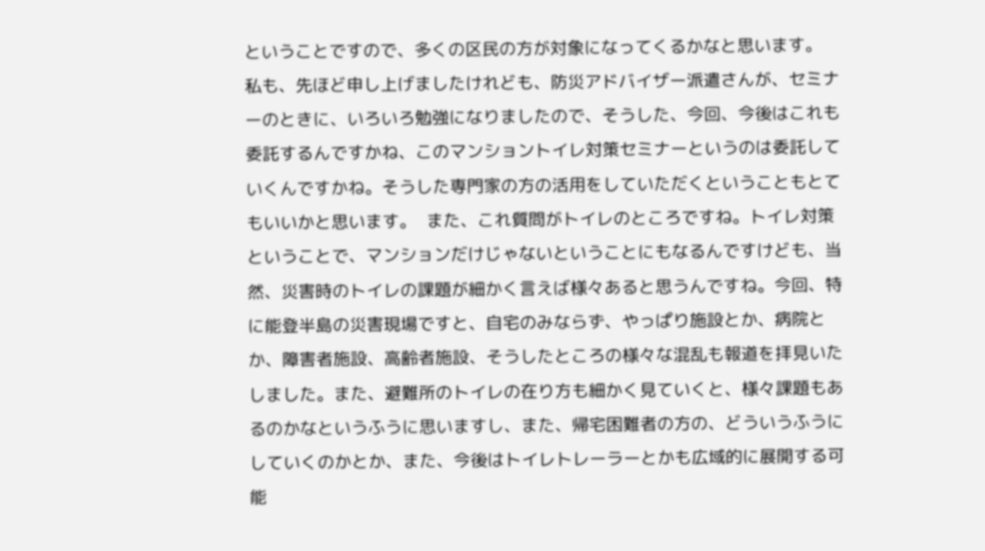ということですので、多くの区民の方が対象になってくるかなと思います。  私も、先ほど申し上げましたけれども、防災アドバイザー派遣さんが、セミナーのときに、いろいろ勉強になりましたので、そうした、今回、今後はこれも委託するんですかね、このマンショントイレ対策セミナーというのは委託していくんですかね。そうした専門家の方の活用をしていただくということもとてもいいかと思います。  また、これ質問がトイレのところですね。トイレ対策ということで、マンションだけじゃないということにもなるんですけども、当然、災害時のトイレの課題が細かく言えば様々あると思うんですね。今回、特に能登半島の災害現場ですと、自宅のみならず、やっぱり施設とか、病院とか、障害者施設、高齢者施設、そうしたところの様々な混乱も報道を拝見いたしました。また、避難所のトイレの在り方も細かく見ていくと、様々課題もあるのかなというふうに思いますし、また、帰宅困難者の方の、どういうふうにしていくのかとか、また、今後はトイレトレーラーとかも広域的に展開する可能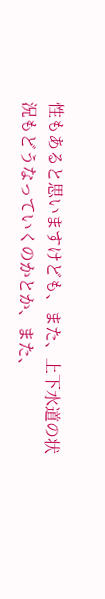性もあると思いますけども、また、上下水道の状況もどうなっていくのかとか、また、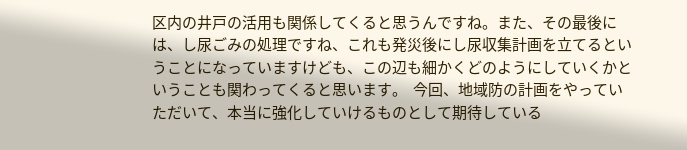区内の井戸の活用も関係してくると思うんですね。また、その最後には、し尿ごみの処理ですね、これも発災後にし尿収集計画を立てるということになっていますけども、この辺も細かくどのようにしていくかということも関わってくると思います。  今回、地域防の計画をやっていただいて、本当に強化していけるものとして期待している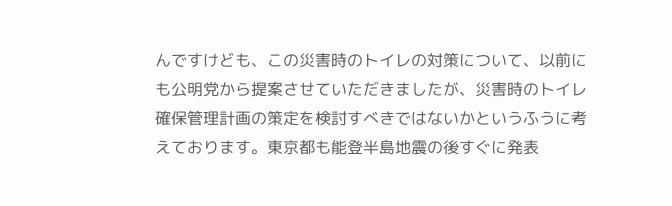んですけども、この災害時のトイレの対策について、以前にも公明党から提案させていただきましたが、災害時のトイレ確保管理計画の策定を検討すべきではないかというふうに考えております。東京都も能登半島地震の後すぐに発表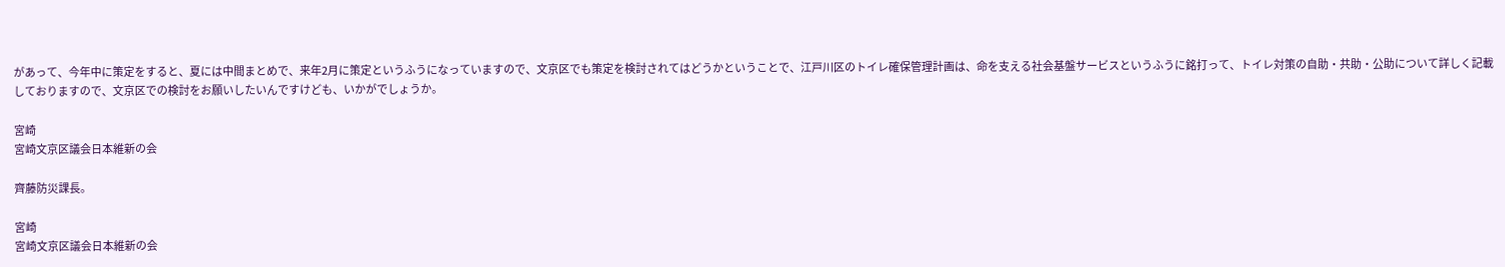があって、今年中に策定をすると、夏には中間まとめで、来年2月に策定というふうになっていますので、文京区でも策定を検討されてはどうかということで、江戸川区のトイレ確保管理計画は、命を支える社会基盤サービスというふうに銘打って、トイレ対策の自助・共助・公助について詳しく記載しておりますので、文京区での検討をお願いしたいんですけども、いかがでしょうか。

宮崎
宮崎文京区議会日本維新の会

齊藤防災課長。

宮崎
宮崎文京区議会日本維新の会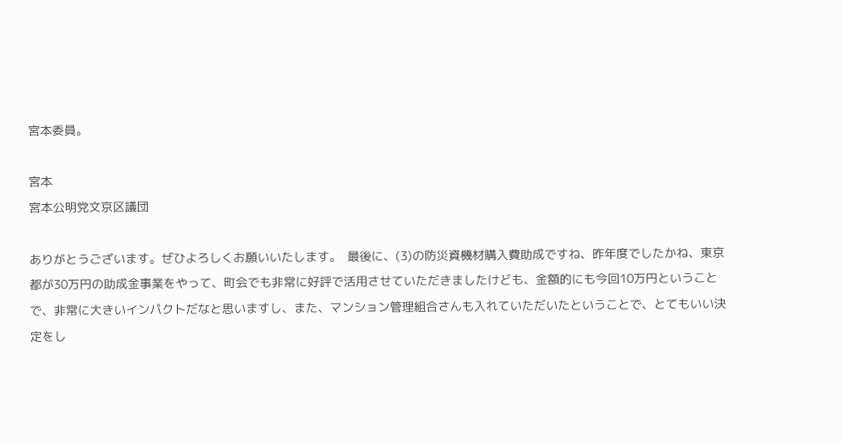宮本委員。

宮本
宮本公明党文京区議団

ありがとうございます。ぜひよろしくお願いいたします。  最後に、(3)の防災資機材購入費助成ですね、昨年度でしたかね、東京都が30万円の助成金事業をやって、町会でも非常に好評で活用させていただきましたけども、金額的にも今回10万円ということで、非常に大きいインパクトだなと思いますし、また、マンション管理組合さんも入れていただいたということで、とてもいい決定をし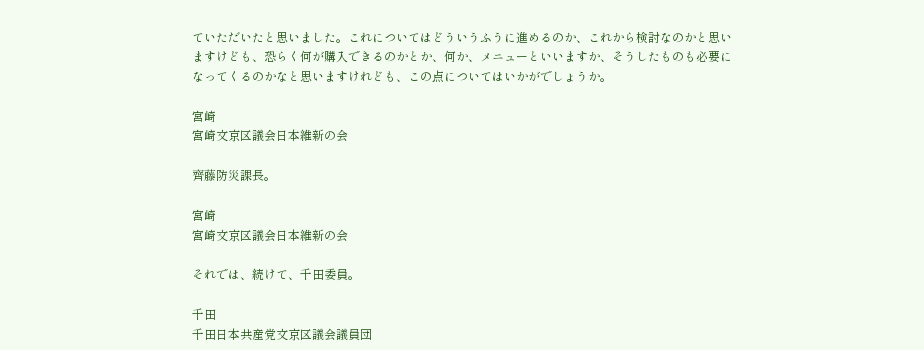ていただいたと思いました。これについてはどういうふうに進めるのか、これから検討なのかと思いますけども、恐らく何が購入できるのかとか、何か、メニューといいますか、そうしたものも必要になってくるのかなと思いますけれども、この点についてはいかがでしょうか。

宮崎
宮崎文京区議会日本維新の会

齊藤防災課長。

宮崎
宮崎文京区議会日本維新の会

それでは、続けて、千田委員。

千田
千田日本共産党文京区議会議員団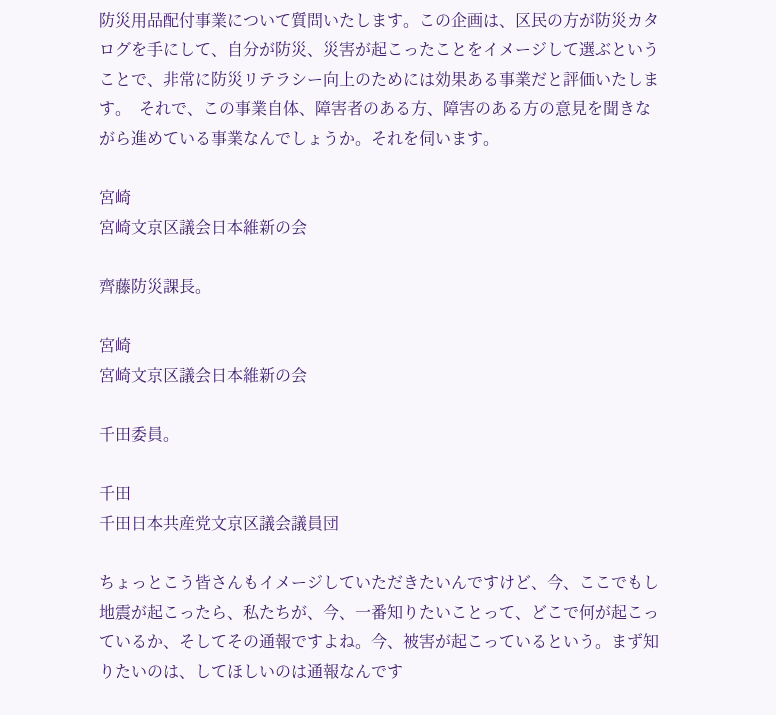防災用品配付事業について質問いたします。この企画は、区民の方が防災カタログを手にして、自分が防災、災害が起こったことをイメージして選ぶということで、非常に防災リテラシー向上のためには効果ある事業だと評価いたします。  それで、この事業自体、障害者のある方、障害のある方の意見を聞きながら進めている事業なんでしょうか。それを伺います。

宮崎
宮崎文京区議会日本維新の会

齊藤防災課長。

宮崎
宮崎文京区議会日本維新の会

千田委員。

千田
千田日本共産党文京区議会議員団

ちょっとこう皆さんもイメージしていただきたいんですけど、今、ここでもし地震が起こったら、私たちが、今、一番知りたいことって、どこで何が起こっているか、そしてその通報ですよね。今、被害が起こっているという。まず知りたいのは、してほしいのは通報なんです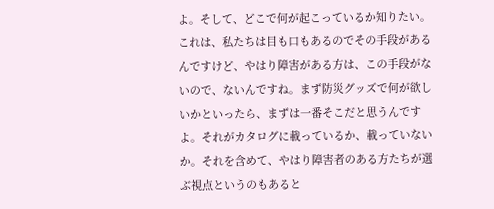よ。そして、どこで何が起こっているか知りたい。これは、私たちは目も口もあるのでその手段があるんですけど、やはり障害がある方は、この手段がないので、ないんですね。まず防災グッズで何が欲しいかといったら、まずは一番そこだと思うんですよ。それがカタログに載っているか、載っていないか。それを含めて、やはり障害者のある方たちが選ぶ視点というのもあると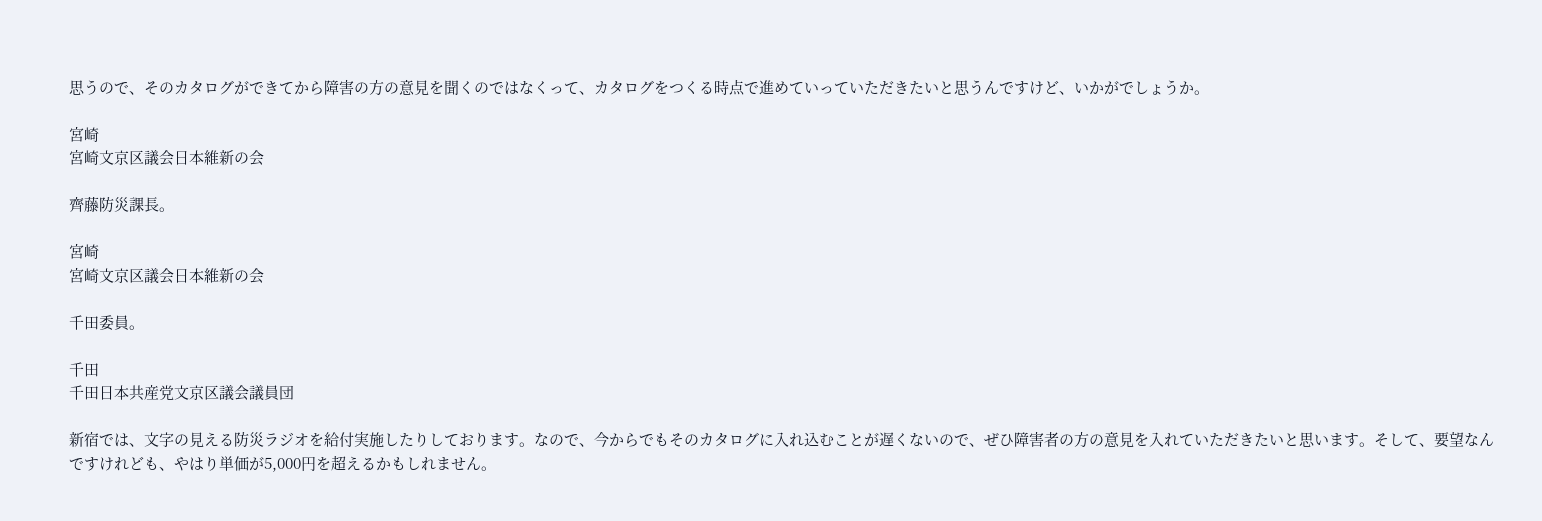思うので、そのカタログができてから障害の方の意見を聞くのではなくって、カタログをつくる時点で進めていっていただきたいと思うんですけど、いかがでしょうか。

宮崎
宮崎文京区議会日本維新の会

齊藤防災課長。

宮崎
宮崎文京区議会日本維新の会

千田委員。

千田
千田日本共産党文京区議会議員団

新宿では、文字の見える防災ラジオを給付実施したりしております。なので、今からでもそのカタログに入れ込むことが遅くないので、ぜひ障害者の方の意見を入れていただきたいと思います。そして、要望なんですけれども、やはり単価が5,000円を超えるかもしれません。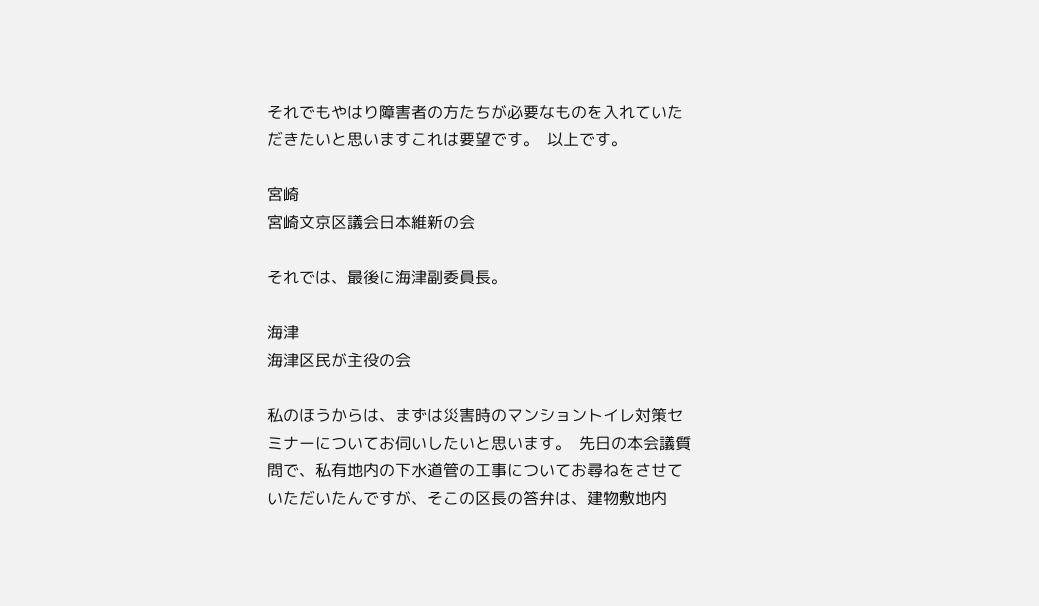それでもやはり障害者の方たちが必要なものを入れていただきたいと思いますこれは要望です。  以上です。

宮崎
宮崎文京区議会日本維新の会

それでは、最後に海津副委員長。

海津
海津区民が主役の会

私のほうからは、まずは災害時のマンショントイレ対策セミナーについてお伺いしたいと思います。  先日の本会議質問で、私有地内の下水道管の工事についてお尋ねをさせていただいたんですが、そこの区長の答弁は、建物敷地内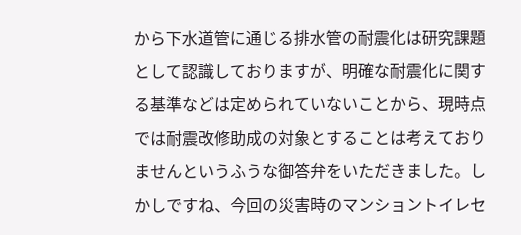から下水道管に通じる排水管の耐震化は研究課題として認識しておりますが、明確な耐震化に関する基準などは定められていないことから、現時点では耐震改修助成の対象とすることは考えておりませんというふうな御答弁をいただきました。しかしですね、今回の災害時のマンショントイレセ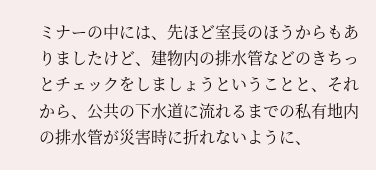ミナーの中には、先ほど室長のほうからもありましたけど、建物内の排水管などのきちっとチェックをしましょうということと、それから、公共の下水道に流れるまでの私有地内の排水管が災害時に折れないように、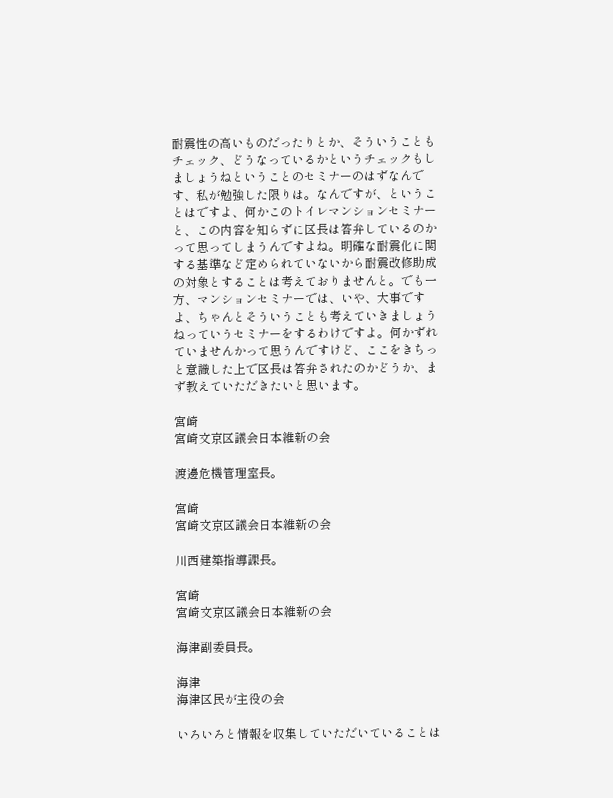耐震性の高いものだったりとか、そういうこともチェック、どうなっているかというチェックもしましょうねということのセミナーのはずなんです、私が勉強した限りは。なんですが、ということはですよ、何かこのトイレマンションセミナーと、この内容を知らずに区長は答弁しているのかって思ってしまうんですよね。明確な耐震化に関する基準など定められていないから耐震改修助成の対象とすることは考えておりませんと。でも一方、マンションセミナーでは、いや、大事ですよ、ちゃんとそういうことも考えていきましょうねっていうセミナーをするわけですよ。何かずれていませんかって思うんですけど、ここをきちっと意識した上で区長は答弁されたのかどうか、まず教えていただきたいと思います。

宮崎
宮崎文京区議会日本維新の会

渡邊危機管理室長。

宮崎
宮崎文京区議会日本維新の会

川西建築指導課長。

宮崎
宮崎文京区議会日本維新の会

海津副委員長。

海津
海津区民が主役の会

いろいろと情報を収集していただいていることは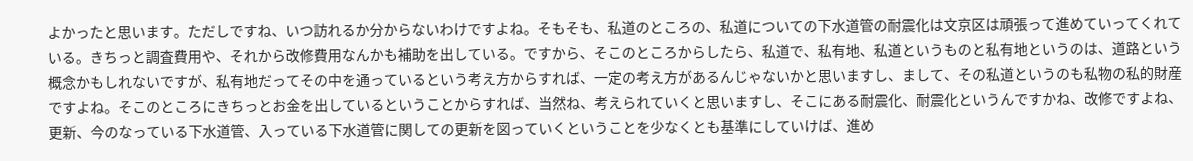よかったと思います。ただしですね、いつ訪れるか分からないわけですよね。そもそも、私道のところの、私道についての下水道管の耐震化は文京区は頑張って進めていってくれている。きちっと調査費用や、それから改修費用なんかも補助を出している。ですから、そこのところからしたら、私道で、私有地、私道というものと私有地というのは、道路という概念かもしれないですが、私有地だってその中を通っているという考え方からすれば、一定の考え方があるんじゃないかと思いますし、まして、その私道というのも私物の私的財産ですよね。そこのところにきちっとお金を出しているということからすれば、当然ね、考えられていくと思いますし、そこにある耐震化、耐震化というんですかね、改修ですよね、更新、今のなっている下水道管、入っている下水道管に関しての更新を図っていくということを少なくとも基準にしていけば、進め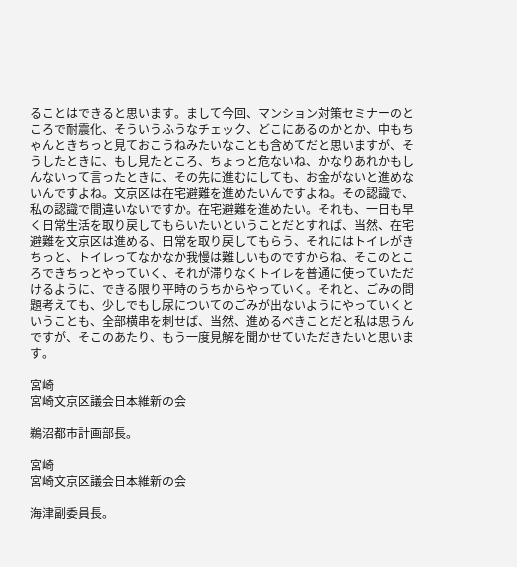ることはできると思います。まして今回、マンション対策セミナーのところで耐震化、そういうふうなチェック、どこにあるのかとか、中もちゃんときちっと見ておこうねみたいなことも含めてだと思いますが、そうしたときに、もし見たところ、ちょっと危ないね、かなりあれかもしんないって言ったときに、その先に進むにしても、お金がないと進めないんですよね。文京区は在宅避難を進めたいんですよね。その認識で、私の認識で間違いないですか。在宅避難を進めたい。それも、一日も早く日常生活を取り戻してもらいたいということだとすれば、当然、在宅避難を文京区は進める、日常を取り戻してもらう、それにはトイレがきちっと、トイレってなかなか我慢は難しいものですからね、そこのところできちっとやっていく、それが滞りなくトイレを普通に使っていただけるように、できる限り平時のうちからやっていく。それと、ごみの問題考えても、少しでもし尿についてのごみが出ないようにやっていくということも、全部横串を刺せば、当然、進めるべきことだと私は思うんですが、そこのあたり、もう一度見解を聞かせていただきたいと思います。

宮崎
宮崎文京区議会日本維新の会

鵜沼都市計画部長。

宮崎
宮崎文京区議会日本維新の会

海津副委員長。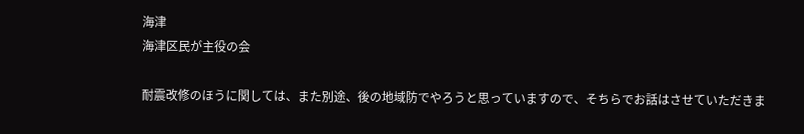海津
海津区民が主役の会

耐震改修のほうに関しては、また別途、後の地域防でやろうと思っていますので、そちらでお話はさせていただきま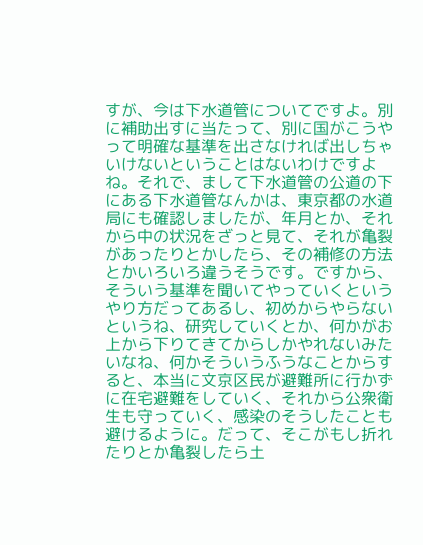すが、今は下水道管についてですよ。別に補助出すに当たって、別に国がこうやって明確な基準を出さなければ出しちゃいけないということはないわけですよね。それで、まして下水道管の公道の下にある下水道管なんかは、東京都の水道局にも確認しましたが、年月とか、それから中の状況をざっと見て、それが亀裂があったりとかしたら、その補修の方法とかいろいろ違うそうです。ですから、そういう基準を聞いてやっていくというやり方だってあるし、初めからやらないというね、研究していくとか、何かがお上から下りてきてからしかやれないみたいなね、何かそういうふうなことからすると、本当に文京区民が避難所に行かずに在宅避難をしていく、それから公衆衛生も守っていく、感染のそうしたことも避けるように。だって、そこがもし折れたりとか亀裂したら土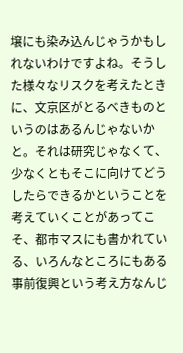壌にも染み込んじゃうかもしれないわけですよね。そうした様々なリスクを考えたときに、文京区がとるべきものというのはあるんじゃないかと。それは研究じゃなくて、少なくともそこに向けてどうしたらできるかということを考えていくことがあってこそ、都市マスにも書かれている、いろんなところにもある事前復興という考え方なんじ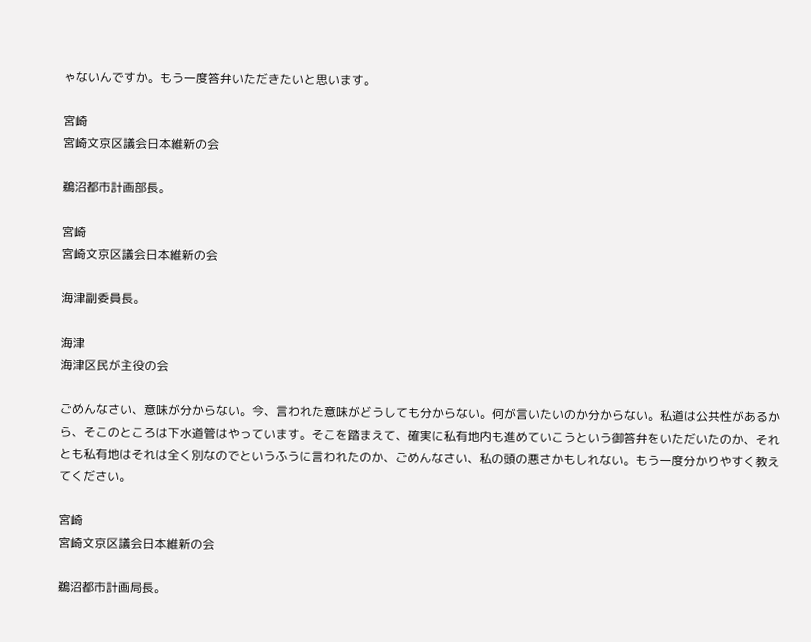ゃないんですか。もう一度答弁いただきたいと思います。

宮崎
宮崎文京区議会日本維新の会

鵜沼都市計画部長。

宮崎
宮崎文京区議会日本維新の会

海津副委員長。

海津
海津区民が主役の会

ごめんなさい、意味が分からない。今、言われた意味がどうしても分からない。何が言いたいのか分からない。私道は公共性があるから、そこのところは下水道管はやっています。そこを踏まえて、確実に私有地内も進めていこうという御答弁をいただいたのか、それとも私有地はそれは全く別なのでというふうに言われたのか、ごめんなさい、私の頭の悪さかもしれない。もう一度分かりやすく教えてください。

宮崎
宮崎文京区議会日本維新の会

鵜沼都市計画局長。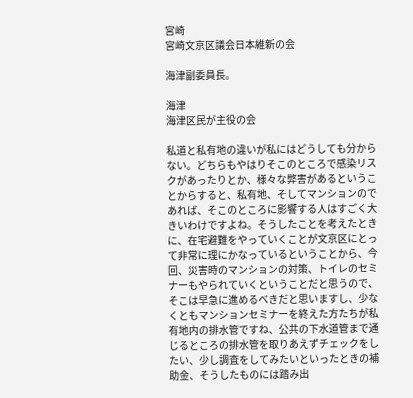宮崎
宮崎文京区議会日本維新の会

海津副委員長。

海津
海津区民が主役の会

私道と私有地の違いが私にはどうしても分からない。どちらもやはりそこのところで感染リスクがあったりとか、様々な弊害があるということからすると、私有地、そしてマンションのであれば、そこのところに影響する人はすごく大きいわけですよね。そうしたことを考えたときに、在宅避難をやっていくことが文京区にとって非常に理にかなっているということから、今回、災害時のマンションの対策、トイレのセミナーもやられていくということだと思うので、そこは早急に進めるべきだと思いますし、少なくともマンションセミナーを終えた方たちが私有地内の排水管ですね、公共の下水道管まで通じるところの排水管を取りあえずチェックをしたい、少し調査をしてみたいといったときの補助金、そうしたものには踏み出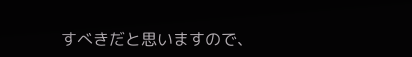すべきだと思いますので、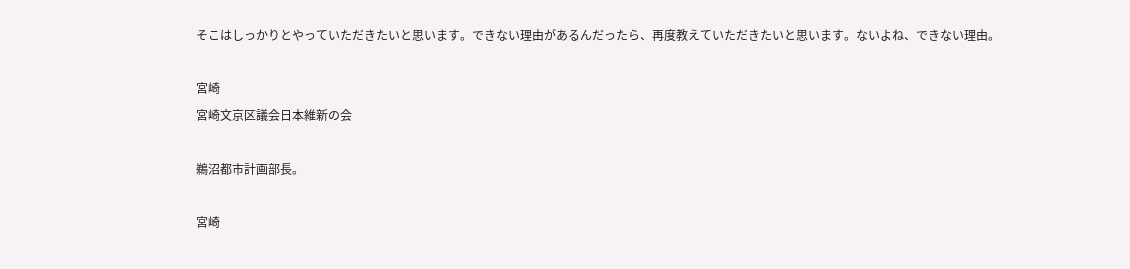そこはしっかりとやっていただきたいと思います。できない理由があるんだったら、再度教えていただきたいと思います。ないよね、できない理由。

宮崎
宮崎文京区議会日本維新の会

鵜沼都市計画部長。

宮崎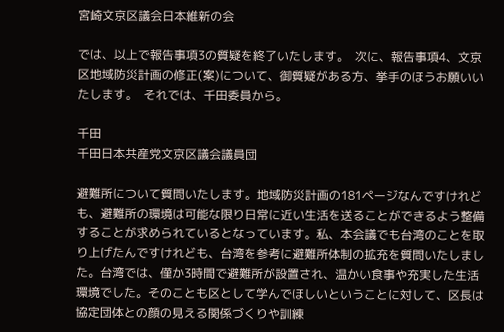宮崎文京区議会日本維新の会

では、以上で報告事項3の質疑を終了いたします。  次に、報告事項4、文京区地域防災計画の修正(案)について、御質疑がある方、挙手のほうお願いいたします。  それでは、千田委員から。

千田
千田日本共産党文京区議会議員団

避難所について質問いたします。地域防災計画の181ページなんですけれども、避難所の環境は可能な限り日常に近い生活を送ることができるよう整備することが求められているとなっています。私、本会議でも台湾のことを取り上げたんですけれども、台湾を参考に避難所体制の拡充を質問いたしました。台湾では、僅か3時間で避難所が設置され、温かい食事や充実した生活環境でした。そのことも区として学んでほしいということに対して、区長は協定団体との顔の見える関係づくりや訓練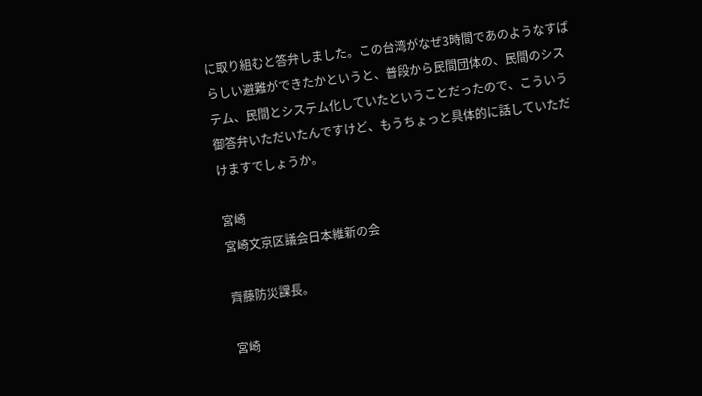に取り組むと答弁しました。この台湾がなぜ3時間であのようなすばらしい避難ができたかというと、普段から民間団体の、民間のシステム、民間とシステム化していたということだったので、こういう御答弁いただいたんですけど、もうちょっと具体的に話していただけますでしょうか。

宮崎
宮崎文京区議会日本維新の会

齊藤防災課長。

宮崎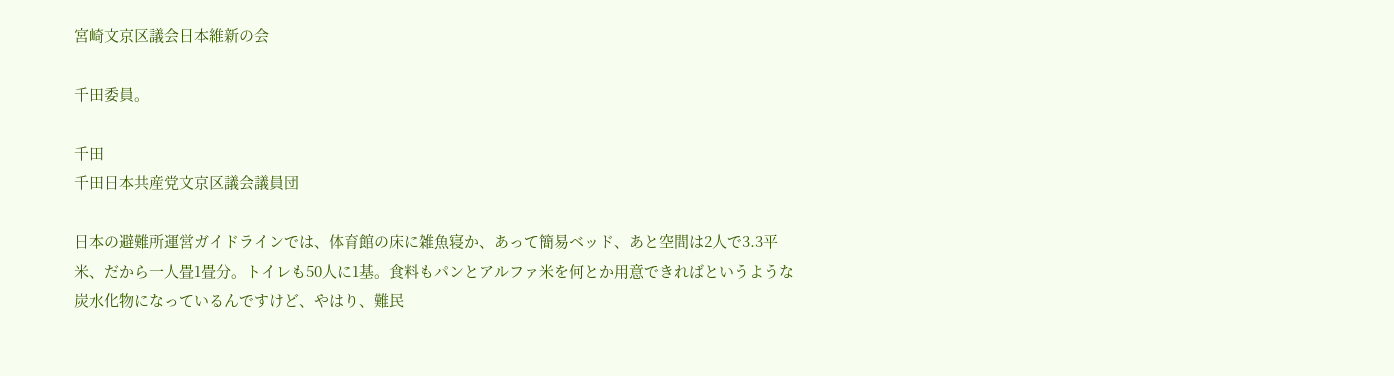宮崎文京区議会日本維新の会

千田委員。

千田
千田日本共産党文京区議会議員団

日本の避難所運営ガイドラインでは、体育館の床に雑魚寝か、あって簡易ベッド、あと空間は2人で3.3平米、だから一人畳1畳分。トイレも50人に1基。食料もパンとアルファ米を何とか用意できればというような炭水化物になっているんですけど、やはり、難民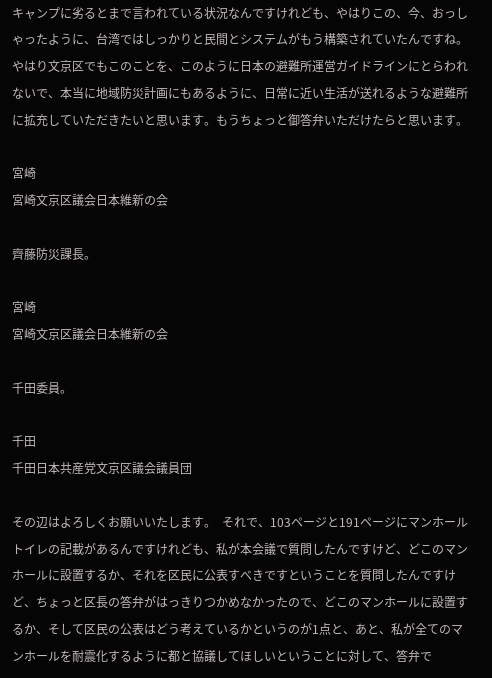キャンプに劣るとまで言われている状況なんですけれども、やはりこの、今、おっしゃったように、台湾ではしっかりと民間とシステムがもう構築されていたんですね。やはり文京区でもこのことを、このように日本の避難所運営ガイドラインにとらわれないで、本当に地域防災計画にもあるように、日常に近い生活が送れるような避難所に拡充していただきたいと思います。もうちょっと御答弁いただけたらと思います。

宮崎
宮崎文京区議会日本維新の会

齊藤防災課長。

宮崎
宮崎文京区議会日本維新の会

千田委員。

千田
千田日本共産党文京区議会議員団

その辺はよろしくお願いいたします。  それで、103ページと191ページにマンホールトイレの記載があるんですけれども、私が本会議で質問したんですけど、どこのマンホールに設置するか、それを区民に公表すべきですということを質問したんですけど、ちょっと区長の答弁がはっきりつかめなかったので、どこのマンホールに設置するか、そして区民の公表はどう考えているかというのが1点と、あと、私が全てのマンホールを耐震化するように都と協議してほしいということに対して、答弁で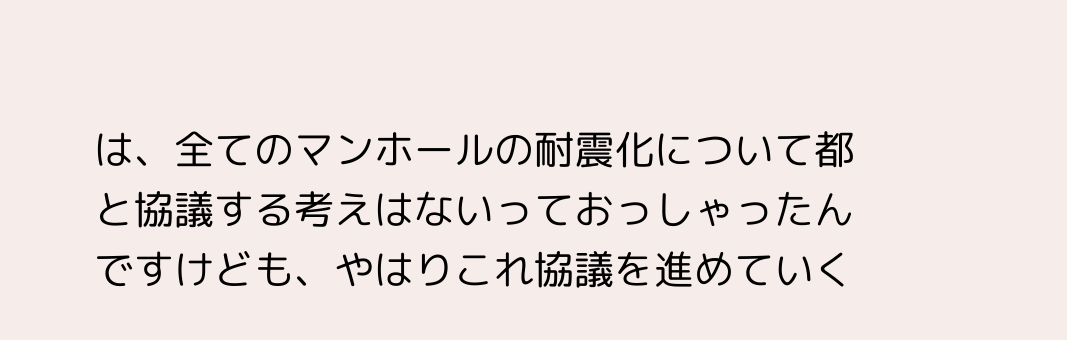は、全てのマンホールの耐震化について都と協議する考えはないっておっしゃったんですけども、やはりこれ協議を進めていく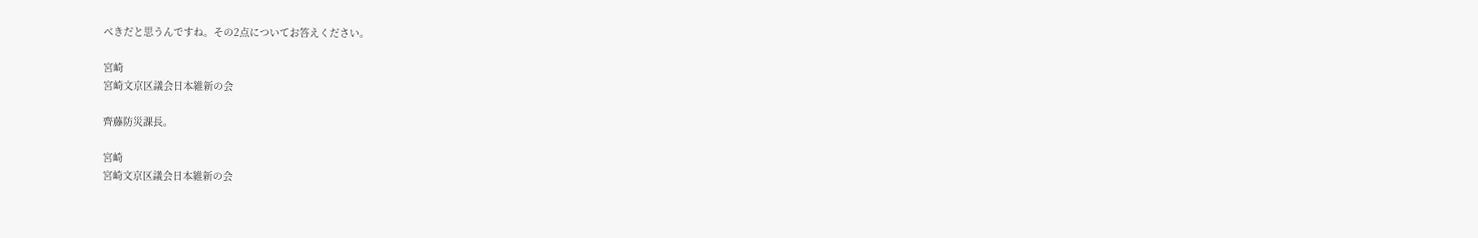べきだと思うんですね。その2点についてお答えください。

宮崎
宮崎文京区議会日本維新の会

齊藤防災課長。

宮崎
宮崎文京区議会日本維新の会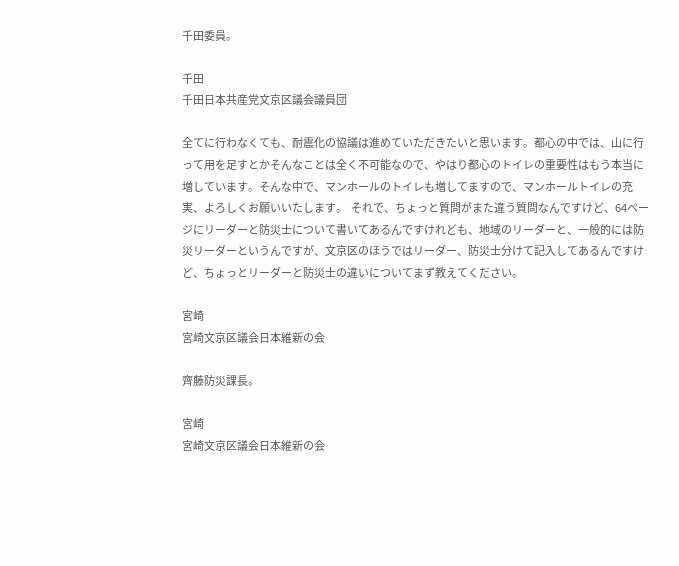千田委員。

千田
千田日本共産党文京区議会議員団

全てに行わなくても、耐震化の協議は進めていただきたいと思います。都心の中では、山に行って用を足すとかそんなことは全く不可能なので、やはり都心のトイレの重要性はもう本当に増しています。そんな中で、マンホールのトイレも増してますので、マンホールトイレの充実、よろしくお願いいたします。  それで、ちょっと質問がまた違う質問なんですけど、64ページにリーダーと防災士について書いてあるんですけれども、地域のリーダーと、一般的には防災リーダーというんですが、文京区のほうではリーダー、防災士分けて記入してあるんですけど、ちょっとリーダーと防災士の違いについてまず教えてください。

宮崎
宮崎文京区議会日本維新の会

齊藤防災課長。

宮崎
宮崎文京区議会日本維新の会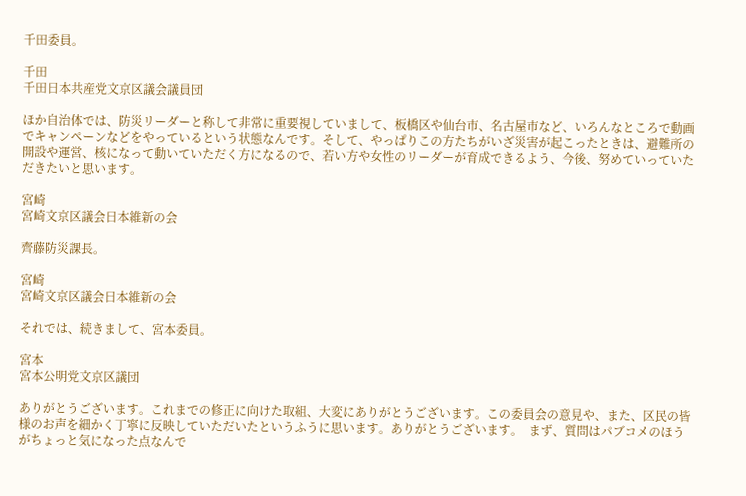千田委員。

千田
千田日本共産党文京区議会議員団

ほか自治体では、防災リーダーと称して非常に重要視していまして、板橋区や仙台市、名古屋市など、いろんなところで動画でキャンペーンなどをやっているという状態なんです。そして、やっぱりこの方たちがいざ災害が起こったときは、避難所の開設や運営、核になって動いていただく方になるので、若い方や女性のリーダーが育成できるよう、今後、努めていっていただきたいと思います。

宮崎
宮崎文京区議会日本維新の会

齊藤防災課長。

宮崎
宮崎文京区議会日本維新の会

それでは、続きまして、宮本委員。

宮本
宮本公明党文京区議団

ありがとうございます。これまでの修正に向けた取組、大変にありがとうございます。この委員会の意見や、また、区民の皆様のお声を細かく丁寧に反映していただいたというふうに思います。ありがとうございます。  まず、質問はパブコメのほうがちょっと気になった点なんで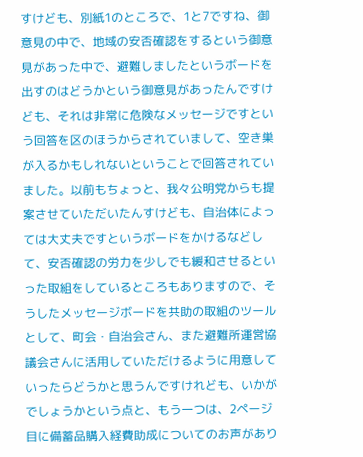すけども、別紙1のところで、1と7ですね、御意見の中で、地域の安否確認をするという御意見があった中で、避難しましたというボードを出すのはどうかという御意見があったんですけども、それは非常に危険なメッセージですという回答を区のほうからされていまして、空き巣が入るかもしれないということで回答されていました。以前もちょっと、我々公明党からも提案させていただいたんすけども、自治体によっては大丈夫ですというボードをかけるなどして、安否確認の労力を少しでも緩和させるといった取組をしているところもありますので、そうしたメッセージボードを共助の取組のツールとして、町会・自治会さん、また避難所運営協議会さんに活用していただけるように用意していったらどうかと思うんですけれども、いかがでしょうかという点と、もう一つは、2ページ目に備蓄品購入経費助成についてのお声があり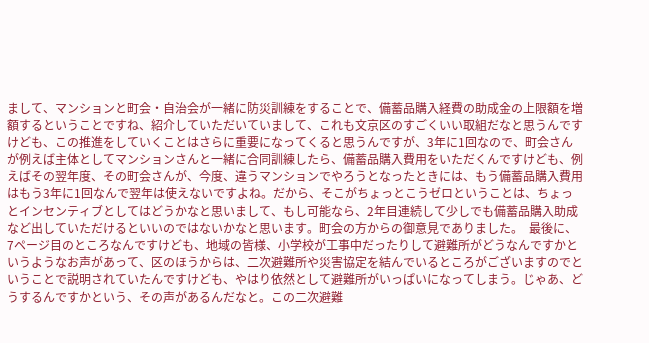まして、マンションと町会・自治会が一緒に防災訓練をすることで、備蓄品購入経費の助成金の上限額を増額するということですね、紹介していただいていまして、これも文京区のすごくいい取組だなと思うんですけども、この推進をしていくことはさらに重要になってくると思うんですが、3年に1回なので、町会さんが例えば主体としてマンションさんと一緒に合同訓練したら、備蓄品購入費用をいただくんですけども、例えばその翌年度、その町会さんが、今度、違うマンションでやろうとなったときには、もう備蓄品購入費用はもう3年に1回なんで翌年は使えないですよね。だから、そこがちょっとこうゼロということは、ちょっとインセンティブとしてはどうかなと思いまして、もし可能なら、2年目連続して少しでも備蓄品購入助成など出していただけるといいのではないかなと思います。町会の方からの御意見でありました。  最後に、7ページ目のところなんですけども、地域の皆様、小学校が工事中だったりして避難所がどうなんですかというようなお声があって、区のほうからは、二次避難所や災害協定を結んでいるところがございますのでということで説明されていたんですけども、やはり依然として避難所がいっぱいになってしまう。じゃあ、どうするんですかという、その声があるんだなと。この二次避難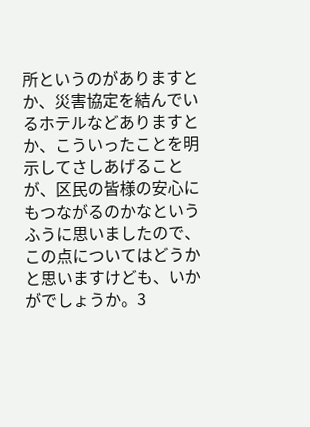所というのがありますとか、災害協定を結んでいるホテルなどありますとか、こういったことを明示してさしあげることが、区民の皆様の安心にもつながるのかなというふうに思いましたので、この点についてはどうかと思いますけども、いかがでしょうか。3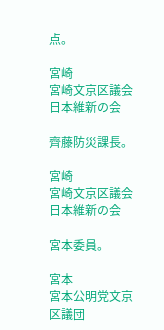点。

宮崎
宮崎文京区議会日本維新の会

齊藤防災課長。

宮崎
宮崎文京区議会日本維新の会

宮本委員。

宮本
宮本公明党文京区議団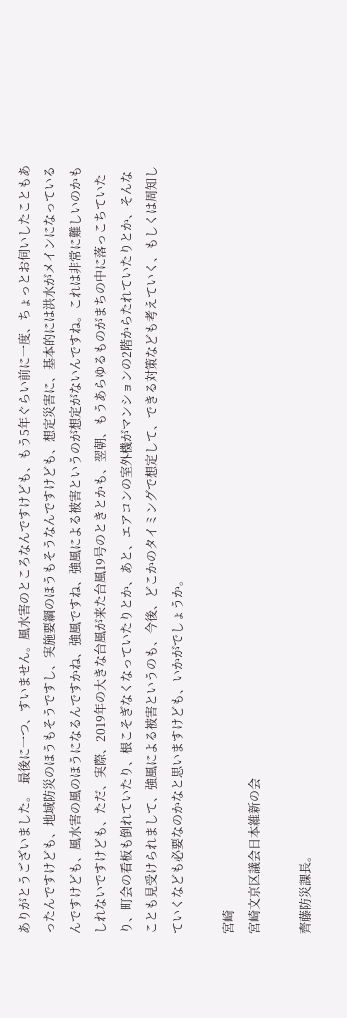ありがとうございました。  最後に一つ、すいません。風水害のところなんですけども、もう5年ぐらい前に一度、ちょっとお伺いしたこともあったんですけども、地域防災のほうもそうですし、実施要綱のほうもそうなんですけども、想定災害に、基本的には洪水がメインになっているんですけども、風水害の風のほうになるんですかね、強風ですね、強風による被害というのが想定がないんですね。これは非常に難しいのかもしれないですけども、ただ、実際、2019年の大きな台風が来た台風19号のときとかも、翌朝、もうあらゆるものがまちの中に落っこちていたり、町会の看板も倒れていたり、根こそぎなくなっていたりとか、あと、エアコンの室外機がマンションの2階からたれていたりとか、そんなことも見受けられまして、強風による被害というのも、今後、どこかのタイミングで想定して、できる対策なども考えていく、もしくは周知していくなども必要なのかなと思いますけども、いかがでしょうか。

宮崎
宮崎文京区議会日本維新の会

齊藤防災課長。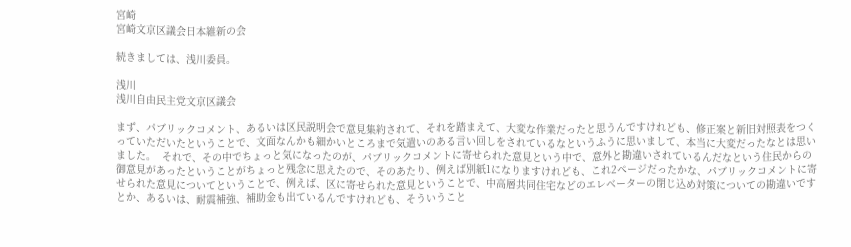宮崎
宮崎文京区議会日本維新の会

続きましては、浅川委員。

浅川
浅川自由民主党文京区議会

まず、パブリックコメント、あるいは区民説明会で意見集約されて、それを踏まえて、大変な作業だったと思うんですけれども、修正案と新旧対照表をつくっていただいたということで、文面なんかも細かいところまで気遣いのある言い回しをされているなというふうに思いまして、本当に大変だったなとは思いました。  それで、その中でちょっと気になったのが、パブリックコメントに寄せられた意見という中で、意外と勘違いされているんだなという住民からの御意見があったということがちょっと残念に思えたので、そのあたり、例えば別紙1になりますけれども、これ2ページだったかな、パブリックコメントに寄せられた意見についてということで、例えば、区に寄せられた意見ということで、中高層共同住宅などのエレベーターの閉じ込め対策についての勘違いですとか、あるいは、耐震補強、補助金も出ているんですけれども、そういうこと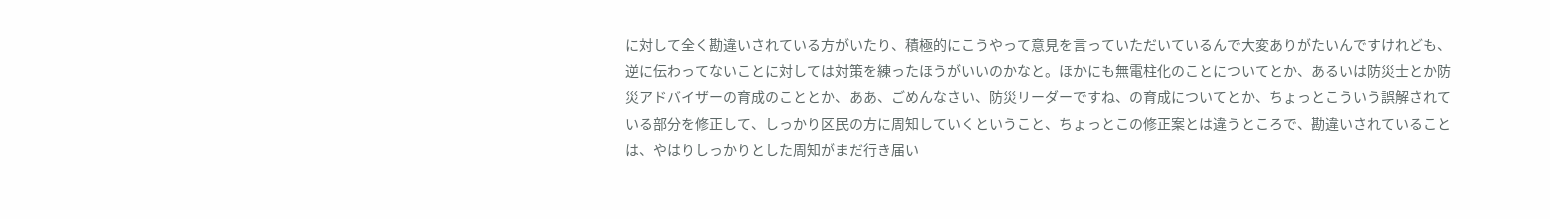に対して全く勘違いされている方がいたり、積極的にこうやって意見を言っていただいているんで大変ありがたいんですけれども、逆に伝わってないことに対しては対策を練ったほうがいいのかなと。ほかにも無電柱化のことについてとか、あるいは防災士とか防災アドバイザーの育成のこととか、ああ、ごめんなさい、防災リーダーですね、の育成についてとか、ちょっとこういう誤解されている部分を修正して、しっかり区民の方に周知していくということ、ちょっとこの修正案とは違うところで、勘違いされていることは、やはりしっかりとした周知がまだ行き届い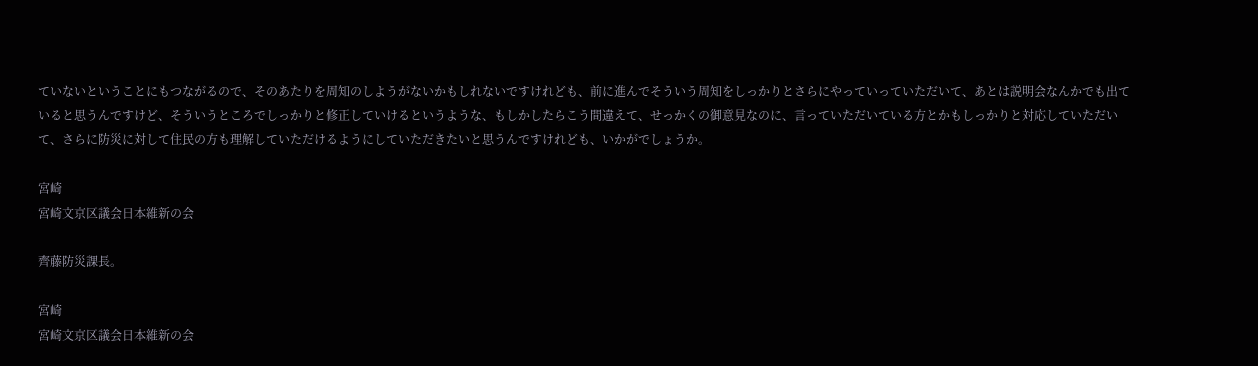ていないということにもつながるので、そのあたりを周知のしようがないかもしれないですけれども、前に進んでそういう周知をしっかりとさらにやっていっていただいて、あとは説明会なんかでも出ていると思うんですけど、そういうところでしっかりと修正していけるというような、もしかしたらこう間違えて、せっかくの御意見なのに、言っていただいている方とかもしっかりと対応していただいて、さらに防災に対して住民の方も理解していただけるようにしていただきたいと思うんですけれども、いかがでしょうか。

宮崎
宮崎文京区議会日本維新の会

齊藤防災課長。

宮崎
宮崎文京区議会日本維新の会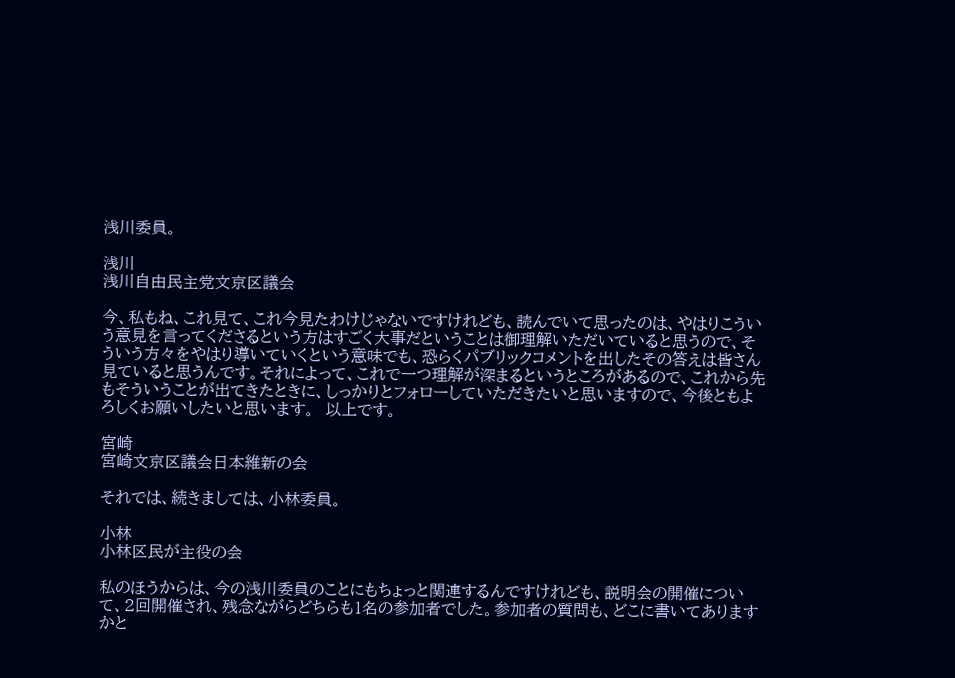浅川委員。

浅川
浅川自由民主党文京区議会

今、私もね、これ見て、これ今見たわけじゃないですけれども、読んでいて思ったのは、やはりこういう意見を言ってくださるという方はすごく大事だということは御理解いただいていると思うので、そういう方々をやはり導いていくという意味でも、恐らくパブリックコメントを出したその答えは皆さん見ていると思うんです。それによって、これで一つ理解が深まるというところがあるので、これから先もそういうことが出てきたときに、しっかりとフォローしていただきたいと思いますので、今後ともよろしくお願いしたいと思います。  以上です。

宮崎
宮崎文京区議会日本維新の会

それでは、続きましては、小林委員。

小林
小林区民が主役の会

私のほうからは、今の浅川委員のことにもちょっと関連するんですけれども、説明会の開催について、2回開催され、残念ながらどちらも1名の参加者でした。参加者の質問も、どこに書いてありますかと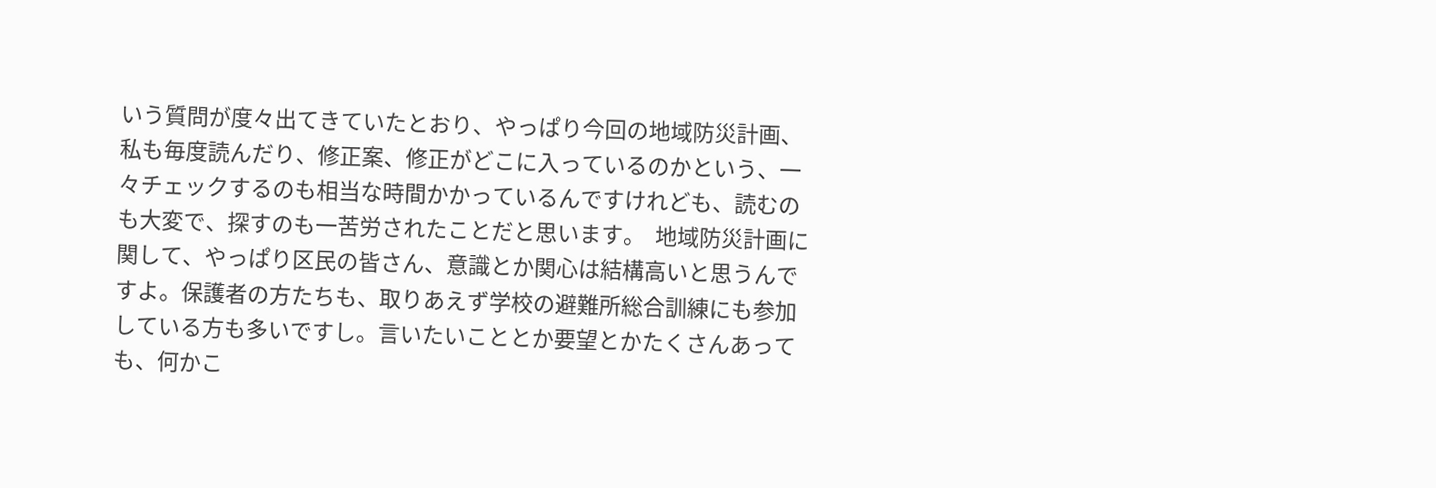いう質問が度々出てきていたとおり、やっぱり今回の地域防災計画、私も毎度読んだり、修正案、修正がどこに入っているのかという、一々チェックするのも相当な時間かかっているんですけれども、読むのも大変で、探すのも一苦労されたことだと思います。  地域防災計画に関して、やっぱり区民の皆さん、意識とか関心は結構高いと思うんですよ。保護者の方たちも、取りあえず学校の避難所総合訓練にも参加している方も多いですし。言いたいこととか要望とかたくさんあっても、何かこ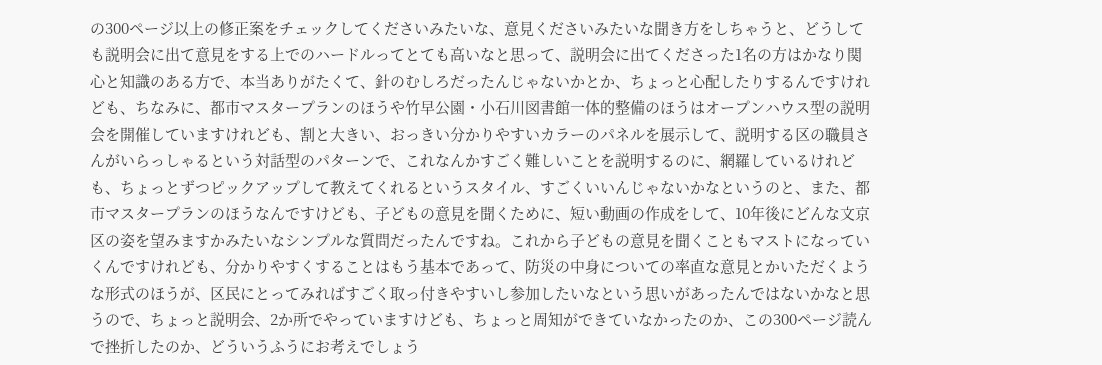の300ページ以上の修正案をチェックしてくださいみたいな、意見くださいみたいな聞き方をしちゃうと、どうしても説明会に出て意見をする上でのハードルってとても高いなと思って、説明会に出てくださった1名の方はかなり関心と知識のある方で、本当ありがたくて、針のむしろだったんじゃないかとか、ちょっと心配したりするんですけれども、ちなみに、都市マスタープランのほうや竹早公園・小石川図書館一体的整備のほうはオープンハウス型の説明会を開催していますけれども、割と大きい、おっきい分かりやすいカラーのパネルを展示して、説明する区の職員さんがいらっしゃるという対話型のパターンで、これなんかすごく難しいことを説明するのに、網羅しているけれども、ちょっとずつピックアップして教えてくれるというスタイル、すごくいいんじゃないかなというのと、また、都市マスタープランのほうなんですけども、子どもの意見を聞くために、短い動画の作成をして、10年後にどんな文京区の姿を望みますかみたいなシンプルな質問だったんですね。これから子どもの意見を聞くこともマストになっていくんですけれども、分かりやすくすることはもう基本であって、防災の中身についての率直な意見とかいただくような形式のほうが、区民にとってみればすごく取っ付きやすいし参加したいなという思いがあったんではないかなと思うので、ちょっと説明会、2か所でやっていますけども、ちょっと周知ができていなかったのか、この300ページ読んで挫折したのか、どういうふうにお考えでしょう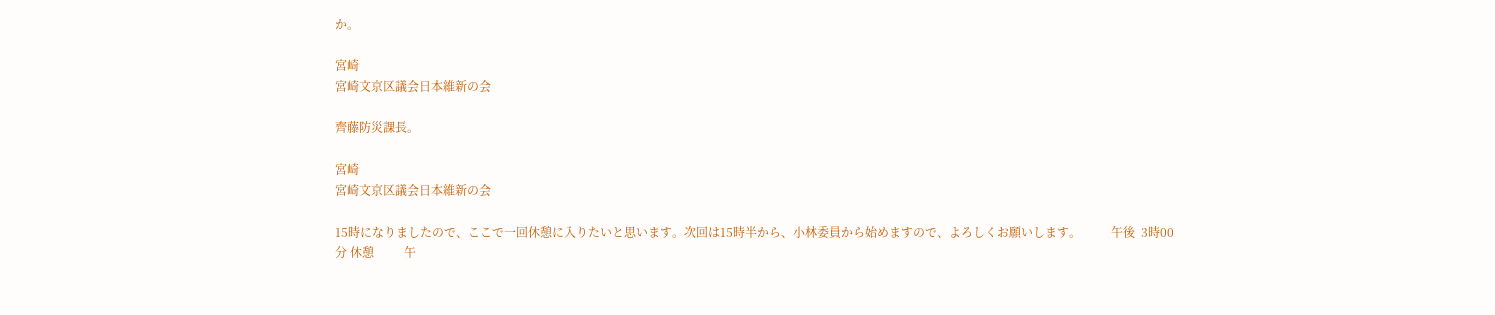か。

宮崎
宮崎文京区議会日本維新の会

齊藤防災課長。

宮崎
宮崎文京区議会日本維新の会

15時になりましたので、ここで一回休憩に入りたいと思います。次回は15時半から、小林委員から始めますので、よろしくお願いします。          午後  3時00分 休憩          午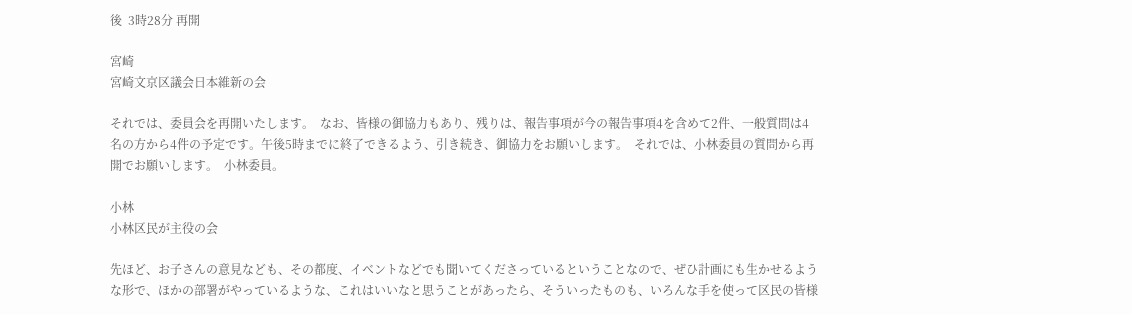後  3時28分 再開

宮崎
宮崎文京区議会日本維新の会

それでは、委員会を再開いたします。  なお、皆様の御協力もあり、残りは、報告事項が今の報告事項4を含めて2件、一般質問は4名の方から4件の予定です。午後5時までに終了できるよう、引き続き、御協力をお願いします。  それでは、小林委員の質問から再開でお願いします。  小林委員。

小林
小林区民が主役の会

先ほど、お子さんの意見なども、その都度、イベントなどでも聞いてくださっているということなので、ぜひ計画にも生かせるような形で、ほかの部署がやっているような、これはいいなと思うことがあったら、そういったものも、いろんな手を使って区民の皆様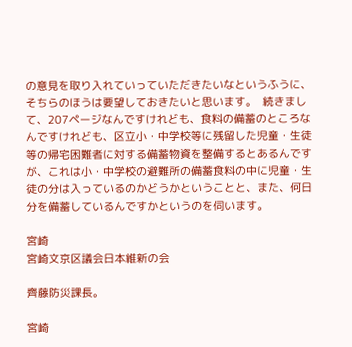の意見を取り入れていっていただきたいなというふうに、そちらのほうは要望しておきたいと思います。  続きまして、207ページなんですけれども、食料の備蓄のところなんですけれども、区立小・中学校等に残留した児童・生徒等の帰宅困難者に対する備蓄物資を整備するとあるんですが、これは小・中学校の避難所の備蓄食料の中に児童・生徒の分は入っているのかどうかということと、また、何日分を備蓄しているんですかというのを伺います。

宮崎
宮崎文京区議会日本維新の会

齊藤防災課長。

宮崎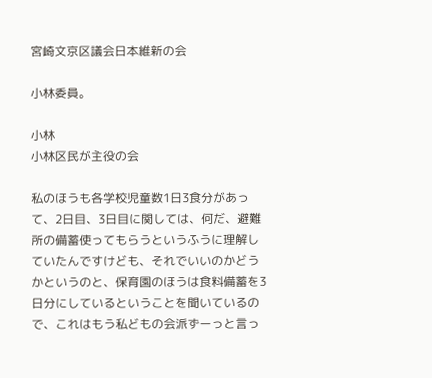宮崎文京区議会日本維新の会

小林委員。

小林
小林区民が主役の会

私のほうも各学校児童数1日3食分があって、2日目、3日目に関しては、何だ、避難所の備蓄使ってもらうというふうに理解していたんですけども、それでいいのかどうかというのと、保育園のほうは食料備蓄を3日分にしているということを聞いているので、これはもう私どもの会派ずーっと言っ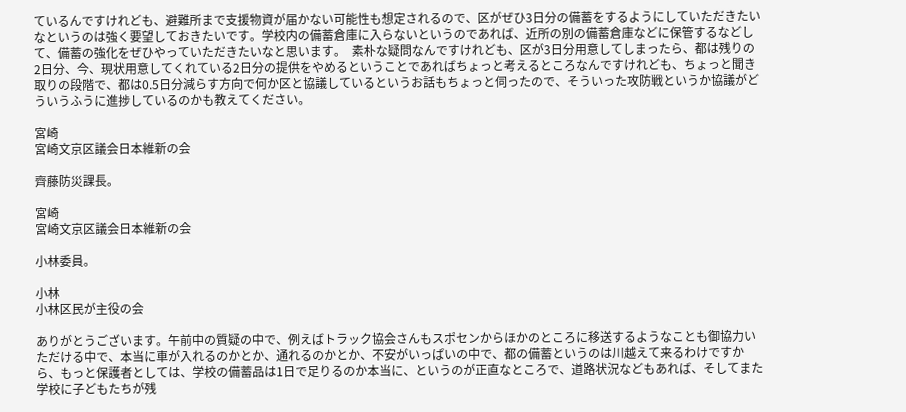ているんですけれども、避難所まで支援物資が届かない可能性も想定されるので、区がぜひ3日分の備蓄をするようにしていただきたいなというのは強く要望しておきたいです。学校内の備蓄倉庫に入らないというのであれば、近所の別の備蓄倉庫などに保管するなどして、備蓄の強化をぜひやっていただきたいなと思います。  素朴な疑問なんですけれども、区が3日分用意してしまったら、都は残りの2日分、今、現状用意してくれている2日分の提供をやめるということであればちょっと考えるところなんですけれども、ちょっと聞き取りの段階で、都は0.5日分減らす方向で何か区と協議しているというお話もちょっと伺ったので、そういった攻防戦というか協議がどういうふうに進捗しているのかも教えてください。

宮崎
宮崎文京区議会日本維新の会

齊藤防災課長。

宮崎
宮崎文京区議会日本維新の会

小林委員。

小林
小林区民が主役の会

ありがとうございます。午前中の質疑の中で、例えばトラック協会さんもスポセンからほかのところに移送するようなことも御協力いただける中で、本当に車が入れるのかとか、通れるのかとか、不安がいっぱいの中で、都の備蓄というのは川越えて来るわけですから、もっと保護者としては、学校の備蓄品は1日で足りるのか本当に、というのが正直なところで、道路状況などもあれば、そしてまた学校に子どもたちが残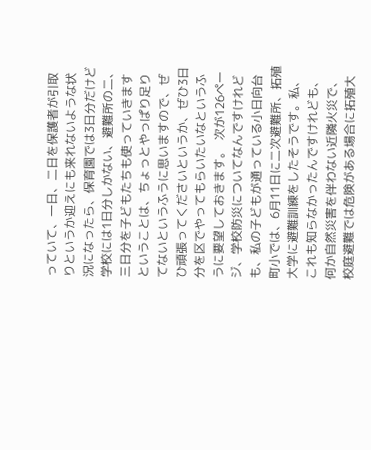っていて、一日、二日を保護者が引取りというか迎えにも来れないような状況になったら、保育園では3日分だけど学校には1日分しかない、避難所の二、三日分を子どもたちも使っていきますということは、ちょっとやっぱり足りてないというふうに思いますので、ぜひ頑張ってくださいというか、ぜひ3日分を区でやってもらいたいなというふうに要望しておきます。  次が126ページ、学校防災についてなんですけれども、私の子どもが通っている小日向台町小では、6月11日に二次避難所、拓殖大学に避難訓練をしたそうです。私、これも知らなかったんですけれども、何か自然災害を伴わない近隣火災で、校庭避難では危険がある場合に拓殖大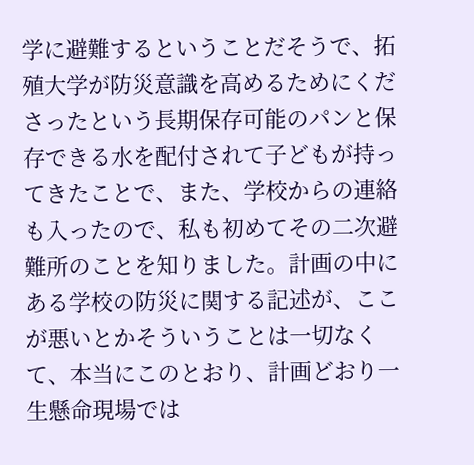学に避難するということだそうで、拓殖大学が防災意識を高めるためにくださったという長期保存可能のパンと保存できる水を配付されて子どもが持ってきたことで、また、学校からの連絡も入ったので、私も初めてその二次避難所のことを知りました。計画の中にある学校の防災に関する記述が、ここが悪いとかそういうことは一切なくて、本当にこのとおり、計画どおり一生懸命現場では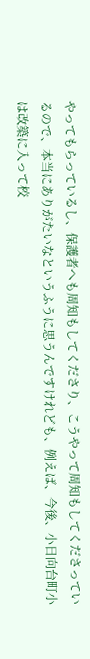やってもらっているし、保護者へも周知もしてくださり、こうやって周知もしてくださっているので、本当にありがたいなというふうに思うんですけれども、例えば、今後、小日向台町小は改築に入って校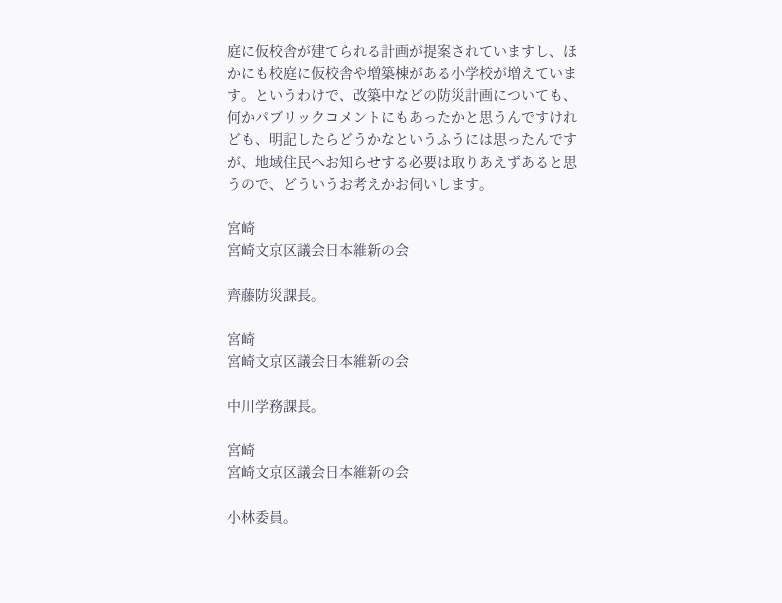庭に仮校舎が建てられる計画が提案されていますし、ほかにも校庭に仮校舎や増築棟がある小学校が増えています。というわけで、改築中などの防災計画についても、何かパブリックコメントにもあったかと思うんですけれども、明記したらどうかなというふうには思ったんですが、地域住民へお知らせする必要は取りあえずあると思うので、どういうお考えかお伺いします。

宮崎
宮崎文京区議会日本維新の会

齊藤防災課長。

宮崎
宮崎文京区議会日本維新の会

中川学務課長。

宮崎
宮崎文京区議会日本維新の会

小林委員。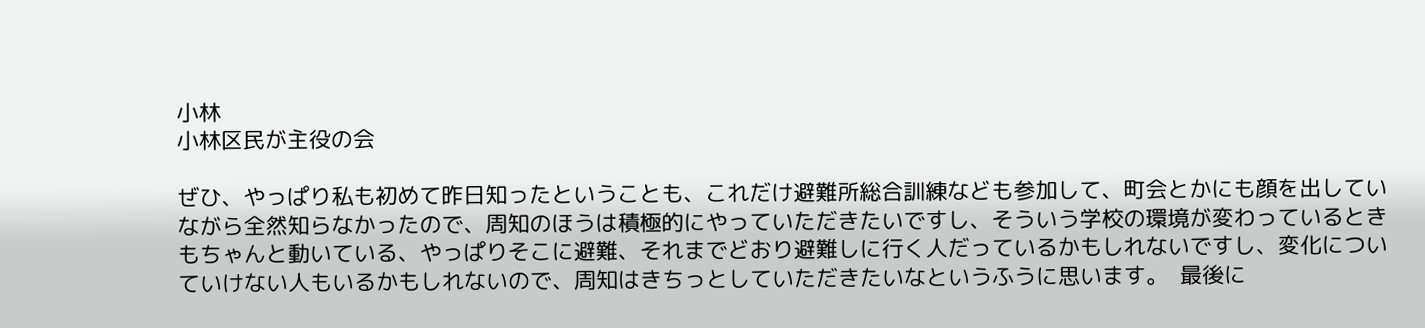小林
小林区民が主役の会

ぜひ、やっぱり私も初めて昨日知ったということも、これだけ避難所総合訓練なども参加して、町会とかにも顔を出していながら全然知らなかったので、周知のほうは積極的にやっていただきたいですし、そういう学校の環境が変わっているときもちゃんと動いている、やっぱりそこに避難、それまでどおり避難しに行く人だっているかもしれないですし、変化についていけない人もいるかもしれないので、周知はきちっとしていただきたいなというふうに思います。  最後に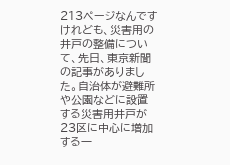213ページなんですけれども、災害用の井戸の整備について、先日、東京新聞の記事がありました。自治体が避難所や公園などに設置する災害用井戸が23区に中心に増加する一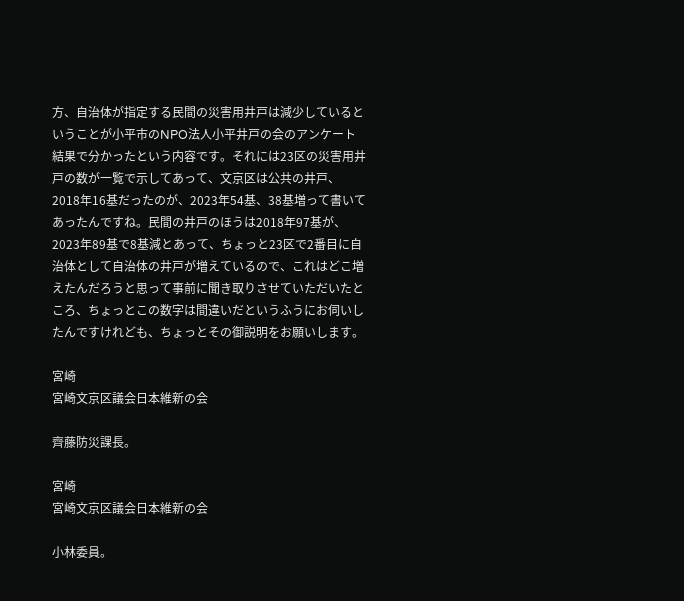方、自治体が指定する民間の災害用井戸は減少しているということが小平市のNPO法人小平井戸の会のアンケート結果で分かったという内容です。それには23区の災害用井戸の数が一覧で示してあって、文京区は公共の井戸、2018年16基だったのが、2023年54基、38基増って書いてあったんですね。民間の井戸のほうは2018年97基が、2023年89基で8基減とあって、ちょっと23区で2番目に自治体として自治体の井戸が増えているので、これはどこ増えたんだろうと思って事前に聞き取りさせていただいたところ、ちょっとこの数字は間違いだというふうにお伺いしたんですけれども、ちょっとその御説明をお願いします。

宮崎
宮崎文京区議会日本維新の会

齊藤防災課長。

宮崎
宮崎文京区議会日本維新の会

小林委員。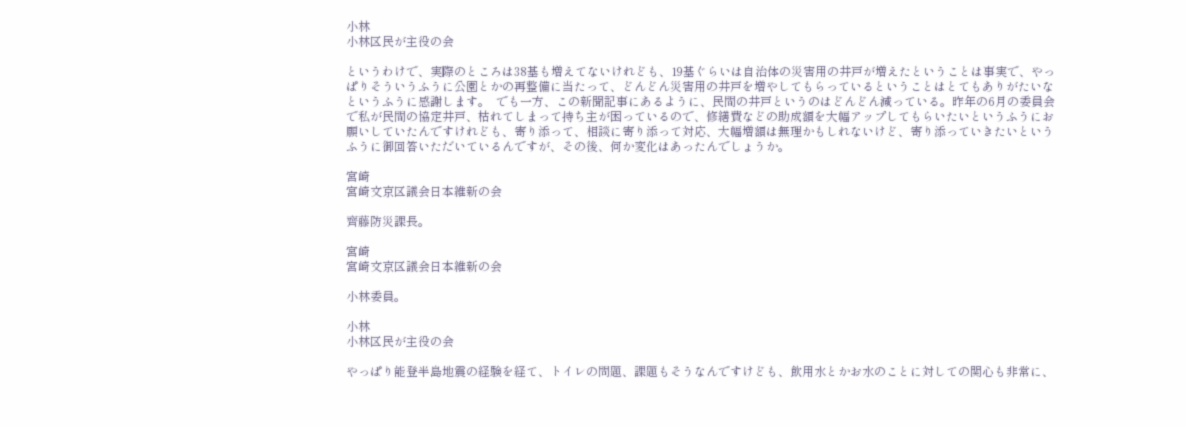小林
小林区民が主役の会

というわけで、実際のところは38基も増えてないけれども、19基ぐらいは自治体の災害用の井戸が増えたということは事実で、やっぱりそういうふうに公園とかの再整備に当たって、どんどん災害用の井戸を増やしてもらっているということはとてもありがたいなというふうに感謝します。  でも一方、この新聞記事にあるように、民間の井戸というのはどんどん減っている。昨年の6月の委員会で私が民間の協定井戸、枯れてしまって持ち主が困っているので、修繕費などの助成額を大幅アップしてもらいたいというふうにお願いしていたんですけれども、寄り添って、相談に寄り添って対応、大幅増額は無理かもしれないけど、寄り添っていきたいというふうに御回答いただいているんですが、その後、何か変化はあったんでしょうか。

宮崎
宮崎文京区議会日本維新の会

齊藤防災課長。

宮崎
宮崎文京区議会日本維新の会

小林委員。

小林
小林区民が主役の会

やっぱり能登半島地震の経験を経て、トイレの問題、課題もそうなんですけども、飲用水とかお水のことに対しての関心も非常に、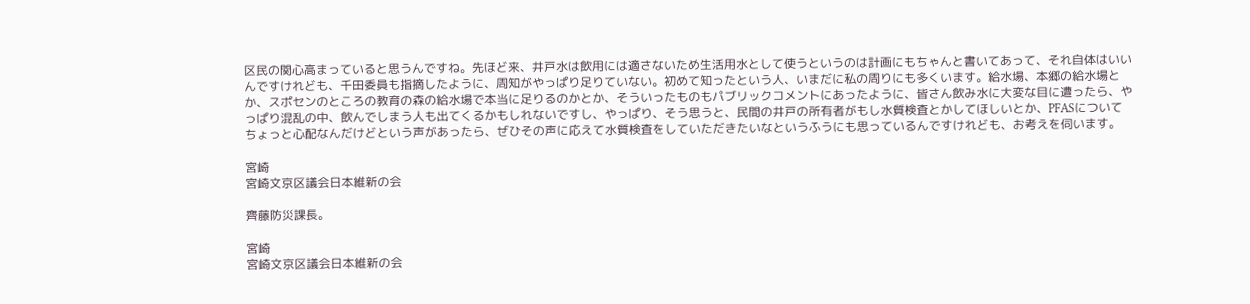区民の関心高まっていると思うんですね。先ほど来、井戸水は飲用には適さないため生活用水として使うというのは計画にもちゃんと書いてあって、それ自体はいいんですけれども、千田委員も指摘したように、周知がやっぱり足りていない。初めて知ったという人、いまだに私の周りにも多くいます。給水場、本郷の給水場とか、スポセンのところの教育の森の給水場で本当に足りるのかとか、そういったものもパブリックコメントにあったように、皆さん飲み水に大変な目に遭ったら、やっぱり混乱の中、飲んでしまう人も出てくるかもしれないですし、やっぱり、そう思うと、民間の井戸の所有者がもし水質検査とかしてほしいとか、PFASについてちょっと心配なんだけどという声があったら、ぜひその声に応えて水質検査をしていただきたいなというふうにも思っているんですけれども、お考えを伺います。

宮崎
宮崎文京区議会日本維新の会

齊藤防災課長。

宮崎
宮崎文京区議会日本維新の会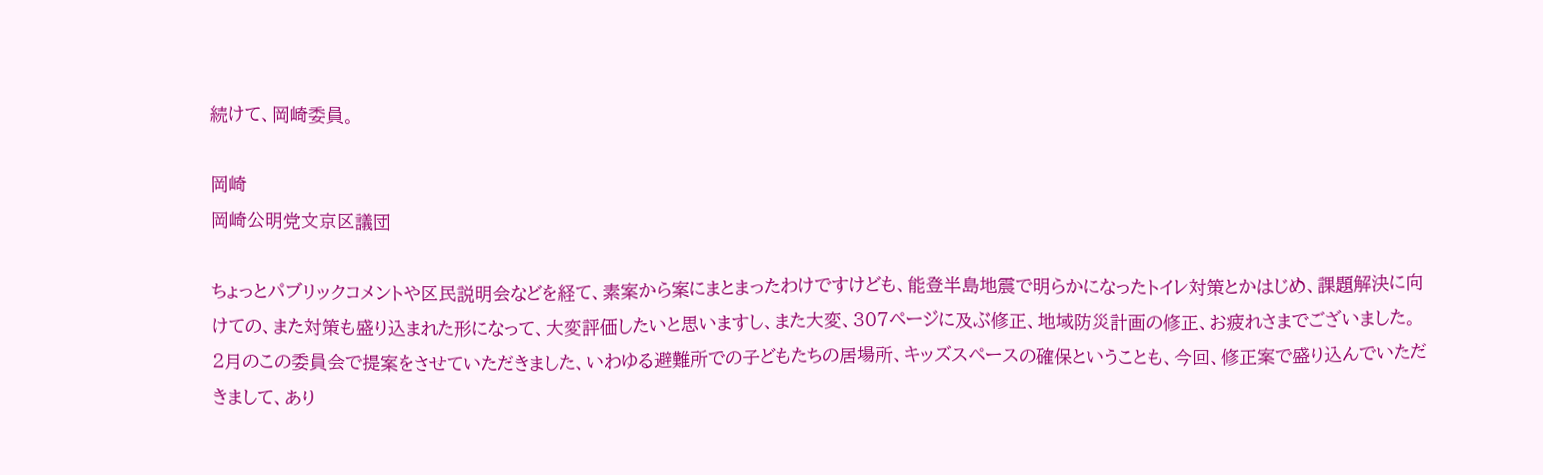続けて、岡崎委員。

岡崎
岡崎公明党文京区議団

ちょっとパブリックコメントや区民説明会などを経て、素案から案にまとまったわけですけども、能登半島地震で明らかになったトイレ対策とかはじめ、課題解決に向けての、また対策も盛り込まれた形になって、大変評価したいと思いますし、また大変、307ページに及ぶ修正、地域防災計画の修正、お疲れさまでございました。  2月のこの委員会で提案をさせていただきました、いわゆる避難所での子どもたちの居場所、キッズスペースの確保ということも、今回、修正案で盛り込んでいただきまして、あり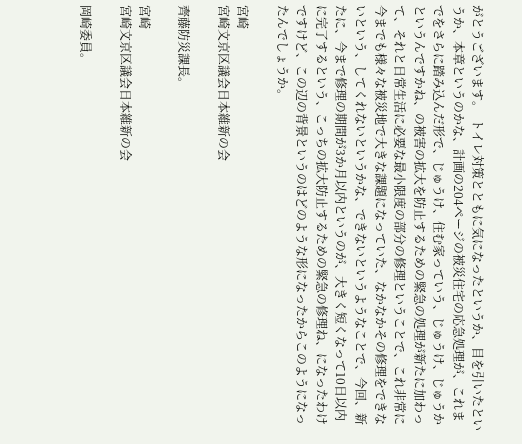がとうございます。  トイレ対策とともに気になったというか、目を引いたというか、本章というのかな、計画の204ページの被災住宅の応急処理が、これまでをさらに踏み込んだ形で、じゅうけ、住む家っていう、じゅうけ、じゅうかというんですかね、の被害の拡大を防止するための緊急の処理が新たに加わって、それと日常生活に必要な最小限度の部分の修理ということで、これ非常に今までも様々な被災地で大きな課題になっていた、なかなかその修理をできないという、してくれないというかな、できないというようなことで、今回、新たに、今まで修理の期間が3か月以内というのが、大きく短くなって10日以内に完了するという、こっちの拡大防止するための緊急の修理ね、になったわけですけど、この辺の背景というのはどのような形になったからこのようになったんでしょうか。

宮崎
宮崎文京区議会日本維新の会

齊藤防災課長。

宮崎
宮崎文京区議会日本維新の会

岡崎委員。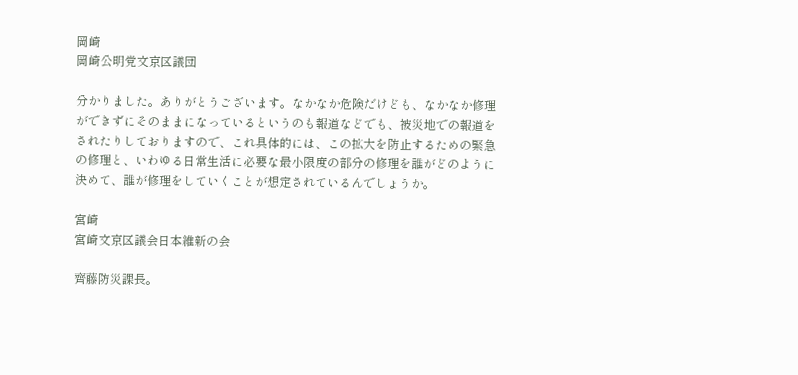岡崎
岡崎公明党文京区議団

分かりました。ありがとうございます。なかなか危険だけども、なかなか修理ができずにそのままになっているというのも報道などでも、被災地での報道をされたりしておりますので、これ具体的には、この拡大を防止するための緊急の修理と、いわゆる日常生活に必要な最小限度の部分の修理を誰がどのように決めて、誰が修理をしていくことが想定されているんでしょうか。

宮崎
宮崎文京区議会日本維新の会

齊藤防災課長。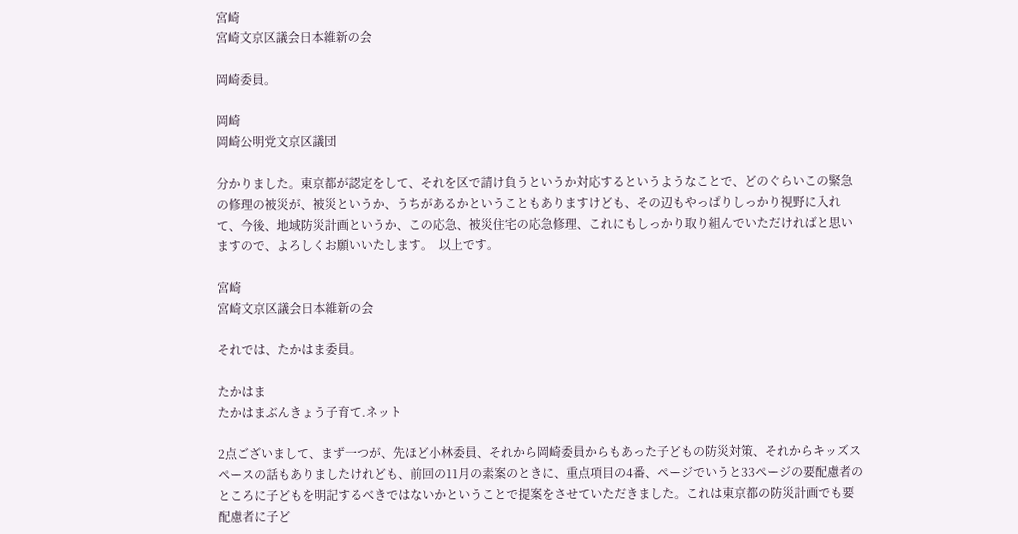宮崎
宮崎文京区議会日本維新の会

岡崎委員。

岡崎
岡崎公明党文京区議団

分かりました。東京都が認定をして、それを区で請け負うというか対応するというようなことで、どのぐらいこの緊急の修理の被災が、被災というか、うちがあるかということもありますけども、その辺もやっぱりしっかり視野に入れて、今後、地域防災計画というか、この応急、被災住宅の応急修理、これにもしっかり取り組んでいただければと思いますので、よろしくお願いいたします。  以上です。

宮崎
宮崎文京区議会日本維新の会

それでは、たかはま委員。

たかはま
たかはまぶんきょう子育て.ネット

2点ございまして、まず一つが、先ほど小林委員、それから岡崎委員からもあった子どもの防災対策、それからキッズスペースの話もありましたけれども、前回の11月の素案のときに、重点項目の4番、ページでいうと33ページの要配慮者のところに子どもを明記するべきではないかということで提案をさせていただきました。これは東京都の防災計画でも要配慮者に子ど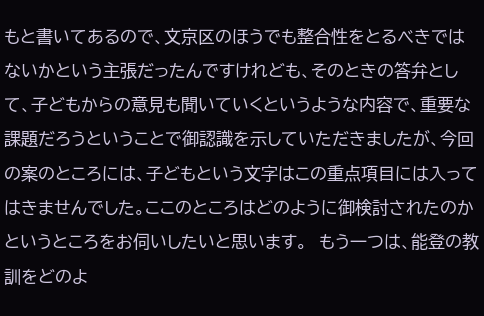もと書いてあるので、文京区のほうでも整合性をとるべきではないかという主張だったんですけれども、そのときの答弁として、子どもからの意見も聞いていくというような内容で、重要な課題だろうということで御認識を示していただきましたが、今回の案のところには、子どもという文字はこの重点項目には入ってはきませんでした。ここのところはどのように御検討されたのかというところをお伺いしたいと思います。  もう一つは、能登の教訓をどのよ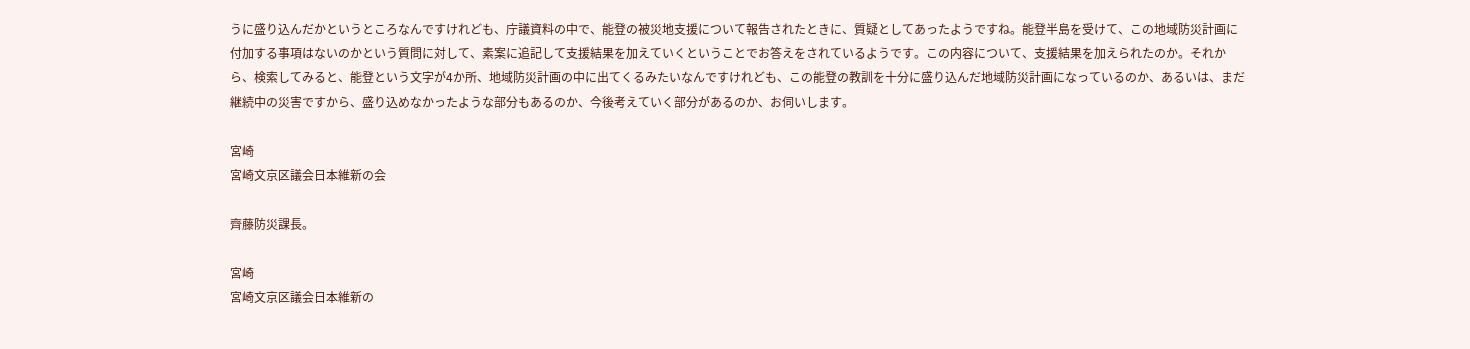うに盛り込んだかというところなんですけれども、庁議資料の中で、能登の被災地支援について報告されたときに、質疑としてあったようですね。能登半島を受けて、この地域防災計画に付加する事項はないのかという質問に対して、素案に追記して支援結果を加えていくということでお答えをされているようです。この内容について、支援結果を加えられたのか。それから、検索してみると、能登という文字が4か所、地域防災計画の中に出てくるみたいなんですけれども、この能登の教訓を十分に盛り込んだ地域防災計画になっているのか、あるいは、まだ継続中の災害ですから、盛り込めなかったような部分もあるのか、今後考えていく部分があるのか、お伺いします。

宮崎
宮崎文京区議会日本維新の会

齊藤防災課長。

宮崎
宮崎文京区議会日本維新の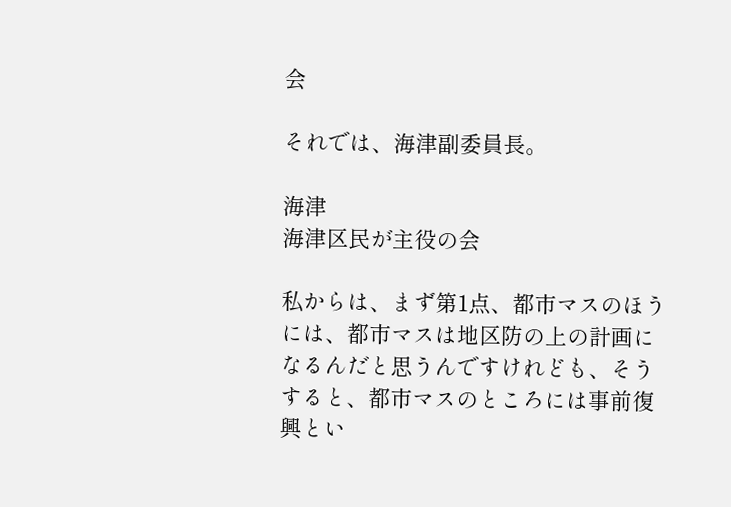会

それでは、海津副委員長。

海津
海津区民が主役の会

私からは、まず第1点、都市マスのほうには、都市マスは地区防の上の計画になるんだと思うんですけれども、そうすると、都市マスのところには事前復興とい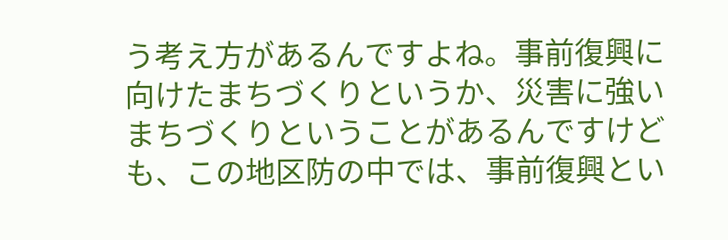う考え方があるんですよね。事前復興に向けたまちづくりというか、災害に強いまちづくりということがあるんですけども、この地区防の中では、事前復興とい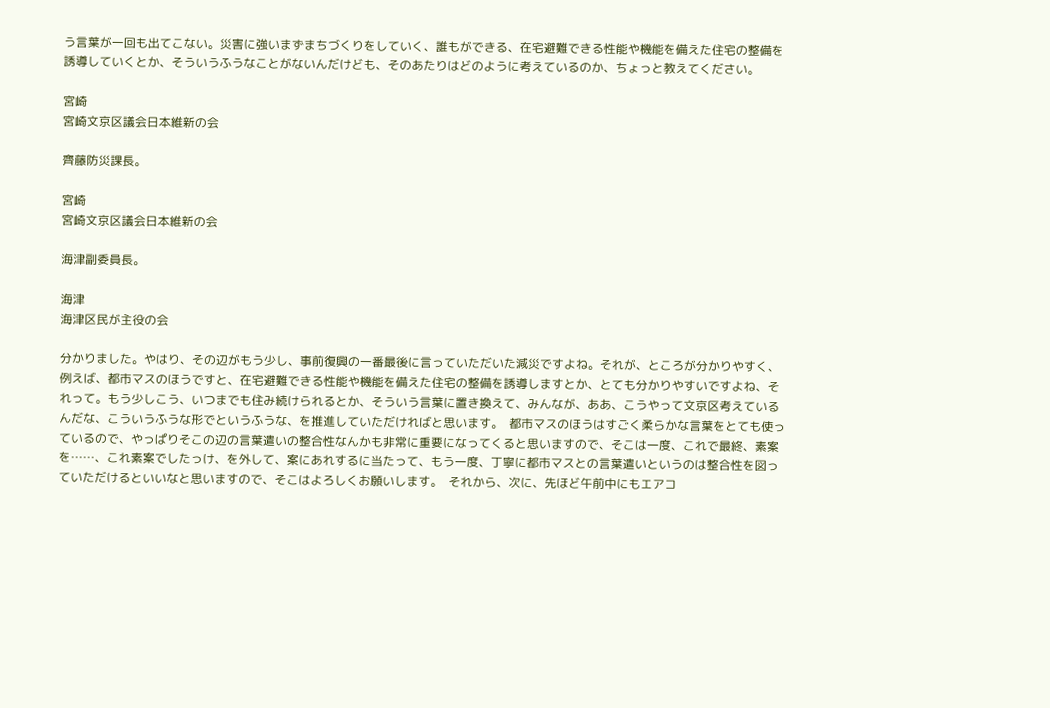う言葉が一回も出てこない。災害に強いまずまちづくりをしていく、誰もができる、在宅避難できる性能や機能を備えた住宅の整備を誘導していくとか、そういうふうなことがないんだけども、そのあたりはどのように考えているのか、ちょっと教えてください。

宮崎
宮崎文京区議会日本維新の会

齊藤防災課長。

宮崎
宮崎文京区議会日本維新の会

海津副委員長。

海津
海津区民が主役の会

分かりました。やはり、その辺がもう少し、事前復興の一番最後に言っていただいた減災ですよね。それが、ところが分かりやすく、例えば、都市マスのほうですと、在宅避難できる性能や機能を備えた住宅の整備を誘導しますとか、とても分かりやすいですよね、それって。もう少しこう、いつまでも住み続けられるとか、そういう言葉に置き換えて、みんなが、ああ、こうやって文京区考えているんだな、こういうふうな形でというふうな、を推進していただければと思います。  都市マスのほうはすごく柔らかな言葉をとても使っているので、やっぱりそこの辺の言葉遣いの整合性なんかも非常に重要になってくると思いますので、そこは一度、これで最終、素案を……、これ素案でしたっけ、を外して、案にあれするに当たって、もう一度、丁寧に都市マスとの言葉遣いというのは整合性を図っていただけるといいなと思いますので、そこはよろしくお願いします。  それから、次に、先ほど午前中にもエアコ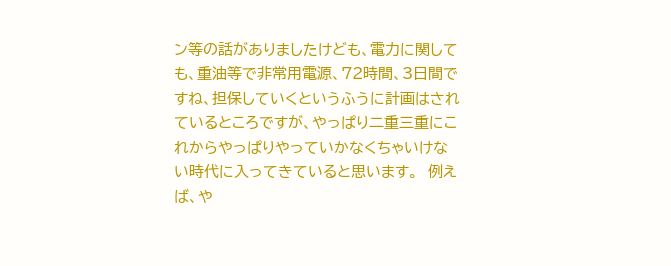ン等の話がありましたけども、電力に関しても、重油等で非常用電源、72時間、3日間ですね、担保していくというふうに計画はされているところですが、やっぱり二重三重にこれからやっぱりやっていかなくちゃいけない時代に入ってきていると思います。  例えば、や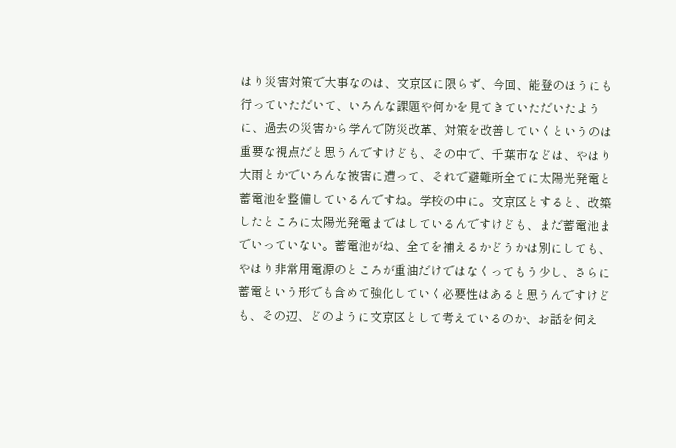はり災害対策で大事なのは、文京区に限らず、今回、能登のほうにも行っていただいて、いろんな課題や何かを見てきていただいたように、過去の災害から学んで防災改革、対策を改善していくというのは重要な視点だと思うんですけども、その中で、千葉市などは、やはり大雨とかでいろんな被害に遭って、それで避難所全てに太陽光発電と蓄電池を整備しているんですね。学校の中に。文京区とすると、改築したところに太陽光発電まではしているんですけども、まだ蓄電池までいっていない。蓄電池がね、全てを補えるかどうかは別にしても、やはり非常用電源のところが重油だけではなくってもう少し、さらに蓄電という形でも含めて強化していく必要性はあると思うんですけども、その辺、どのように文京区として考えているのか、お話を伺え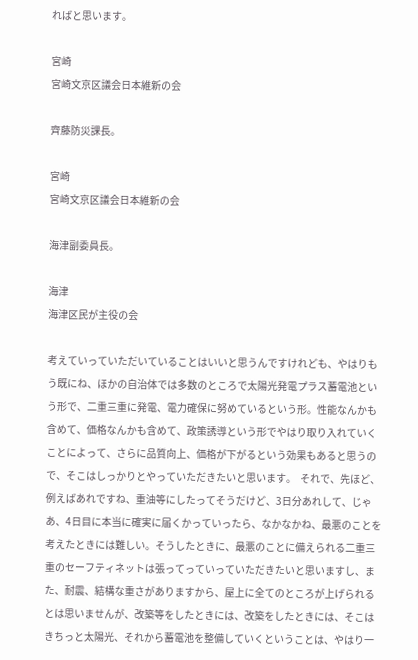ればと思います。

宮崎
宮崎文京区議会日本維新の会

齊藤防災課長。

宮崎
宮崎文京区議会日本維新の会

海津副委員長。

海津
海津区民が主役の会

考えていっていただいていることはいいと思うんですけれども、やはりもう既にね、ほかの自治体では多数のところで太陽光発電プラス蓄電池という形で、二重三重に発電、電力確保に努めているという形。性能なんかも含めて、価格なんかも含めて、政策誘導という形でやはり取り入れていくことによって、さらに品質向上、価格が下がるという効果もあると思うので、そこはしっかりとやっていただきたいと思います。  それで、先ほど、例えばあれですね、重油等にしたってそうだけど、3日分あれして、じゃあ、4日目に本当に確実に届くかっていったら、なかなかね、最悪のことを考えたときには難しい。そうしたときに、最悪のことに備えられる二重三重のセーフティネットは張ってっていっていただきたいと思いますし、また、耐震、結構な重さがありますから、屋上に全てのところが上げられるとは思いませんが、改築等をしたときには、改築をしたときには、そこはきちっと太陽光、それから蓄電池を整備していくということは、やはり一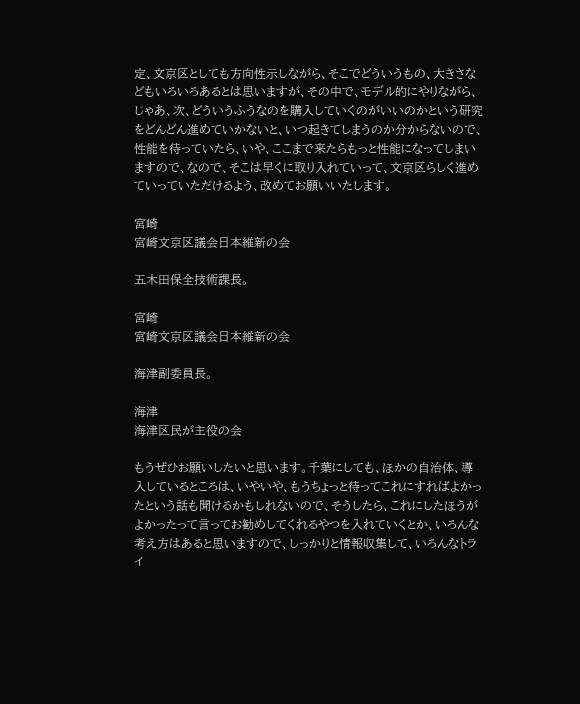定、文京区としても方向性示しながら、そこでどういうもの、大きさなどもいろいろあるとは思いますが、その中で、モデル的にやりながら、じゃあ、次、どういうふうなのを購入していくのがいいのかという研究をどんどん進めていかないと、いつ起きてしまうのか分からないので、性能を待っていたら、いや、ここまで来たらもっと性能になってしまいますので、なので、そこは早くに取り入れていって、文京区らしく進めていっていただけるよう、改めてお願いいたします。

宮崎
宮崎文京区議会日本維新の会

五木田保全技術課長。

宮崎
宮崎文京区議会日本維新の会

海津副委員長。

海津
海津区民が主役の会

もうぜひお願いしたいと思います。千葉にしても、ほかの自治体、導入しているところは、いやいや、もうちょっと待ってこれにすればよかったという話も聞けるかもしれないので、そうしたら、これにしたほうがよかったって言ってお勧めしてくれるやつを入れていくとか、いろんな考え方はあると思いますので、しっかりと情報収集して、いろんなトライ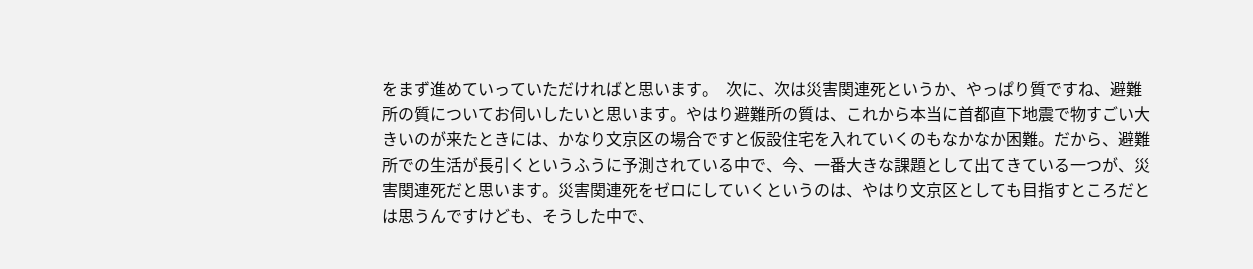をまず進めていっていただければと思います。  次に、次は災害関連死というか、やっぱり質ですね、避難所の質についてお伺いしたいと思います。やはり避難所の質は、これから本当に首都直下地震で物すごい大きいのが来たときには、かなり文京区の場合ですと仮設住宅を入れていくのもなかなか困難。だから、避難所での生活が長引くというふうに予測されている中で、今、一番大きな課題として出てきている一つが、災害関連死だと思います。災害関連死をゼロにしていくというのは、やはり文京区としても目指すところだとは思うんですけども、そうした中で、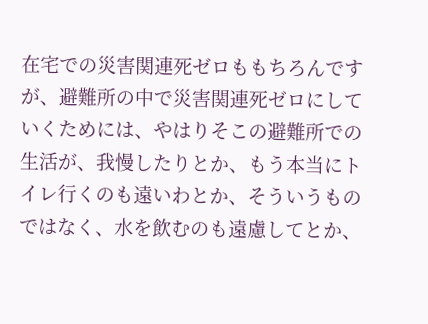在宅での災害関連死ゼロももちろんですが、避難所の中で災害関連死ゼロにしていくためには、やはりそこの避難所での生活が、我慢したりとか、もう本当にトイレ行くのも遠いわとか、そういうものではなく、水を飲むのも遠慮してとか、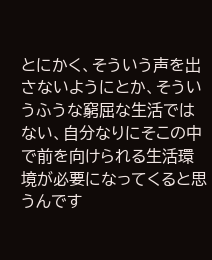とにかく、そういう声を出さないようにとか、そういうふうな窮屈な生活ではない、自分なりにそこの中で前を向けられる生活環境が必要になってくると思うんです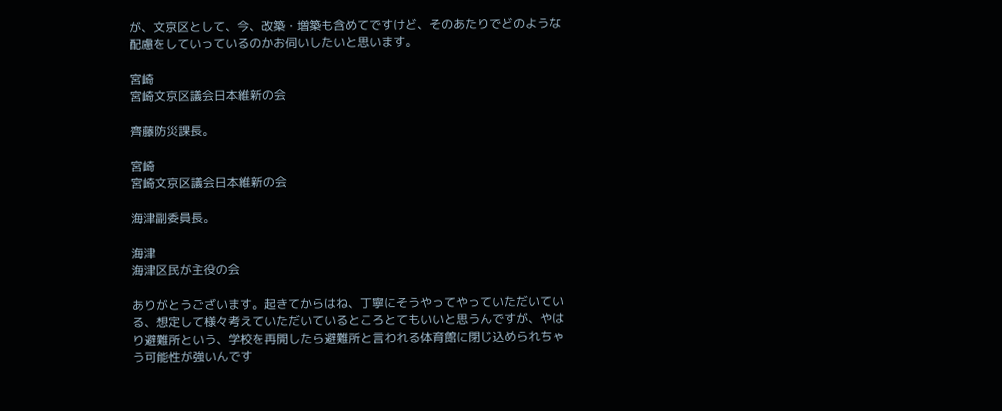が、文京区として、今、改築・増築も含めてですけど、そのあたりでどのような配慮をしていっているのかお伺いしたいと思います。

宮崎
宮崎文京区議会日本維新の会

齊藤防災課長。

宮崎
宮崎文京区議会日本維新の会

海津副委員長。

海津
海津区民が主役の会

ありがとうございます。起きてからはね、丁寧にそうやってやっていただいている、想定して様々考えていただいているところとてもいいと思うんですが、やはり避難所という、学校を再開したら避難所と言われる体育館に閉じ込められちゃう可能性が強いんです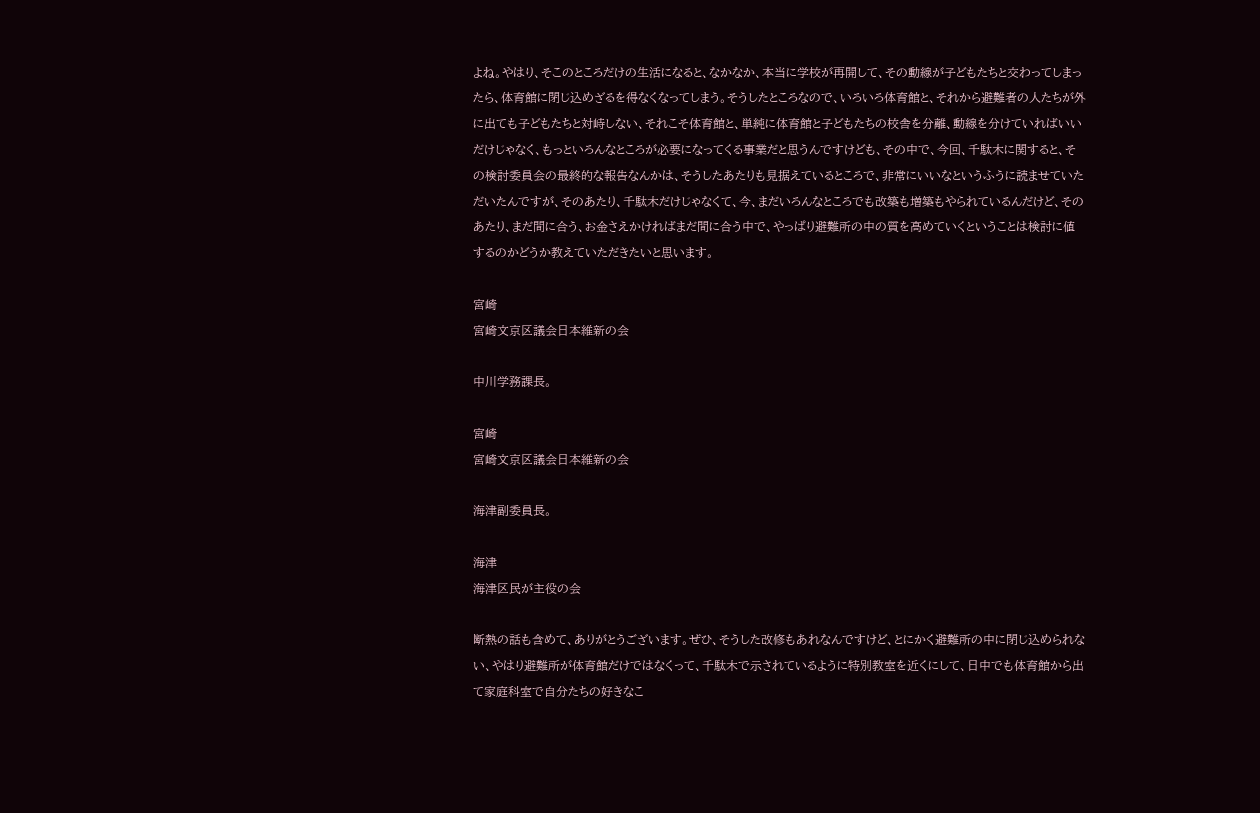よね。やはり、そこのところだけの生活になると、なかなか、本当に学校が再開して、その動線が子どもたちと交わってしまったら、体育館に閉じ込めざるを得なくなってしまう。そうしたところなので、いろいろ体育館と、それから避難者の人たちが外に出ても子どもたちと対峙しない、それこそ体育館と、単純に体育館と子どもたちの校舎を分離、動線を分けていればいいだけじゃなく、もっといろんなところが必要になってくる事業だと思うんですけども、その中で、今回、千駄木に関すると、その検討委員会の最終的な報告なんかは、そうしたあたりも見据えているところで、非常にいいなというふうに読ませていただいたんですが、そのあたり、千駄木だけじゃなくて、今、まだいろんなところでも改築も増築もやられているんだけど、そのあたり、まだ間に合う、お金さえかければまだ間に合う中で、やっぱり避難所の中の質を高めていくということは検討に値するのかどうか教えていただきたいと思います。

宮崎
宮崎文京区議会日本維新の会

中川学務課長。

宮崎
宮崎文京区議会日本維新の会

海津副委員長。

海津
海津区民が主役の会

断熱の話も含めて、ありがとうございます。ぜひ、そうした改修もあれなんですけど、とにかく避難所の中に閉じ込められない、やはり避難所が体育館だけではなくって、千駄木で示されているように特別教室を近くにして、日中でも体育館から出て家庭科室で自分たちの好きなこ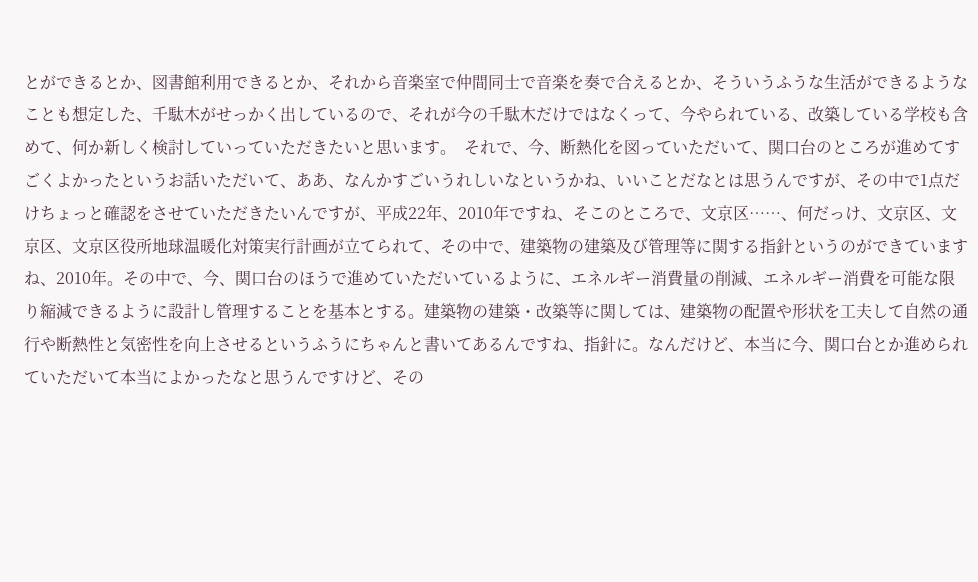とができるとか、図書館利用できるとか、それから音楽室で仲間同士で音楽を奏で合えるとか、そういうふうな生活ができるようなことも想定した、千駄木がせっかく出しているので、それが今の千駄木だけではなくって、今やられている、改築している学校も含めて、何か新しく検討していっていただきたいと思います。  それで、今、断熱化を図っていただいて、関口台のところが進めてすごくよかったというお話いただいて、ああ、なんかすごいうれしいなというかね、いいことだなとは思うんですが、その中で1点だけちょっと確認をさせていただきたいんですが、平成22年、2010年ですね、そこのところで、文京区……、何だっけ、文京区、文京区、文京区役所地球温暖化対策実行計画が立てられて、その中で、建築物の建築及び管理等に関する指針というのができていますね、2010年。その中で、今、関口台のほうで進めていただいているように、エネルギー消費量の削減、エネルギー消費を可能な限り縮減できるように設計し管理することを基本とする。建築物の建築・改築等に関しては、建築物の配置や形状を工夫して自然の通行や断熱性と気密性を向上させるというふうにちゃんと書いてあるんですね、指針に。なんだけど、本当に今、関口台とか進められていただいて本当によかったなと思うんですけど、その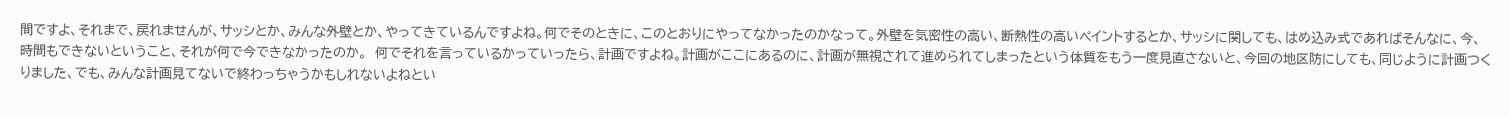間ですよ、それまで、戻れませんが、サッシとか、みんな外壁とか、やってきているんですよね。何でそのときに、このとおりにやってなかったのかなって。外壁を気密性の高い、断熱性の高いペイントするとか、サッシに関しても、はめ込み式であればそんなに、今、時間もできないということ、それが何で今できなかったのか。  何でそれを言っているかっていったら、計画ですよね。計画がここにあるのに、計画が無視されて進められてしまったという体質をもう一度見直さないと、今回の地区防にしても、同じように計画つくりました、でも、みんな計画見てないで終わっちゃうかもしれないよねとい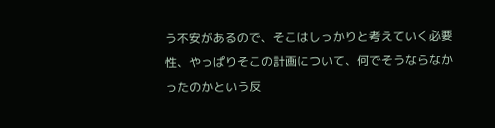う不安があるので、そこはしっかりと考えていく必要性、やっぱりそこの計画について、何でそうならなかったのかという反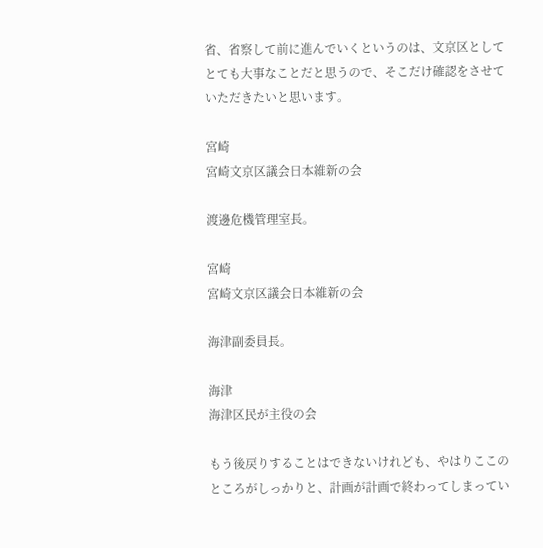省、省察して前に進んでいくというのは、文京区としてとても大事なことだと思うので、そこだけ確認をさせていただきたいと思います。

宮崎
宮崎文京区議会日本維新の会

渡邊危機管理室長。

宮崎
宮崎文京区議会日本維新の会

海津副委員長。

海津
海津区民が主役の会

もう後戻りすることはできないけれども、やはりここのところがしっかりと、計画が計画で終わってしまってい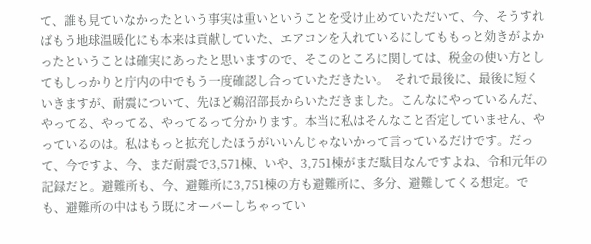て、誰も見ていなかったという事実は重いということを受け止めていただいて、今、そうすればもう地球温暖化にも本来は貢献していた、エアコンを入れているにしてももっと効きがよかったということは確実にあったと思いますので、そこのところに関しては、税金の使い方としてもしっかりと庁内の中でもう一度確認し合っていただきたい。  それで最後に、最後に短くいきますが、耐震について、先ほど鵜沼部長からいただきました。こんなにやっているんだ、やってる、やってる、やってるって分かります。本当に私はそんなこと否定していません、やっているのは。私はもっと拡充したほうがいいんじゃないかって言っているだけです。だって、今ですよ、今、まだ耐震で3,571棟、いや、3,751棟がまだ駄目なんですよね、令和元年の記録だと。避難所も、今、避難所に3,751棟の方も避難所に、多分、避難してくる想定。でも、避難所の中はもう既にオーバーしちゃってい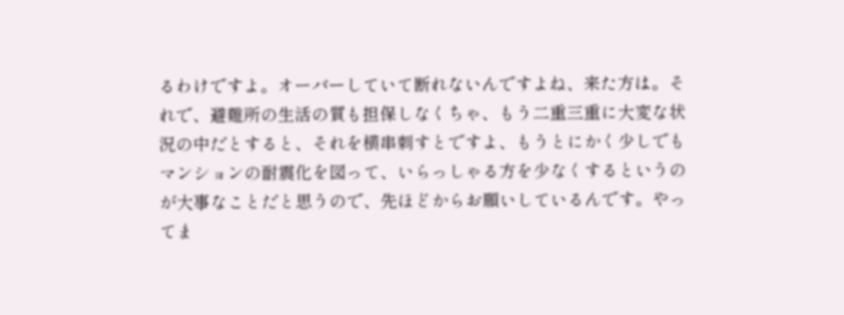るわけですよ。オーバーしていて断れないんですよね、来た方は。それで、避難所の生活の質も担保しなくちゃ、もう二重三重に大変な状況の中だとすると、それを横串刺すとですよ、もうとにかく少しでもマンションの耐震化を図って、いらっしゃる方を少なくするというのが大事なことだと思うので、先ほどからお願いしているんです。やってま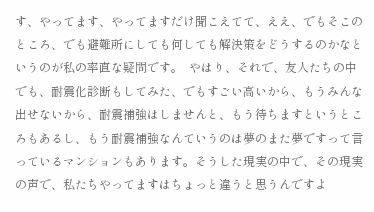す、やってます、やってますだけ聞こえてて、ええ、でもそこのところ、でも避難所にしても何しても解決策をどうするのかなというのが私の率直な疑問です。  やはり、それで、友人たちの中でも、耐震化診断もしてみた、でもすごい高いから、もうみんな出せないから、耐震補強はしませんと、もう待ちますというところもあるし、もう耐震補強なんていうのは夢のまた夢ですって言っているマンションもあります。そうした現実の中で、その現実の声で、私たちやってますはちょっと違うと思うんですよ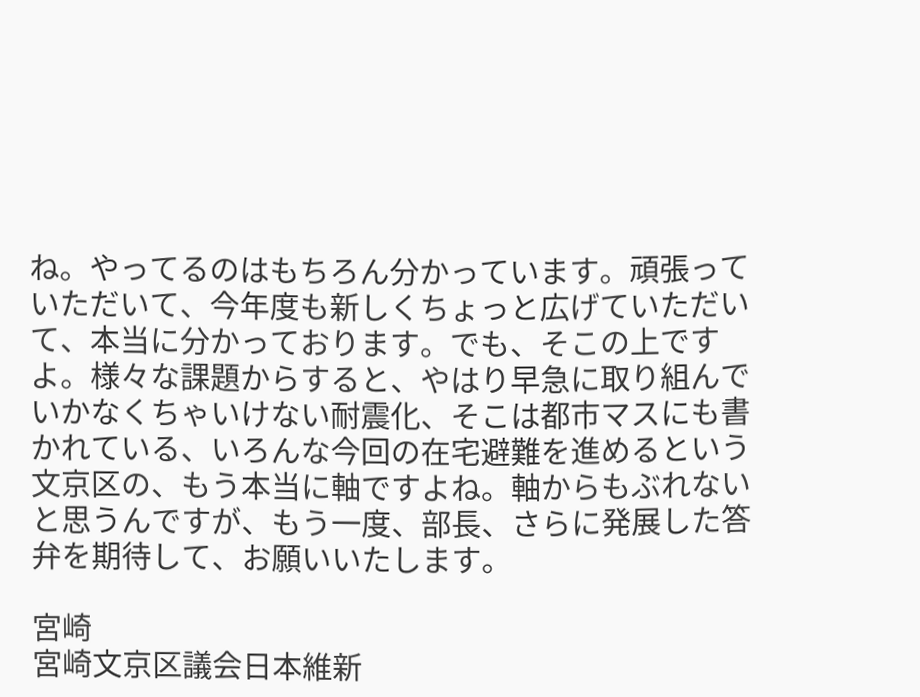ね。やってるのはもちろん分かっています。頑張っていただいて、今年度も新しくちょっと広げていただいて、本当に分かっております。でも、そこの上ですよ。様々な課題からすると、やはり早急に取り組んでいかなくちゃいけない耐震化、そこは都市マスにも書かれている、いろんな今回の在宅避難を進めるという文京区の、もう本当に軸ですよね。軸からもぶれないと思うんですが、もう一度、部長、さらに発展した答弁を期待して、お願いいたします。

宮崎
宮崎文京区議会日本維新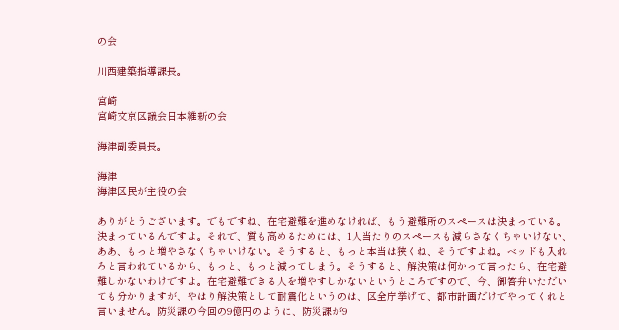の会

川西建築指導課長。

宮崎
宮崎文京区議会日本維新の会

海津副委員長。

海津
海津区民が主役の会

ありがとうございます。でもですね、在宅避難を進めなければ、もう避難所のスペースは決まっている。決まっているんですよ。それで、質も高めるためには、1人当たりのスペースも減らさなくちゃいけない、ああ、もっと増やさなくちゃいけない。そうすると、もっと本当は狭くね、そうですよね。ベッドも入れろと言われているから、もっと、もっと減ってしまう。そうすると、解決策は何かって言ったら、在宅避難しかないわけですよ。在宅避難できる人を増やすしかないというところですので、今、御答弁いただいても分かりますが、やはり解決策として耐震化というのは、区全庁挙げて、都市計画だけでやってくれと言いません。防災課の今回の9億円のように、防災課が9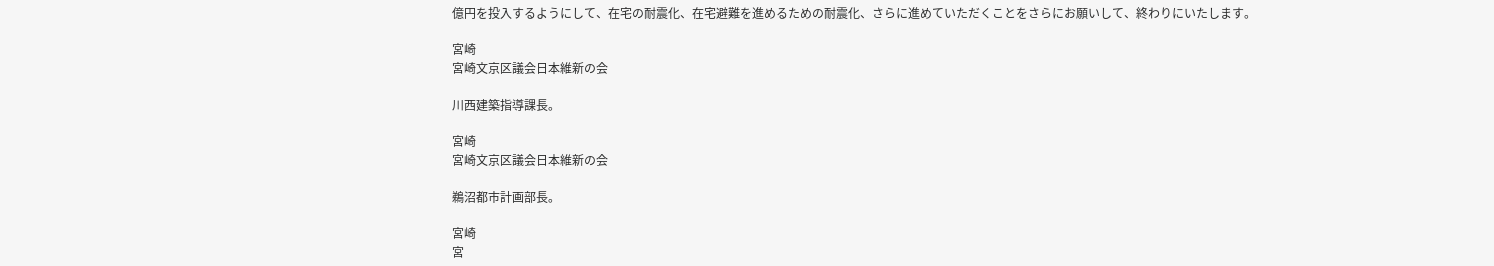億円を投入するようにして、在宅の耐震化、在宅避難を進めるための耐震化、さらに進めていただくことをさらにお願いして、終わりにいたします。

宮崎
宮崎文京区議会日本維新の会

川西建築指導課長。

宮崎
宮崎文京区議会日本維新の会

鵜沼都市計画部長。

宮崎
宮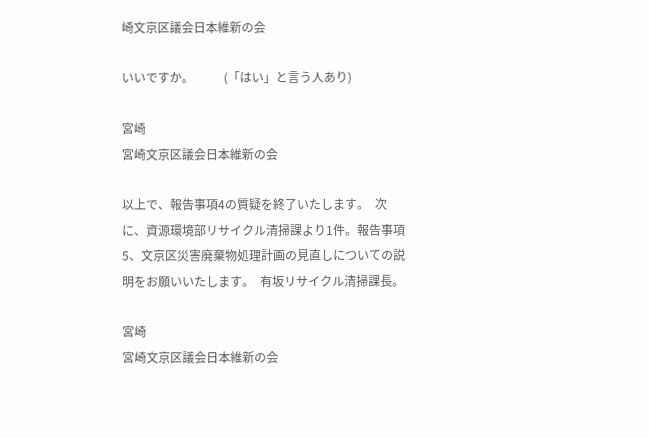崎文京区議会日本維新の会

いいですか。          (「はい」と言う人あり)

宮崎
宮崎文京区議会日本維新の会

以上で、報告事項4の質疑を終了いたします。  次に、資源環境部リサイクル清掃課より1件。報告事項5、文京区災害廃棄物処理計画の見直しについての説明をお願いいたします。  有坂リサイクル清掃課長。

宮崎
宮崎文京区議会日本維新の会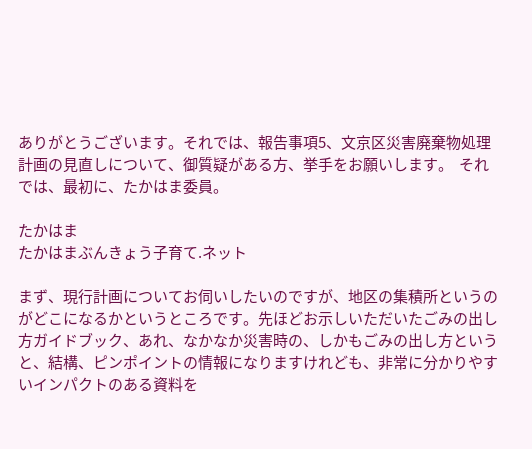ありがとうございます。それでは、報告事項5、文京区災害廃棄物処理計画の見直しについて、御質疑がある方、挙手をお願いします。  それでは、最初に、たかはま委員。

たかはま
たかはまぶんきょう子育て.ネット

まず、現行計画についてお伺いしたいのですが、地区の集積所というのがどこになるかというところです。先ほどお示しいただいたごみの出し方ガイドブック、あれ、なかなか災害時の、しかもごみの出し方というと、結構、ピンポイントの情報になりますけれども、非常に分かりやすいインパクトのある資料を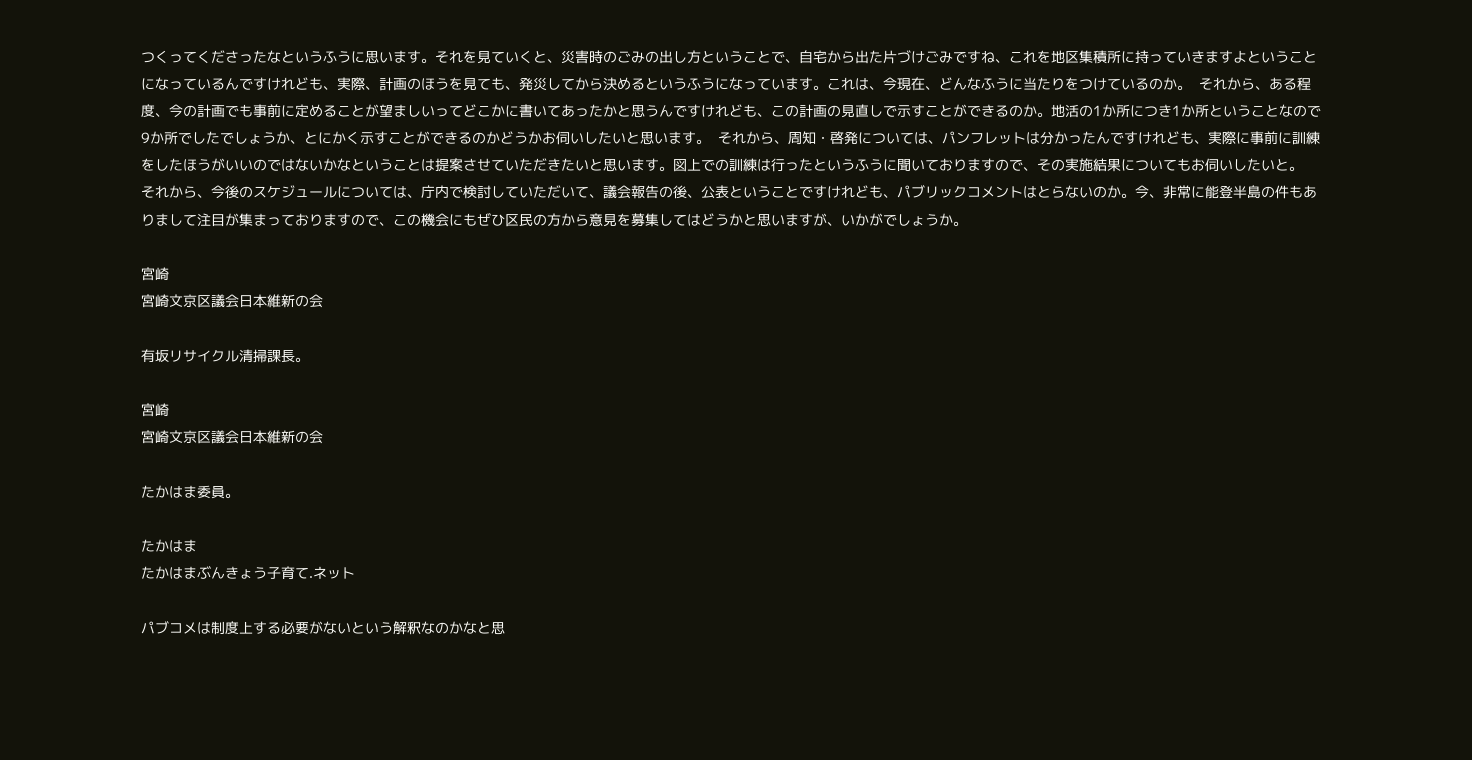つくってくださったなというふうに思います。それを見ていくと、災害時のごみの出し方ということで、自宅から出た片づけごみですね、これを地区集積所に持っていきますよということになっているんですけれども、実際、計画のほうを見ても、発災してから決めるというふうになっています。これは、今現在、どんなふうに当たりをつけているのか。  それから、ある程度、今の計画でも事前に定めることが望ましいってどこかに書いてあったかと思うんですけれども、この計画の見直しで示すことができるのか。地活の1か所につき1か所ということなので9か所でしたでしょうか、とにかく示すことができるのかどうかお伺いしたいと思います。  それから、周知・啓発については、パンフレットは分かったんですけれども、実際に事前に訓練をしたほうがいいのではないかなということは提案させていただきたいと思います。図上での訓練は行ったというふうに聞いておりますので、その実施結果についてもお伺いしたいと。  それから、今後のスケジュールについては、庁内で検討していただいて、議会報告の後、公表ということですけれども、パブリックコメントはとらないのか。今、非常に能登半島の件もありまして注目が集まっておりますので、この機会にもぜひ区民の方から意見を募集してはどうかと思いますが、いかがでしょうか。

宮崎
宮崎文京区議会日本維新の会

有坂リサイクル清掃課長。

宮崎
宮崎文京区議会日本維新の会

たかはま委員。

たかはま
たかはまぶんきょう子育て.ネット

パブコメは制度上する必要がないという解釈なのかなと思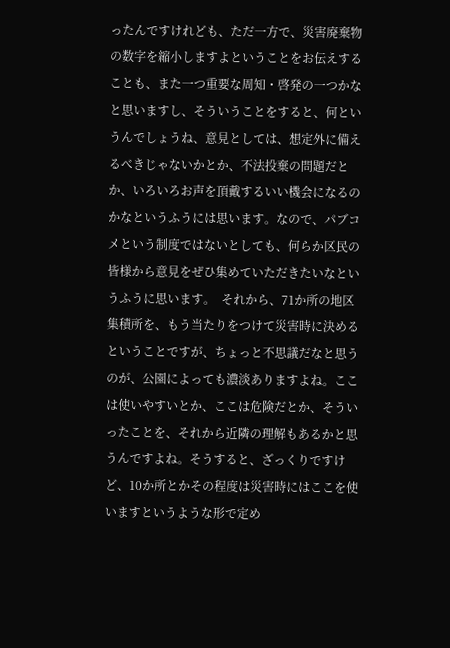ったんですけれども、ただ一方で、災害廃棄物の数字を縮小しますよということをお伝えすることも、また一つ重要な周知・啓発の一つかなと思いますし、そういうことをすると、何というんでしょうね、意見としては、想定外に備えるべきじゃないかとか、不法投棄の問題だとか、いろいろお声を頂戴するいい機会になるのかなというふうには思います。なので、パブコメという制度ではないとしても、何らか区民の皆様から意見をぜひ集めていただきたいなというふうに思います。  それから、71か所の地区集積所を、もう当たりをつけて災害時に決めるということですが、ちょっと不思議だなと思うのが、公園によっても濃淡ありますよね。ここは使いやすいとか、ここは危険だとか、そういったことを、それから近隣の理解もあるかと思うんですよね。そうすると、ざっくりですけど、10か所とかその程度は災害時にはここを使いますというような形で定め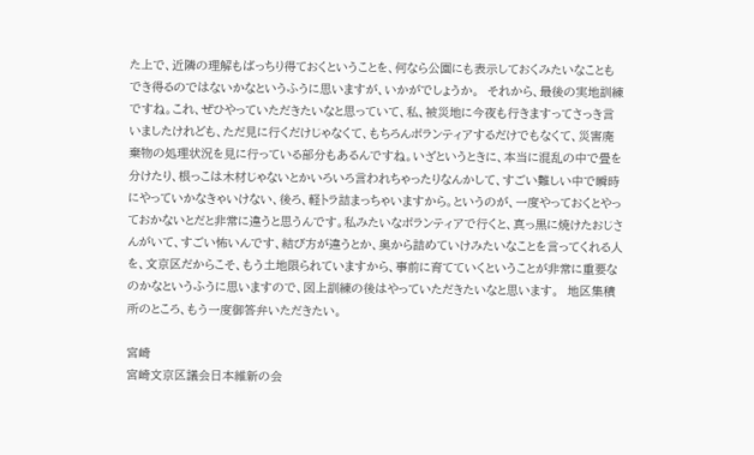た上で、近隣の理解もばっちり得ておくということを、何なら公園にも表示しておくみたいなこともでき得るのではないかなというふうに思いますが、いかがでしょうか。  それから、最後の実地訓練ですね。これ、ぜひやっていただきたいなと思っていて、私、被災地に今夜も行きますってさっき言いましたけれども、ただ見に行くだけじゃなくて、もちろんボランティアするだけでもなくて、災害廃棄物の処理状況を見に行っている部分もあるんですね。いざというときに、本当に混乱の中で畳を分けたり、根っこは木材じゃないとかいろいろ言われちゃったりなんかして、すごい難しい中で瞬時にやっていかなきゃいけない、後ろ、軽トラ詰まっちゃいますから。というのが、一度やっておくとやっておかないとだと非常に違うと思うんです。私みたいなボランティアで行くと、真っ黒に焼けたおじさんがいて、すごい怖いんです、結び方が違うとか、奥から詰めていけみたいなことを言ってくれる人を、文京区だからこそ、もう土地限られていますから、事前に育てていくということが非常に重要なのかなというふうに思いますので、図上訓練の後はやっていただきたいなと思います。  地区集積所のところ、もう一度御答弁いただきたい。

宮崎
宮崎文京区議会日本維新の会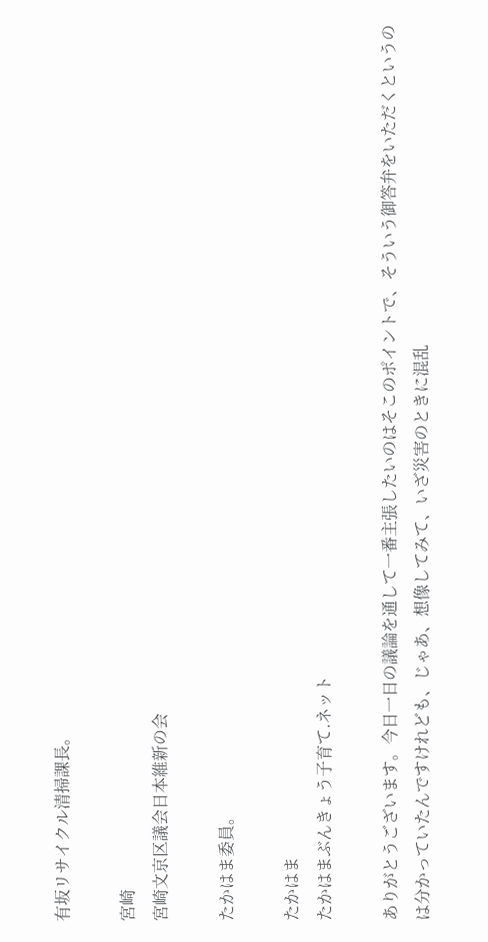有坂リサイクル清掃課長。

宮崎
宮崎文京区議会日本維新の会

たかはま委員。

たかはま
たかはまぶんきょう子育て.ネット

ありがとうございます。今日一日の議論を通して一番主張したいのはそこのポイントで、そういう御答弁をいただくというのは分かっていたんですけれども、じゃあ、想像してみて、いざ災害のときに混乱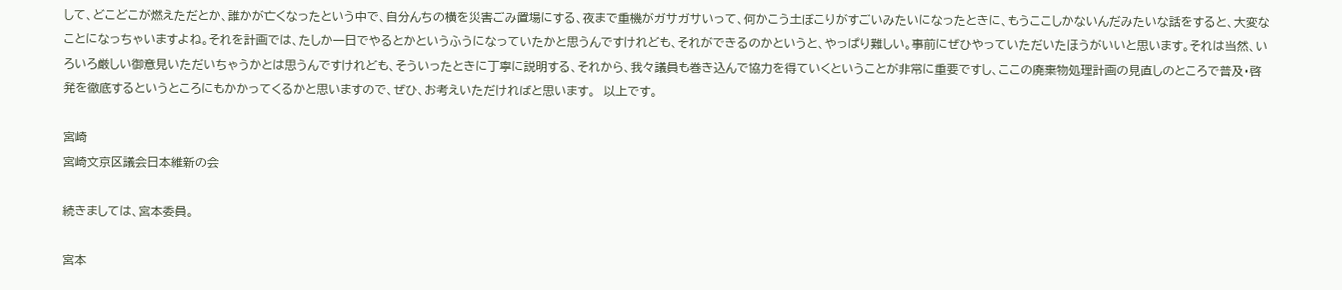して、どこどこが燃えただとか、誰かが亡くなったという中で、自分んちの横を災害ごみ置場にする、夜まで重機がガサガサいって、何かこう土ぼこりがすごいみたいになったときに、もうここしかないんだみたいな話をすると、大変なことになっちゃいますよね。それを計画では、たしか一日でやるとかというふうになっていたかと思うんですけれども、それができるのかというと、やっぱり難しい。事前にぜひやっていただいたほうがいいと思います。それは当然、いろいろ厳しい御意見いただいちゃうかとは思うんですけれども、そういったときに丁寧に説明する、それから、我々議員も巻き込んで協力を得ていくということが非常に重要ですし、ここの廃棄物処理計画の見直しのところで普及・啓発を徹底するというところにもかかってくるかと思いますので、ぜひ、お考えいただければと思います。  以上です。

宮崎
宮崎文京区議会日本維新の会

続きましては、宮本委員。

宮本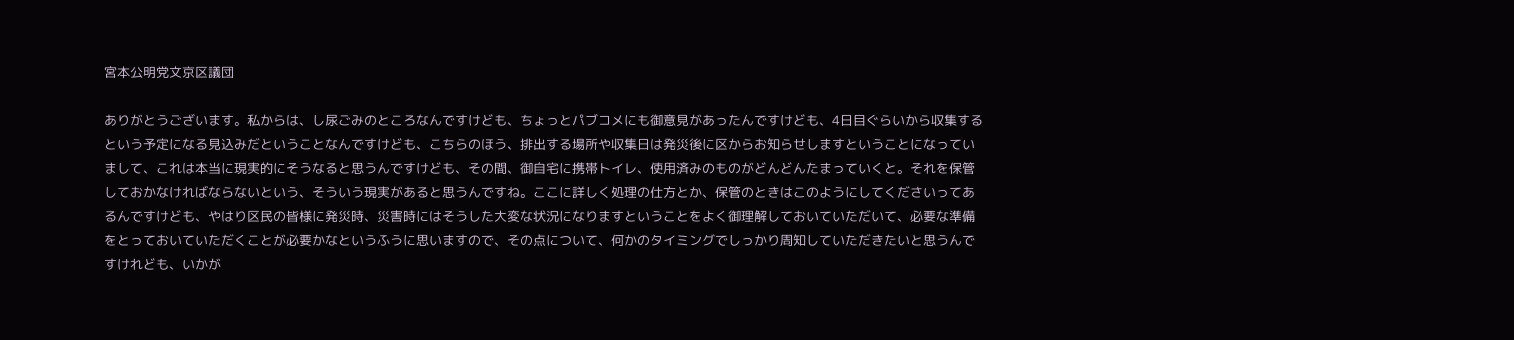宮本公明党文京区議団

ありがとうございます。私からは、し尿ごみのところなんですけども、ちょっとパブコメにも御意見があったんですけども、4日目ぐらいから収集するという予定になる見込みだということなんですけども、こちらのほう、排出する場所や収集日は発災後に区からお知らせしますということになっていまして、これは本当に現実的にそうなると思うんですけども、その間、御自宅に携帯トイレ、使用済みのものがどんどんたまっていくと。それを保管しておかなければならないという、そういう現実があると思うんですね。ここに詳しく処理の仕方とか、保管のときはこのようにしてくださいってあるんですけども、やはり区民の皆様に発災時、災害時にはそうした大変な状況になりますということをよく御理解しておいていただいて、必要な準備をとっておいていただくことが必要かなというふうに思いますので、その点について、何かのタイミングでしっかり周知していただきたいと思うんですけれども、いかが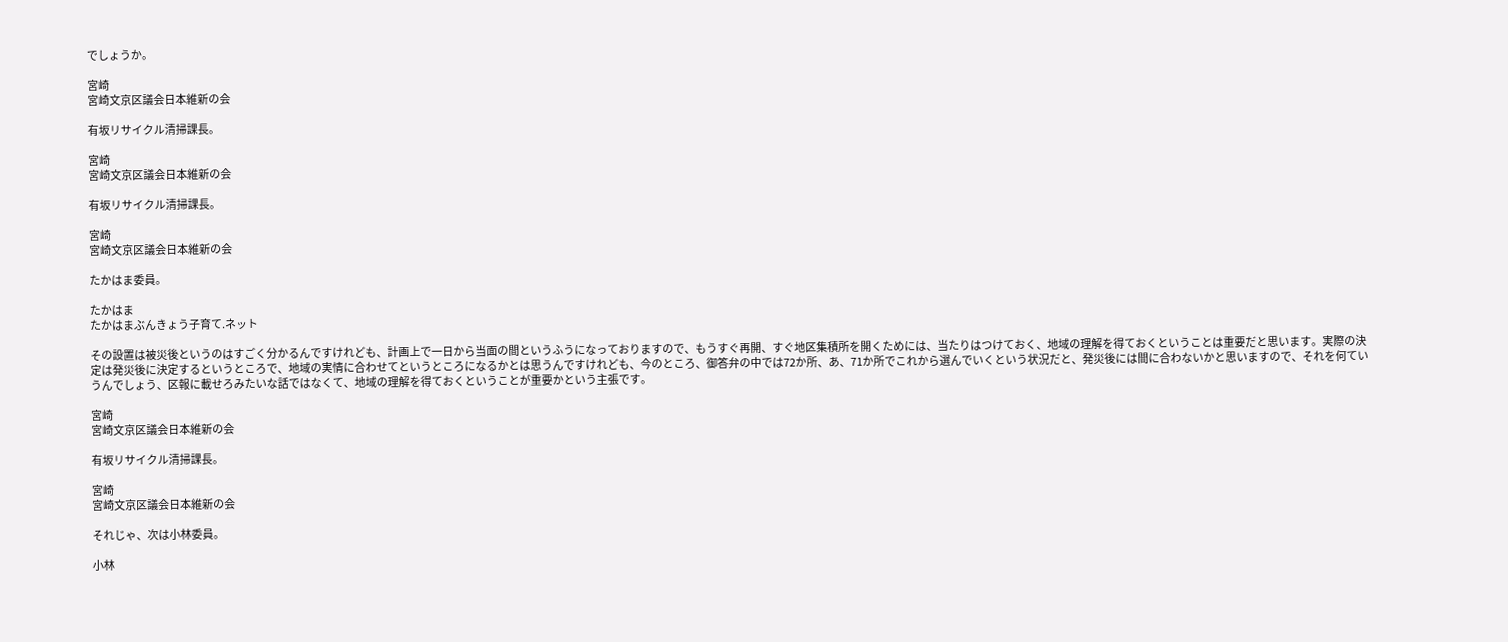でしょうか。

宮崎
宮崎文京区議会日本維新の会

有坂リサイクル清掃課長。

宮崎
宮崎文京区議会日本維新の会

有坂リサイクル清掃課長。

宮崎
宮崎文京区議会日本維新の会

たかはま委員。

たかはま
たかはまぶんきょう子育て.ネット

その設置は被災後というのはすごく分かるんですけれども、計画上で一日から当面の間というふうになっておりますので、もうすぐ再開、すぐ地区集積所を開くためには、当たりはつけておく、地域の理解を得ておくということは重要だと思います。実際の決定は発災後に決定するというところで、地域の実情に合わせてというところになるかとは思うんですけれども、今のところ、御答弁の中では72か所、あ、71か所でこれから選んでいくという状況だと、発災後には間に合わないかと思いますので、それを何ていうんでしょう、区報に載せろみたいな話ではなくて、地域の理解を得ておくということが重要かという主張です。

宮崎
宮崎文京区議会日本維新の会

有坂リサイクル清掃課長。

宮崎
宮崎文京区議会日本維新の会

それじゃ、次は小林委員。

小林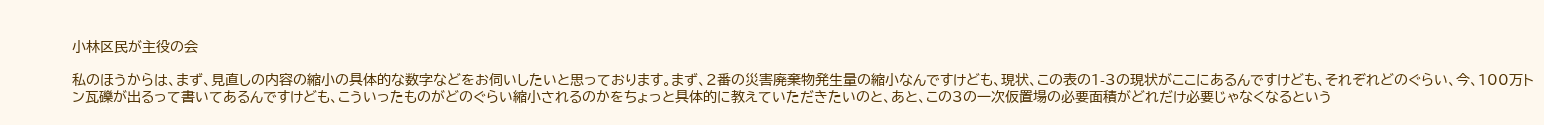小林区民が主役の会

私のほうからは、まず、見直しの内容の縮小の具体的な数字などをお伺いしたいと思っております。まず、2番の災害廃棄物発生量の縮小なんですけども、現状、この表の1-3の現状がここにあるんですけども、それぞれどのぐらい、今、100万トン瓦礫が出るって書いてあるんですけども、こういったものがどのぐらい縮小されるのかをちょっと具体的に教えていただきたいのと、あと、この3の一次仮置場の必要面積がどれだけ必要じゃなくなるという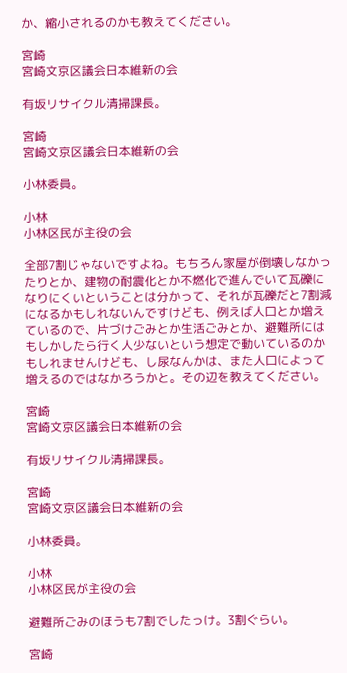か、縮小されるのかも教えてください。

宮崎
宮崎文京区議会日本維新の会

有坂リサイクル清掃課長。

宮崎
宮崎文京区議会日本維新の会

小林委員。

小林
小林区民が主役の会

全部7割じゃないですよね。もちろん家屋が倒壊しなかったりとか、建物の耐震化とか不燃化で進んでいて瓦礫になりにくいということは分かって、それが瓦礫だと7割減になるかもしれないんですけども、例えば人口とか増えているので、片づけごみとか生活ごみとか、避難所にはもしかしたら行く人少ないという想定で動いているのかもしれませんけども、し尿なんかは、また人口によって増えるのではなかろうかと。その辺を教えてください。

宮崎
宮崎文京区議会日本維新の会

有坂リサイクル清掃課長。

宮崎
宮崎文京区議会日本維新の会

小林委員。

小林
小林区民が主役の会

避難所ごみのほうも7割でしたっけ。3割ぐらい。

宮崎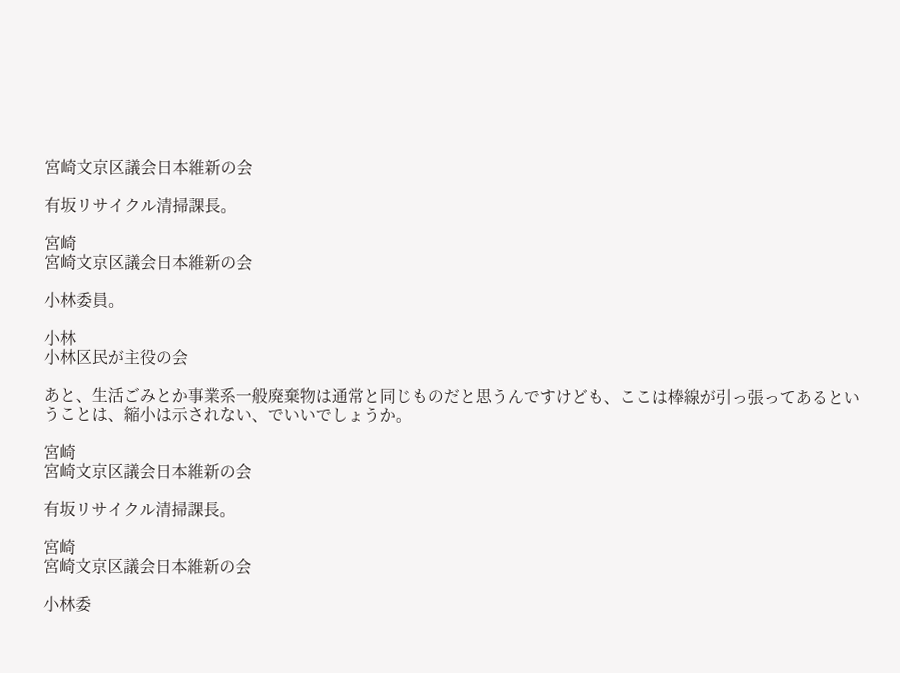宮崎文京区議会日本維新の会

有坂リサイクル清掃課長。

宮崎
宮崎文京区議会日本維新の会

小林委員。

小林
小林区民が主役の会

あと、生活ごみとか事業系一般廃棄物は通常と同じものだと思うんですけども、ここは棒線が引っ張ってあるということは、縮小は示されない、でいいでしょうか。

宮崎
宮崎文京区議会日本維新の会

有坂リサイクル清掃課長。

宮崎
宮崎文京区議会日本維新の会

小林委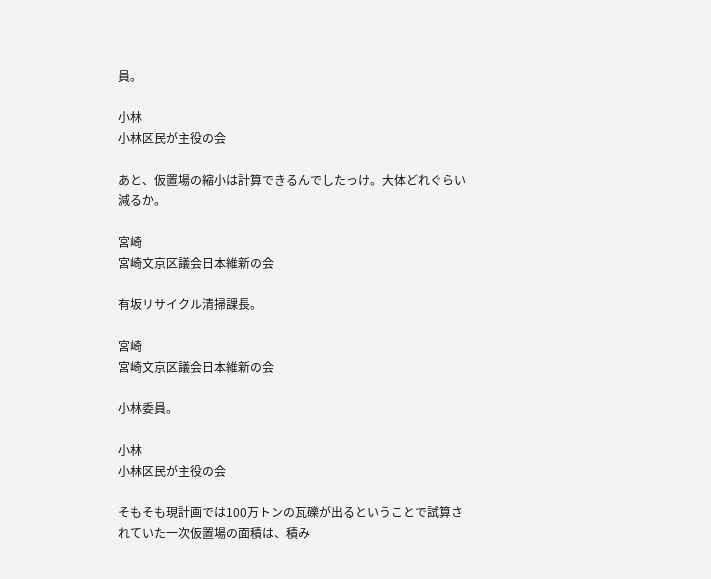員。

小林
小林区民が主役の会

あと、仮置場の縮小は計算できるんでしたっけ。大体どれぐらい減るか。

宮崎
宮崎文京区議会日本維新の会

有坂リサイクル清掃課長。

宮崎
宮崎文京区議会日本維新の会

小林委員。

小林
小林区民が主役の会

そもそも現計画では100万トンの瓦礫が出るということで試算されていた一次仮置場の面積は、積み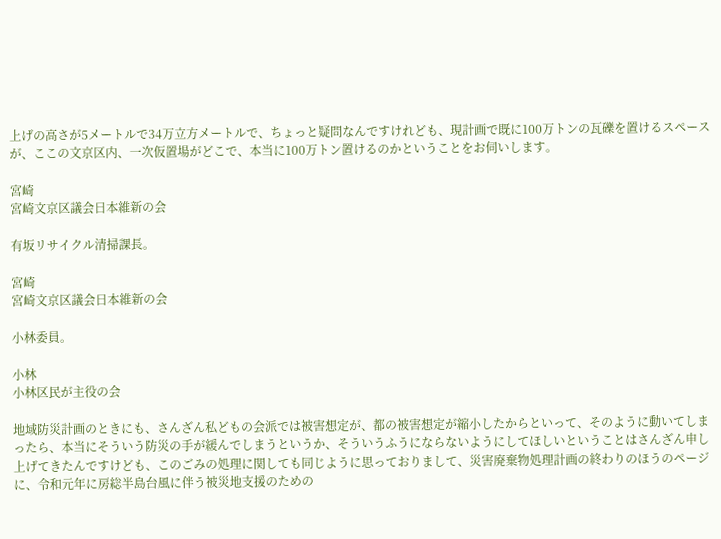上げの高さが5メートルで34万立方メートルで、ちょっと疑問なんですけれども、現計画で既に100万トンの瓦礫を置けるスペースが、ここの文京区内、一次仮置場がどこで、本当に100万トン置けるのかということをお伺いします。

宮崎
宮崎文京区議会日本維新の会

有坂リサイクル清掃課長。

宮崎
宮崎文京区議会日本維新の会

小林委員。

小林
小林区民が主役の会

地域防災計画のときにも、さんざん私どもの会派では被害想定が、都の被害想定が縮小したからといって、そのように動いてしまったら、本当にそういう防災の手が緩んでしまうというか、そういうふうにならないようにしてほしいということはさんざん申し上げてきたんですけども、このごみの処理に関しても同じように思っておりまして、災害廃棄物処理計画の終わりのほうのページに、令和元年に房総半島台風に伴う被災地支援のための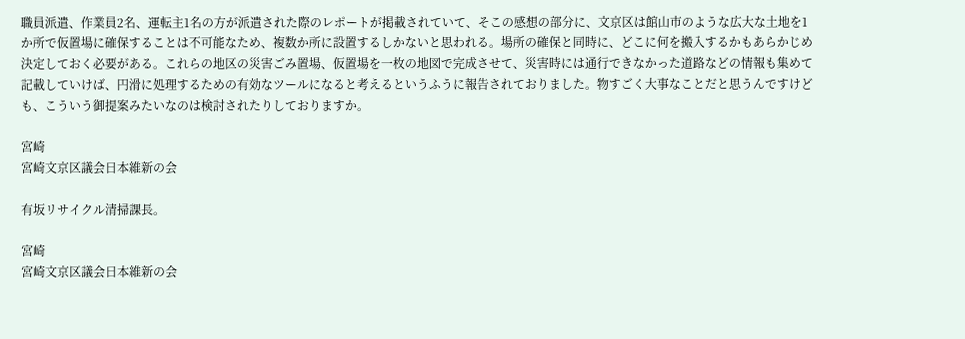職員派遣、作業員2名、運転主1名の方が派遣された際のレポートが掲載されていて、そこの感想の部分に、文京区は館山市のような広大な土地を1か所で仮置場に確保することは不可能なため、複数か所に設置するしかないと思われる。場所の確保と同時に、どこに何を搬入するかもあらかじめ決定しておく必要がある。これらの地区の災害ごみ置場、仮置場を一枚の地図で完成させて、災害時には通行できなかった道路などの情報も集めて記載していけば、円滑に処理するための有効なツールになると考えるというふうに報告されておりました。物すごく大事なことだと思うんですけども、こういう御提案みたいなのは検討されたりしておりますか。

宮崎
宮崎文京区議会日本維新の会

有坂リサイクル清掃課長。

宮崎
宮崎文京区議会日本維新の会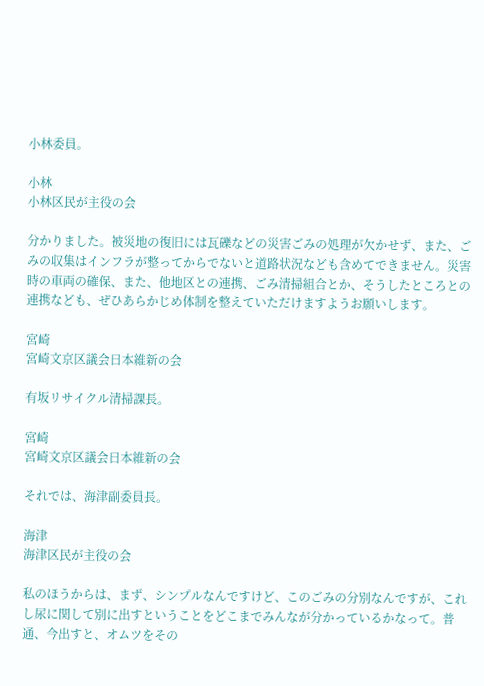小林委員。

小林
小林区民が主役の会

分かりました。被災地の復旧には瓦礫などの災害ごみの処理が欠かせず、また、ごみの収集はインフラが整ってからでないと道路状況なども含めてできません。災害時の車両の確保、また、他地区との連携、ごみ清掃組合とか、そうしたところとの連携なども、ぜひあらかじめ体制を整えていただけますようお願いします。

宮崎
宮崎文京区議会日本維新の会

有坂リサイクル清掃課長。

宮崎
宮崎文京区議会日本維新の会

それでは、海津副委員長。

海津
海津区民が主役の会

私のほうからは、まず、シンプルなんですけど、このごみの分別なんですが、これし尿に関して別に出すということをどこまでみんなが分かっているかなって。普通、今出すと、オムツをその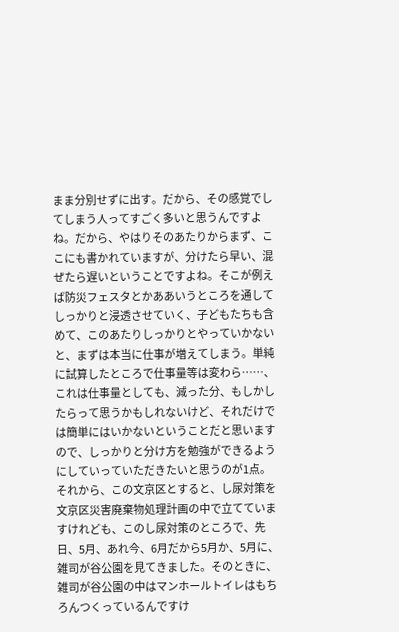まま分別せずに出す。だから、その感覚でしてしまう人ってすごく多いと思うんですよね。だから、やはりそのあたりからまず、ここにも書かれていますが、分けたら早い、混ぜたら遅いということですよね。そこが例えば防災フェスタとかああいうところを通してしっかりと浸透させていく、子どもたちも含めて、このあたりしっかりとやっていかないと、まずは本当に仕事が増えてしまう。単純に試算したところで仕事量等は変わら……、これは仕事量としても、減った分、もしかしたらって思うかもしれないけど、それだけでは簡単にはいかないということだと思いますので、しっかりと分け方を勉強ができるようにしていっていただきたいと思うのが1点。  それから、この文京区とすると、し尿対策を文京区災害廃棄物処理計画の中で立てていますけれども、このし尿対策のところで、先日、5月、あれ今、6月だから5月か、5月に、雑司が谷公園を見てきました。そのときに、雑司が谷公園の中はマンホールトイレはもちろんつくっているんですけ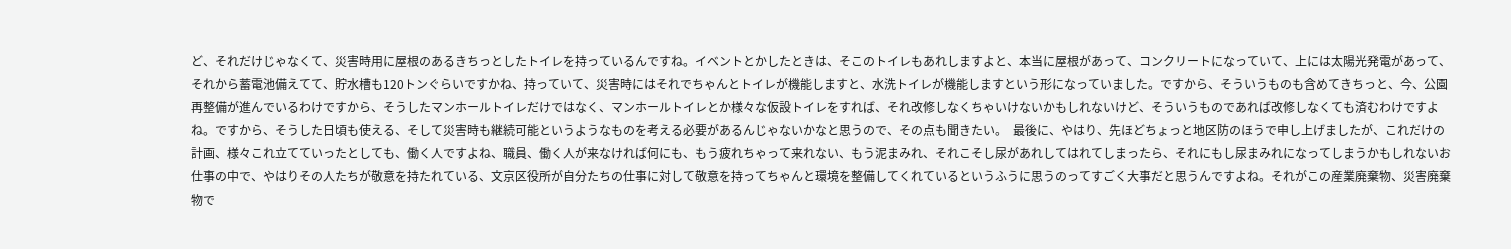ど、それだけじゃなくて、災害時用に屋根のあるきちっとしたトイレを持っているんですね。イベントとかしたときは、そこのトイレもあれしますよと、本当に屋根があって、コンクリートになっていて、上には太陽光発電があって、それから蓄電池備えてて、貯水槽も120トンぐらいですかね、持っていて、災害時にはそれでちゃんとトイレが機能しますと、水洗トイレが機能しますという形になっていました。ですから、そういうものも含めてきちっと、今、公園再整備が進んでいるわけですから、そうしたマンホールトイレだけではなく、マンホールトイレとか様々な仮設トイレをすれば、それ改修しなくちゃいけないかもしれないけど、そういうものであれば改修しなくても済むわけですよね。ですから、そうした日頃も使える、そして災害時も継続可能というようなものを考える必要があるんじゃないかなと思うので、その点も聞きたい。  最後に、やはり、先ほどちょっと地区防のほうで申し上げましたが、これだけの計画、様々これ立てていったとしても、働く人ですよね、職員、働く人が来なければ何にも、もう疲れちゃって来れない、もう泥まみれ、それこそし尿があれしてはれてしまったら、それにもし尿まみれになってしまうかもしれないお仕事の中で、やはりその人たちが敬意を持たれている、文京区役所が自分たちの仕事に対して敬意を持ってちゃんと環境を整備してくれているというふうに思うのってすごく大事だと思うんですよね。それがこの産業廃棄物、災害廃棄物で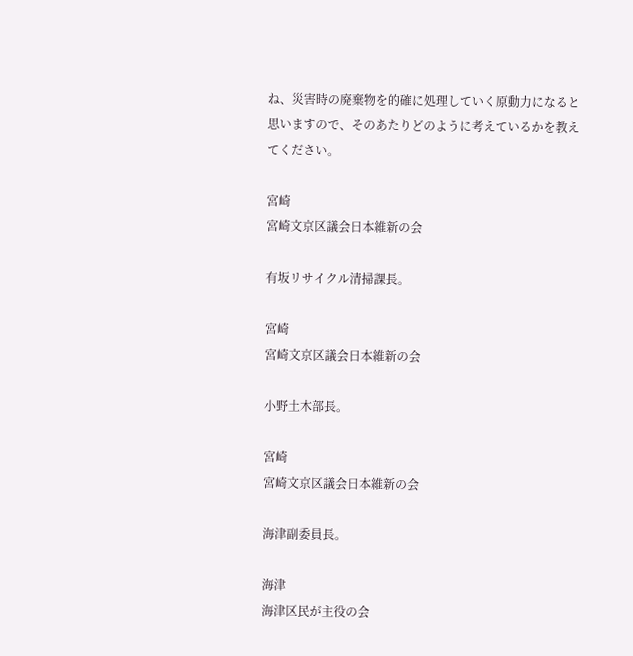ね、災害時の廃棄物を的確に処理していく原動力になると思いますので、そのあたりどのように考えているかを教えてください。

宮崎
宮崎文京区議会日本維新の会

有坂リサイクル清掃課長。

宮崎
宮崎文京区議会日本維新の会

小野土木部長。

宮崎
宮崎文京区議会日本維新の会

海津副委員長。

海津
海津区民が主役の会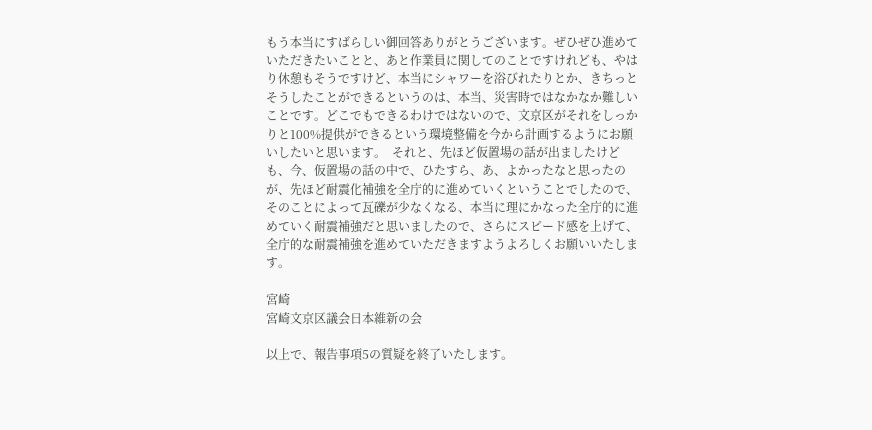もう本当にすばらしい御回答ありがとうございます。ぜひぜひ進めていただきたいことと、あと作業員に関してのことですけれども、やはり休憩もそうですけど、本当にシャワーを浴びれたりとか、きちっとそうしたことができるというのは、本当、災害時ではなかなか難しいことです。どこでもできるわけではないので、文京区がそれをしっかりと100%提供ができるという環境整備を今から計画するようにお願いしたいと思います。  それと、先ほど仮置場の話が出ましたけども、今、仮置場の話の中で、ひたすら、あ、よかったなと思ったのが、先ほど耐震化補強を全庁的に進めていくということでしたので、そのことによって瓦礫が少なくなる、本当に理にかなった全庁的に進めていく耐震補強だと思いましたので、さらにスピード感を上げて、全庁的な耐震補強を進めていただきますようよろしくお願いいたします。

宮崎
宮崎文京区議会日本維新の会

以上で、報告事項5の質疑を終了いたします。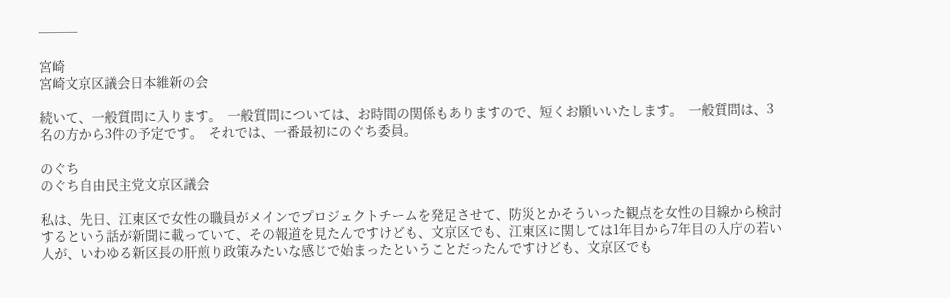───

宮崎
宮崎文京区議会日本維新の会

続いて、一般質問に入ります。  一般質問については、お時間の関係もありますので、短くお願いいたします。  一般質問は、3名の方から3件の予定です。  それでは、一番最初にのぐち委員。

のぐち
のぐち自由民主党文京区議会

私は、先日、江東区で女性の職員がメインでプロジェクトチームを発足させて、防災とかそういった観点を女性の目線から検討するという話が新聞に載っていて、その報道を見たんですけども、文京区でも、江東区に関しては1年目から7年目の入庁の若い人が、いわゆる新区長の肝煎り政策みたいな感じで始まったということだったんですけども、文京区でも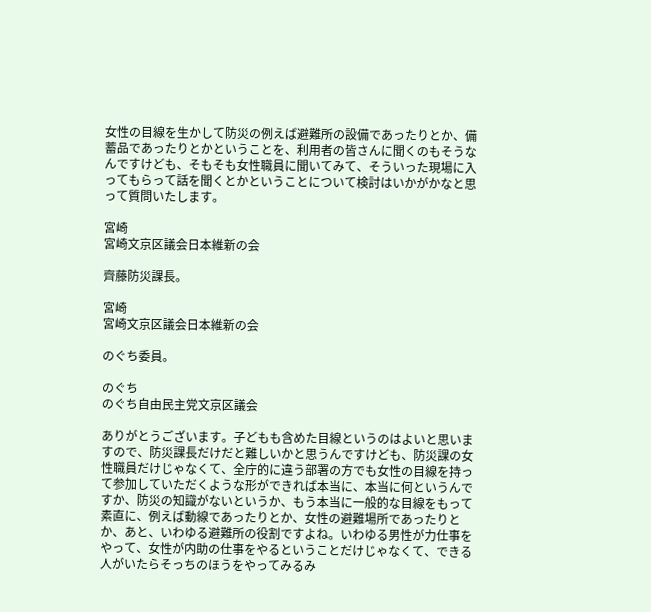女性の目線を生かして防災の例えば避難所の設備であったりとか、備蓄品であったりとかということを、利用者の皆さんに聞くのもそうなんですけども、そもそも女性職員に聞いてみて、そういった現場に入ってもらって話を聞くとかということについて検討はいかがかなと思って質問いたします。

宮崎
宮崎文京区議会日本維新の会

齊藤防災課長。

宮崎
宮崎文京区議会日本維新の会

のぐち委員。

のぐち
のぐち自由民主党文京区議会

ありがとうございます。子どもも含めた目線というのはよいと思いますので、防災課長だけだと難しいかと思うんですけども、防災課の女性職員だけじゃなくて、全庁的に違う部署の方でも女性の目線を持って参加していただくような形ができれば本当に、本当に何というんですか、防災の知識がないというか、もう本当に一般的な目線をもって素直に、例えば動線であったりとか、女性の避難場所であったりとか、あと、いわゆる避難所の役割ですよね。いわゆる男性が力仕事をやって、女性が内助の仕事をやるということだけじゃなくて、できる人がいたらそっちのほうをやってみるみ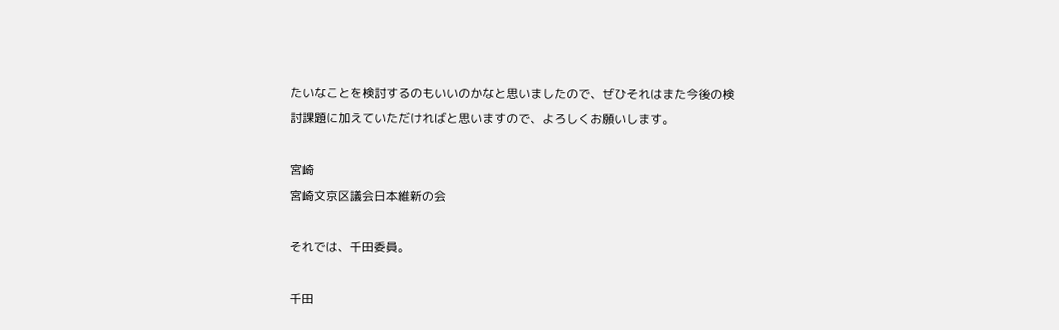たいなことを検討するのもいいのかなと思いましたので、ぜひそれはまた今後の検討課題に加えていただければと思いますので、よろしくお願いします。

宮崎
宮崎文京区議会日本維新の会

それでは、千田委員。

千田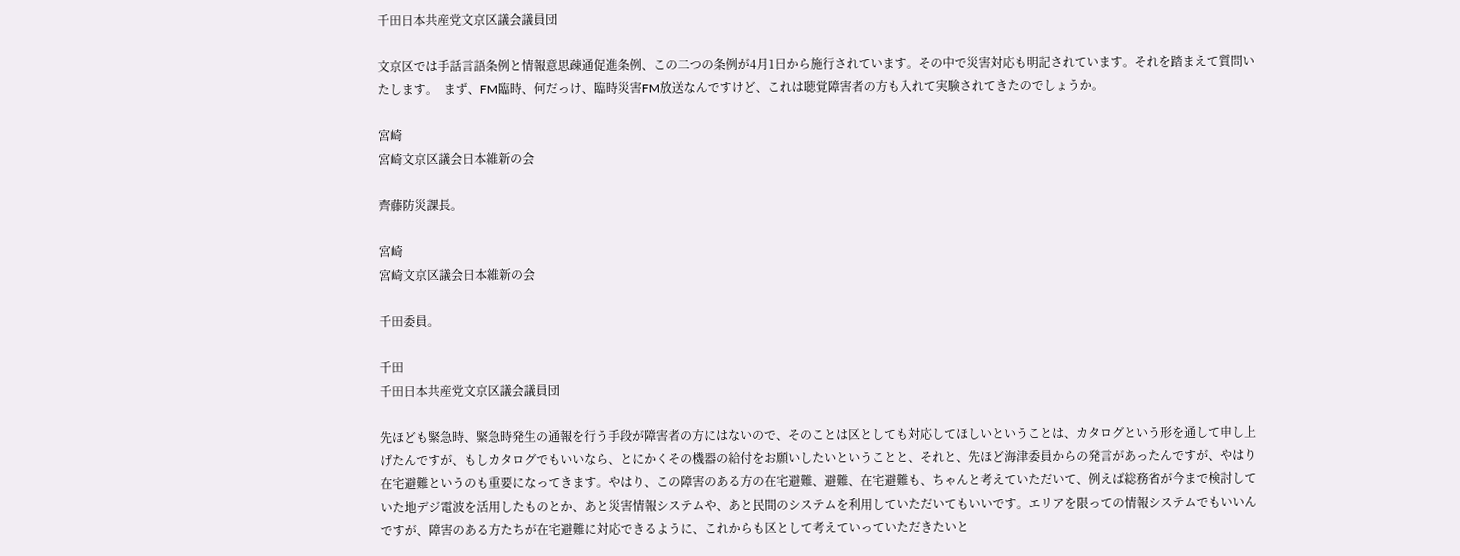千田日本共産党文京区議会議員団

文京区では手話言語条例と情報意思疎通促進条例、この二つの条例が4月1日から施行されています。その中で災害対応も明記されています。それを踏まえて質問いたします。  まず、FM臨時、何だっけ、臨時災害FM放送なんですけど、これは聴覚障害者の方も入れて実験されてきたのでしょうか。

宮崎
宮崎文京区議会日本維新の会

齊藤防災課長。

宮崎
宮崎文京区議会日本維新の会

千田委員。

千田
千田日本共産党文京区議会議員団

先ほども緊急時、緊急時発生の通報を行う手段が障害者の方にはないので、そのことは区としても対応してほしいということは、カタログという形を通して申し上げたんですが、もしカタログでもいいなら、とにかくその機器の給付をお願いしたいということと、それと、先ほど海津委員からの発言があったんですが、やはり在宅避難というのも重要になってきます。やはり、この障害のある方の在宅避難、避難、在宅避難も、ちゃんと考えていただいて、例えば総務省が今まで検討していた地デジ電波を活用したものとか、あと災害情報システムや、あと民間のシステムを利用していただいてもいいです。エリアを限っての情報システムでもいいんですが、障害のある方たちが在宅避難に対応できるように、これからも区として考えていっていただきたいと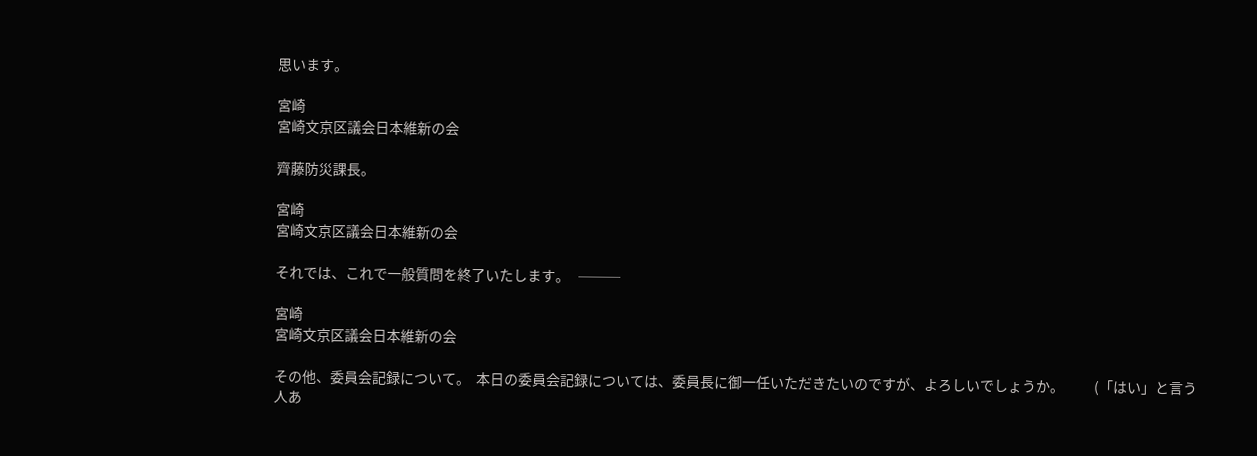思います。

宮崎
宮崎文京区議会日本維新の会

齊藤防災課長。

宮崎
宮崎文京区議会日本維新の会

それでは、これで一般質問を終了いたします。   ───

宮崎
宮崎文京区議会日本維新の会

その他、委員会記録について。  本日の委員会記録については、委員長に御一任いただきたいのですが、よろしいでしょうか。          (「はい」と言う人あ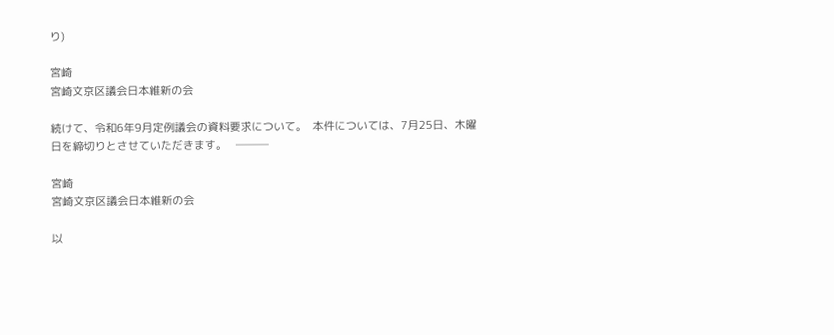り)

宮崎
宮崎文京区議会日本維新の会

続けて、令和6年9月定例議会の資料要求について。  本件については、7月25日、木曜日を締切りとさせていただきます。   ───

宮崎
宮崎文京区議会日本維新の会

以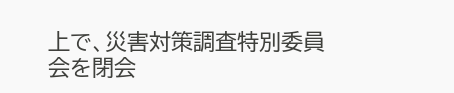上で、災害対策調査特別委員会を閉会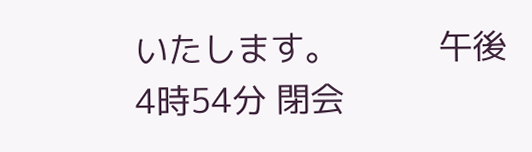いたします。          午後  4時54分 閉会